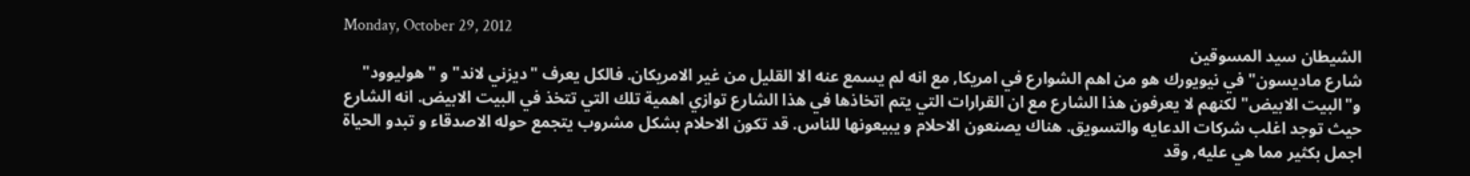Monday, October 29, 2012
الشيطان سيد المسوقين
شارع ماديسون" في نيويورك هو من اهم الشوارع في امريكا, مع انه لم يسمع عنه الا القليل من غير الامريكان. فالكل يعرف "ديزني لاند" و "هوليوود" و"البيت الابيض" لكنهم لا يعرفون هذا الشارع مع ان القرارات التي يتم اتخاذها في هذا الشارع توازي اهمية تلك التي تتخذ في البيت الابيض. انه الشارع حيث توجد اغلب شركات الدعايه والتسويق. هناك يصنعون الاحلام و يبيعونها للناس. قد تكون الاحلام بشكل مشروب يتجمع حوله الاصدقاء و تبدو الحياة اجمل بكثير مما هي عليه, وقد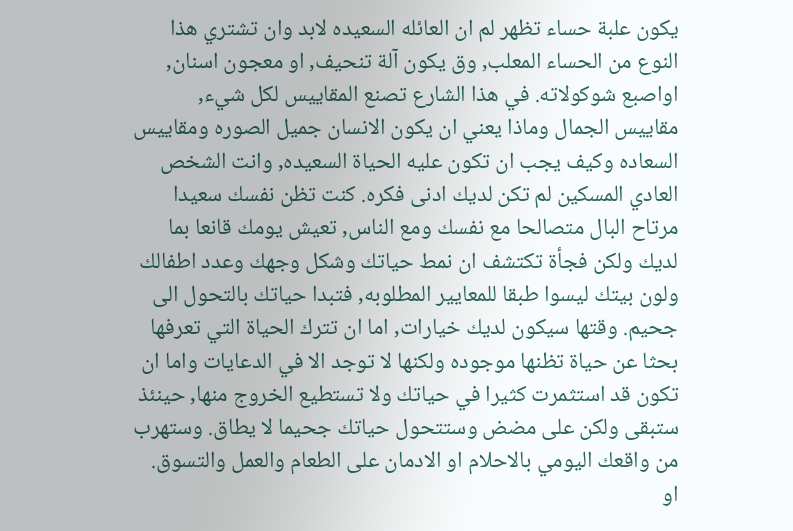يكون علبة حساء تظهر لم ان العائله السعيده لابد وان تشتري هذا النوع من الحساء المعلب, وق يكون آلة تنحيف, او معجون اسنان, اواصبع شوكولاته. في هذا الشارع تصنع المقاييس لكل شيء, مقاييس الجمال وماذا يعني ان يكون الانسان جميل الصوره ومقاييس السعاده وكيف يجب ان تكون عليه الحياة السعيده, وانت الشخص العادي المسكين لم تكن لديك ادنى فكره. كنت تظن نفسك سعيدا مرتاح البال متصالحا مع نفسك ومع الناس, تعيش يومك قانعا بما لديك ولكن فجأة تكتشف ان نمط حياتك وشكل وجهك وعدد اطفالك ولون بيتك ليسوا طبقا للمعايير المطلوبه, فتبدا حياتك بالتحول الى جحيم. وقتها سيكون لديك خيارات, اما ان تترك الحياة التي تعرفها بحثا عن حياة تظنها موجوده ولكنها لا توجد الا في الدعايات واما ان تكون قد استثمرت كثيرا في حياتك ولا تستطيع الخروج منها, حينئذ ستبقى ولكن على مضض وستتحول حياتك جحيما لا يطاق. وستهرب من واقعك اليومي بالاحلام او الادمان على الطعام والعمل والتسوق. او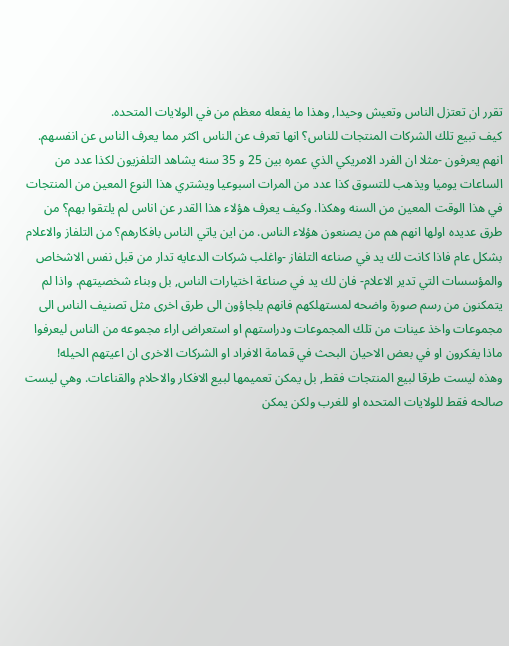تقرر ان تعتزل الناس وتعيش وحيدا, وهذا ما يفعله معظم من في الولايات المتحده.
كيف تبيع تلك الشركات المنتجات للناس؟ انها تعرف عن الناس اكثر مما يعرف الناس عن انفسهم. انهم يعرفون -مثلا ان الفرد الامريكي الذي عمره بين 25 و 35 سنه يشاهد التلفزيون لكذا عدد من الساعات يوميا ويذهب للتسوق كذا عدد من المرات اسبوعيا ويشتري هذا النوع المعين من المنتجات في هذا الوقت المعين من السنه وهكذا. وكيف يعرف هؤلاء هذا القدر عن اناس لم يلتقوا بهم؟ من طرق عديده اولها انهم هم من يصنعون هؤلاء الناس. من اين ياتي الناس بافكارهم؟ من التلفاز والاعلام بشكل عام فاذا كانت لك يد في صناعه التلفاز -واغلب شركات الدعايه تدار من قبل نفس الاشخاص والمؤسسات التي تدير الاعلام- فان لك يد في صناعة اختيارات الناس, بل وبناء شخصيتهم. واذا لم يتمكنون من رسم صورة واضحه لمستهلكهم فانهم يلجاؤون الى طرق اخرى مثل تصنيف الناس الى مجموعات واخذ عينات من تلك المجموعات ودراستهم او استعراض اراء مجموعه من الناس ليعرفوا ماذا يفكرون او في بعض الاحيان البحث في قمامة الافراد او الشركات الاخرى ان اعيتهم الحيله!
وهذه ليست طرقا لبيع المنتجات فقط, بل يمكن تعميمها لبيع الافكار والاحلام والقناعات. وهي ليست صالحه فقط للولايات المتحده او للغرب ولكن يمكن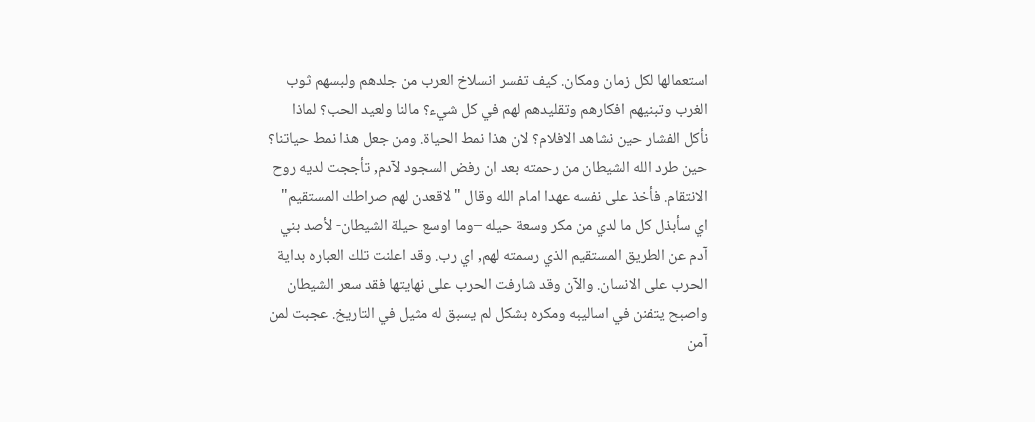استعمالها لكل زمان ومكان. كيف تفسر انسلاخ العرب من جلدهم ولبسهم ثوب الغرب وتبنيهم افكارهم وتقليدهم لهم في كل شيء؟ مالنا ولعيد الحب؟ لماذا نأكل الفشار حين نشاهد الافلام؟ لان هذا نمط الحياة. ومن جعل هذا نمط حياتنا؟
حين طرد الله الشيطان من رحمته بعد ان رفض السجود لآدم, تأججت لديه روح الانتقام. فأخذ على نفسه عهدا امام الله وقال "لاقعدن لهم صراطك المستقيم" اي سأبذل كل ما لدي من مكر وسعة حيله –وما اوسع حيلة الشيطان- لأصد بني آدم عن الطريق المستقيم الذي رسمته لهم, اي رب. وقد اعلنت تلك العباره بداية الحرب على الانسان. والآن وقد شارفت الحرب على نهايتها فقد سعر الشيطان واصبح يتفنن في اساليبه ومكره بشكل لم يسبق له مثيل في التاريخ. عجبت لمن آمن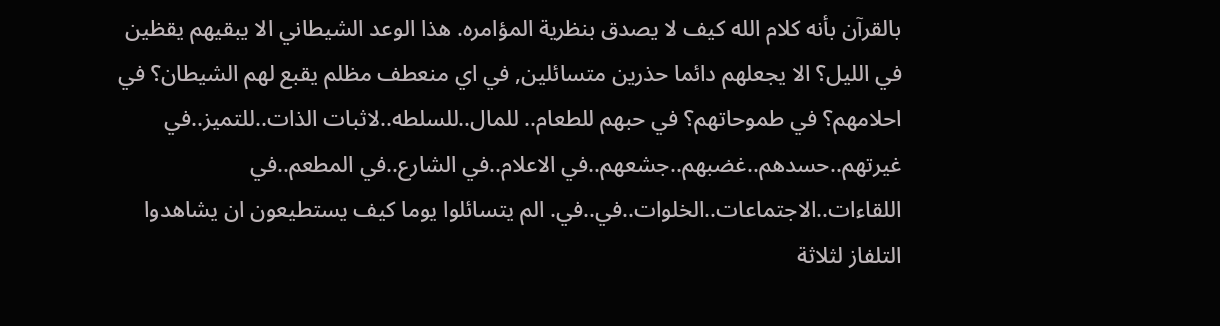بالقرآن بأنه كلام الله كيف لا يصدق بنظرية المؤامره. هذا الوعد الشيطاني الا يبقيهم يقظين في الليل؟ الا يجعلهم دائما حذرين متسائلين, في اي منعطف مظلم يقبع لهم الشيطان؟ في احلامهم؟ في طموحاتهم؟ في حبهم للطعام.. للمال..للسلطه..لاثبات الذات..للتميز..في غيرتهم..حسدهم..غضبهم..جشعهم..في الاعلام..في الشارع..في المطعم..في اللقاءات..الاجتماعات..الخلوات..في..في. الم يتسائلوا يوما كيف يستطيعون ان يشاهدوا التلفاز لثلاثة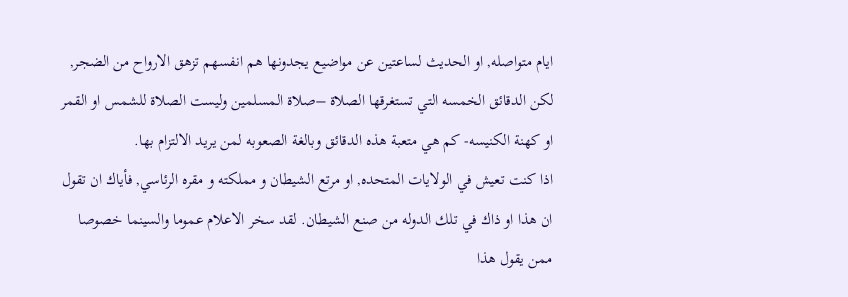ايام متواصله, او الحديث لساعتين عن مواضيع يجدونها هم انفسهم تزهق الارواح من الضجر, لكن الدقائق الخمسه التي تستغرقها الصلاة –صلاة المسلمين وليست الصلاة للشمس او القمر او كهنة الكنيسه- كم هي متعبة هذه الدقائق وبالغة الصعوبه لمن يريد الالتزام بها.
اذا كنت تعيش في الولايات المتحده, او مرتع الشيطان و مملكته و مقره الرئاسي, فأياك ان تقول ان هذا او ذاك في تلك الدوله من صنع الشيطان. لقد سخر الاعلام عموما والسينما خصوصا ممن يقول هذا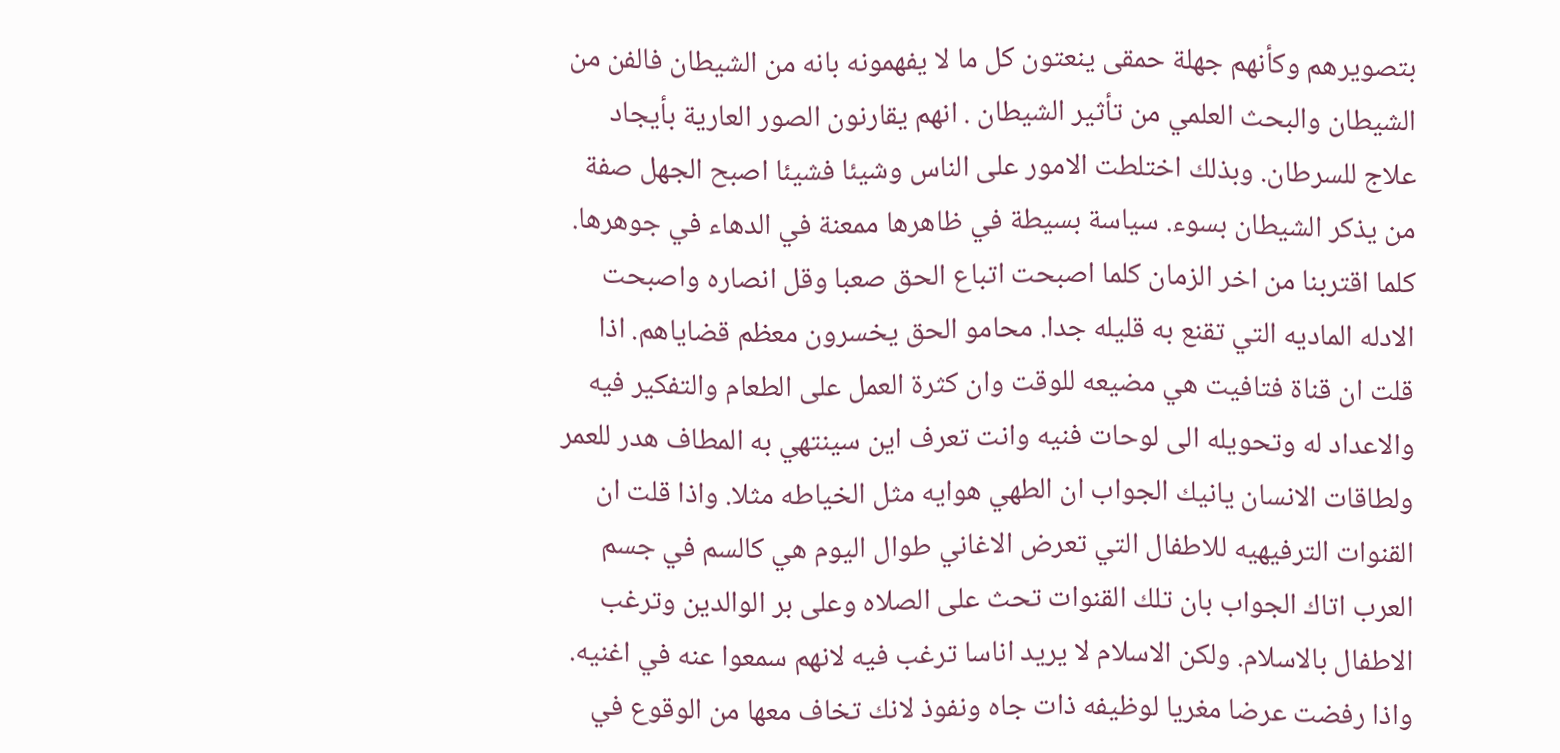بتصويرهم وكأنهم جهلة حمقى ينعتون كل ما لا يفهمونه بانه من الشيطان فالفن من الشيطان والبحث العلمي من تأثير الشيطان . انهم يقارنون الصور العارية بأيجاد علاج للسرطان. وبذلك اختلطت الامور على الناس وشيئا فشيئا اصبح الجهل صفة من يذكر الشيطان بسوء. سياسة بسيطة في ظاهرها ممعنة في الدهاء في جوهرها.
كلما اقتربنا من اخر الزمان كلما اصبحت اتباع الحق صعبا وقل انصاره واصبحت الادله الماديه التي تقنع به قليله جدا. محامو الحق يخسرون معظم قضاياهم. اذا قلت ان قناة فتافيت هي مضيعه للوقت وان كثرة العمل على الطعام والتفكير فيه والاعداد له وتحويله الى لوحات فنيه وانت تعرف اين سينتهي به المطاف هدر للعمر ولطاقات الانسان يانيك الجواب ان الطهي هوايه مثل الخياطه مثلا. واذا قلت ان القنوات الترفيهيه للاطفال التي تعرض الاغاني طوال اليوم هي كالسم في جسم العرب اتاك الجواب بان تلك القنوات تحث على الصلاه وعلى بر الوالدين وترغب الاطفال بالاسلام. ولكن الاسلام لا يريد اناسا ترغب فيه لانهم سمعوا عنه في اغنيه. واذا رفضت عرضا مغريا لوظيفه ذات جاه ونفوذ لانك تخاف معها من الوقوع في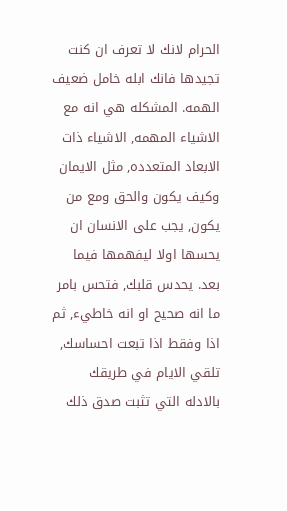الحرام لانك لا تعرف ان كنت تجيدها فانك ابله خامل ضعيف الهمه. المشكله هي انه مع الاشياء المهمه, الاشياء ذات الابعاد المتعدده, مثل الايمان وكيف يكون والحق ومع من يكون, يجب على الانسان ان يحسها اولا ليفهمها فيما بعد. يحدس قلبك, فتحس بامر ما انه صحيح او انه خاطيء, ثم اذا وفقط اذا تبعت احساسك, تلقي الايام في طريقك بالادله التي تثبت صدق ذلك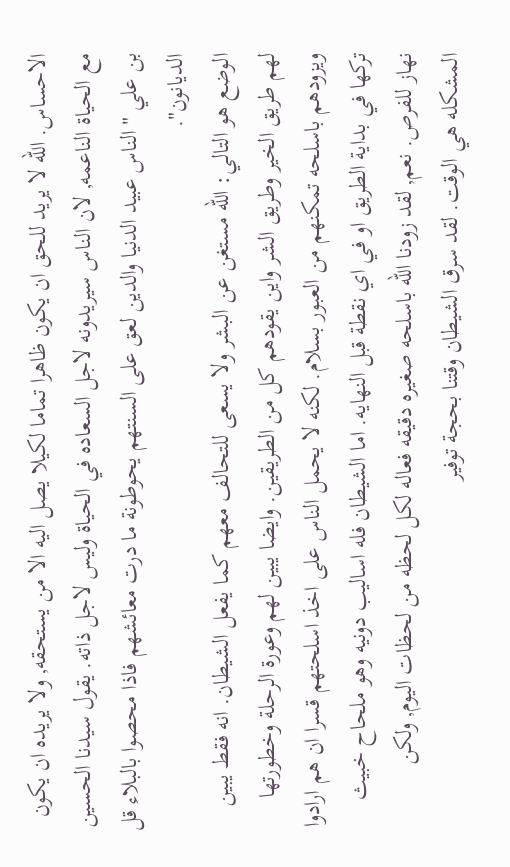الاحساس. الله لا يريد للحق ان يكون ظاهرا تماما لكيلا يصل اليه الا من يستحقه, ولا يريده ان يكون مع الحياة الناعمه, لان الناس سيريدونه لاجل السعاده في الحياة وليس لاجل ذاته. يقول سيدنا الحسين بن علي "الناس عبيد الدنيا والدين لعق على السنتهم يحوطونة ما درت معائشهم فاذا محصوا بالبلاء قل الديانون".
الوضع هو التالي: الله مستغن عن البشر ولا يسعى للتحالف معهم كما يفعل الشيطان. انه فقط يبين لهم طريق الخير وطريق الشر واين يقودهم كل من الطريقين. وايضا يبين لهم وعورة الرحلة وخطورتها ويزودهم باسلحه تمكنهم من العبور بسلام. لكنه لا يحمل الناس على اخذ اسلحتهم قسرا ان هم ارادوا تركها في بداية الطريق او في اي نقطة قبل النهايه. اما الشيطان فله اساليب دونيه وهو ملحاح خبيث نهاز للفرص. نعم, لقد زودنا الله باسلحه صغيره دقيقه فعاله لكل لحظه من لحظات اليوم, ولكن المشكله هي الوقت. لقد سرق الشيطان وقتنا بحجة توفير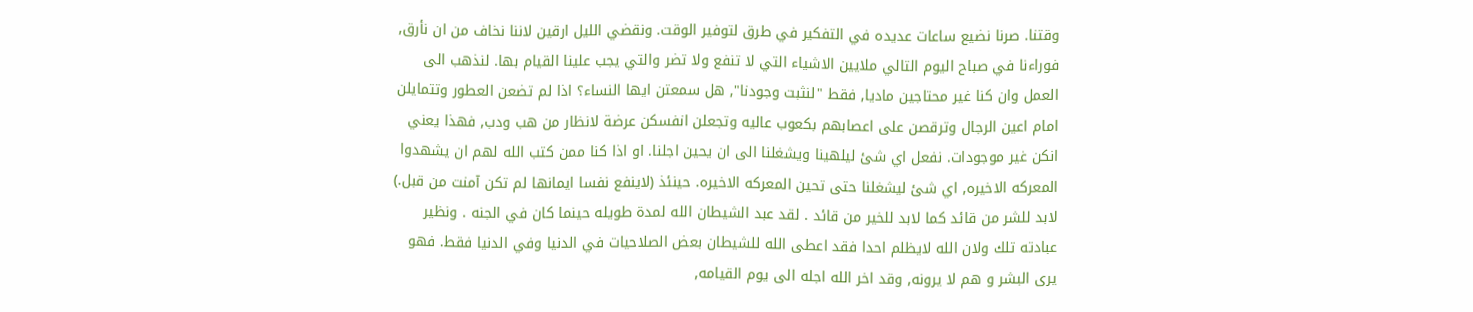وقتنا. صرنا نضيع ساعات عديده في التفكير في طرق لتوفير الوقت. ونقضي الليل ارقين لاننا نخاف من ان نأرق, فوراءنا في صباح اليوم التالي ملايين الاشياء التي لا تنفع ولا تضر والتي يجب علينا القيام بها. لنذهب الى العمل وان كنا غير محتاجين ماديا, فقط "لنثبت وجودنا", هل سمعتن ايها النساء؟ اذا لم تضعن العطور وتتمايلن امام اعين الرجال وترقصن على اعصابهم بكعوب عاليه وتجعلن انفسكن عرضة لانظار من هب ودب, فهذا يعني انكن غير موجودات. نفعل اي شئ ليلهينا ويشغلنا الى ان يحين اجلنا. او اذا كنا ممن كتب الله لهم ان يشهدوا المعركه الاخيره, اي شئ ليشغلنا حتى تحين المعركه الاخيره. حينئذ (لاينفع نفسا ايمانها لم تكن آمنت من قبل.)
لابد للشر من قائد كما لابد للخير من قائد . لقد عبد الشيطان الله لمدة طويله حينما كان في الجنه . ونظير عبادته تلك ولان الله لايظلم احدا فقد اعطى الله للشيطان بعض الصلاحيات في الدنيا وفي الدنيا فقط. فهو يرى البشر و هم لا يرونه, وقد اخر الله اجله الى يوم القيامه,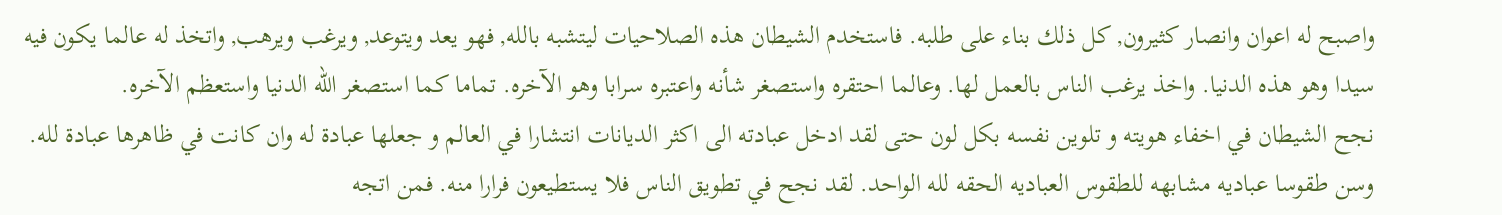واصبح له اعوان وانصار كثيرون, كل ذلك بناء على طلبه. فاستخدم الشيطان هذه الصلاحيات ليتشبه بالله, فهو يعد ويتوعد, ويرغب ويرهب, واتخذ له عالما يكون فيه سيدا وهو هذه الدنيا. واخذ يرغب الناس بالعمل لها. وعالما احتقره واستصغر شأنه واعتبره سرابا وهو الآخره. تماما كما استصغر الله الدنيا واستعظم الآخره.
نجح الشيطان في اخفاء هويته و تلوين نفسه بكل لون حتى لقد ادخل عبادته الى اكثر الديانات انتشارا في العالم و جعلها عبادة له وان كانت في ظاهرها عبادة لله. وسن طقوسا عباديه مشابهه للطقوس العباديه الحقه لله الواحد. لقد نجح في تطويق الناس فلا يستطيعون فرارا منه. فمن اتجه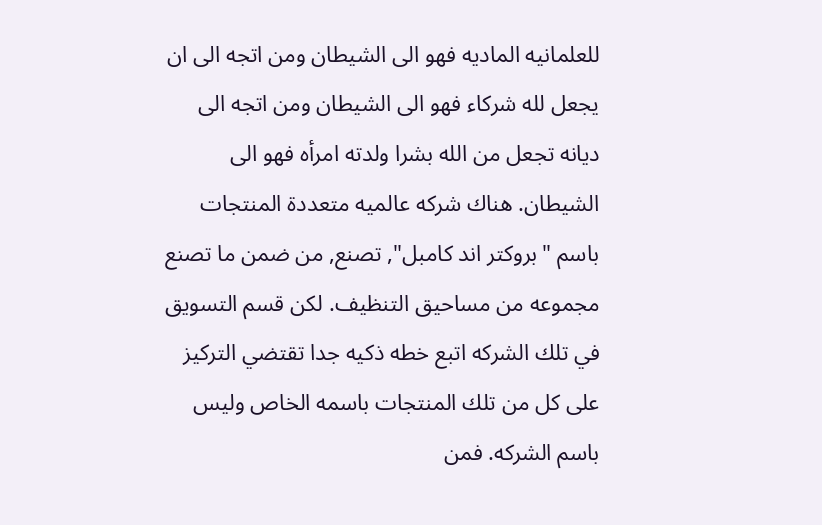للعلمانيه الماديه فهو الى الشيطان ومن اتجه الى ان يجعل لله شركاء فهو الى الشيطان ومن اتجه الى ديانه تجعل من الله بشرا ولدته امرأه فهو الى الشيطان. هناك شركه عالميه متعددة المنتجات باسم "بروكتر اند كامبل", تصنع, من ضمن ما تصنع مجموعه من مساحيق التنظيف. لكن قسم التسويق في تلك الشركه اتبع خطه ذكيه جدا تقتضي التركيز على كل من تلك المنتجات باسمه الخاص وليس باسم الشركه. فمن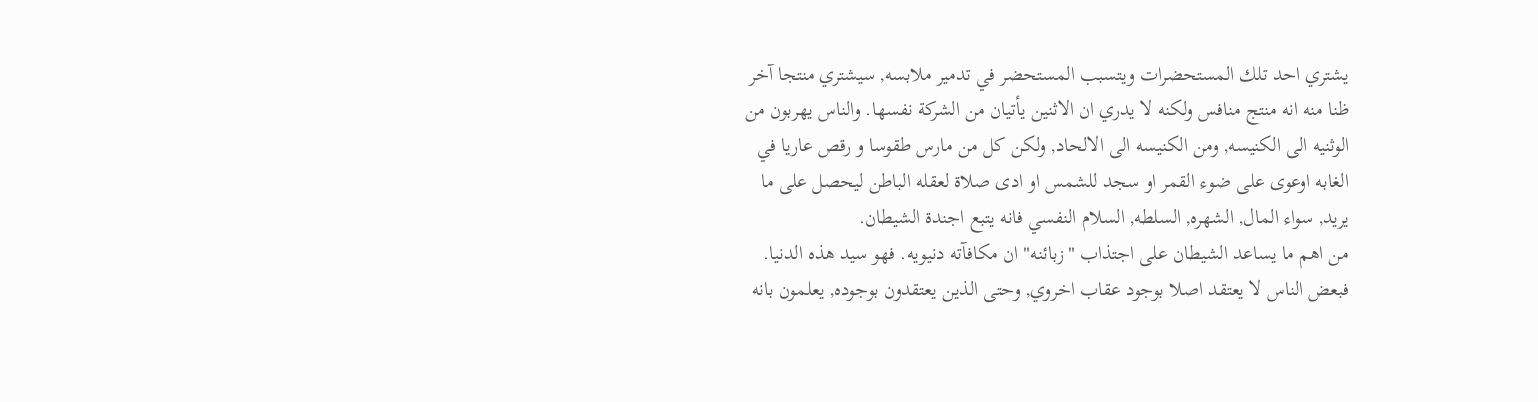يشتري احد تلك المستحضرات ويتسبب المستحضر في تدمير ملابسه, سيشتري منتجا آخر ظنا منه انه منتج منافس ولكنه لا يدري ان الاثنين يأتيان من الشركة نفسها. والناس يهربون من الوثنيه الى الكنيسه, ومن الكنيسه الى الالحاد, ولكن كل من مارس طقوسا و رقص عاريا في الغابه اوعوى على ضوء القمر او سجد للشمس او ادى صلاة لعقله الباطن ليحصل على ما يريد, سواء المال, الشهره, السلطه, السلام النفسي فانه يتبع اجندة الشيطان.
من اهم ما يساعد الشيطان على اجتذاب "زبائنه" ان مكافآته دنيويه. فهو سيد هذه الدنيا. فبعض الناس لا يعتقد اصلا بوجود عقاب اخروي, وحتى الذين يعتقدون بوجوده, يعلمون بانه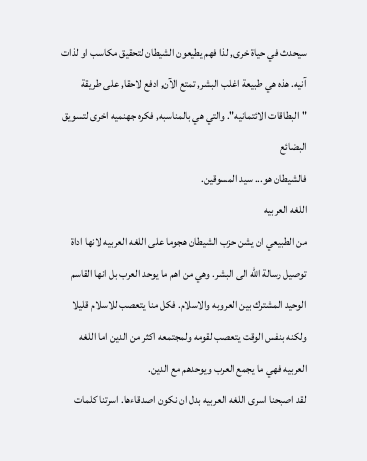سيحدث في حياة خرى, لذا فهم يطيعون الشيطان لتحقيق مكاسب او لذات آنيه. هذه هي طبيعة اغلب البشر, تمتع الآن, ادفع لاحقا, على طريقة "البطاقات الائتمانيه". والتي هي بالمناسبه, فكره جهنميه اخرى لتسويق البضائع
فالشيطان هو... سيد المسوقين.
اللغه العربيه
من الطبيعي ان يشن حزب الشيطان هجوما على اللغه العربيه لانها اداة توصيل رسالة الله الى البشر. وهي من اهم ما يوحد العرب بل انها القاسم الوحيد المشترك بين العروبه والاسلام. فكل منا يتعصب للاسلام قليلا ولكنه بنفس الوقت يتعصب لقومه ولمجتمعه اكثر من الدين اما اللغه العربيه فهي ما يجمع العرب ويوحدهم مع الدين.
لقد اصبحنا اسرى اللغه العربيه بدل ان نكون اصدقاءها. اسرتنا كلمات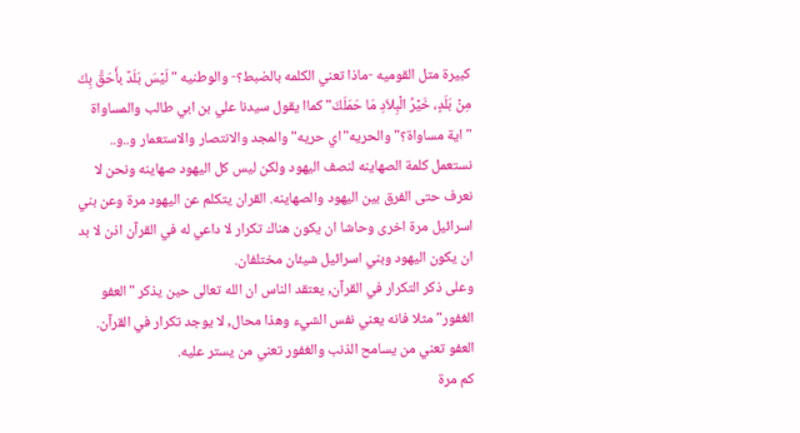كبيرة متل القوميه -ماذا تعني الكلمه بالضبط؟- والوطنيه "لَيْسَ بَلَدٌ بأَحَقَّ بِكَ مِنْ بَلَدٍ، خَيْرُ الْبِلاَدِ مَا حَمَلَكَ" كماا يقول سيدنا علي بن ابي طالب والمساواة "اية مساواة؟" والحريه"اي حريه" والمجد والانتصار والاستعمار و..و..
نستعمل كلمة الصهاينه لنصف اليهود ولكن ليس كل اليهود صهاينه ونحن لا نعرف حتى الفرق بين اليهود والصهاينه. القران يتكلم عن اليهود مرة وعن بني اسرائيل مرة اخرى وحاشا ان يكون هناك تكرار لا داعي له في القرآن اذن لا بد ان يكون اليهود وبني اسرائيل شيئان مختلفان.
وعلى ذكر التكرار في القرآن, يعتقد الناس ان الله تعالى حين يذكر "العفو الغفور" مثلا فانه يعني نفس الشيء وهذا محال, لا يوجد تكرار في القرآن. العفو تعني من يسامح الذنب والغفور تعني من يستر عليه.
كم مرة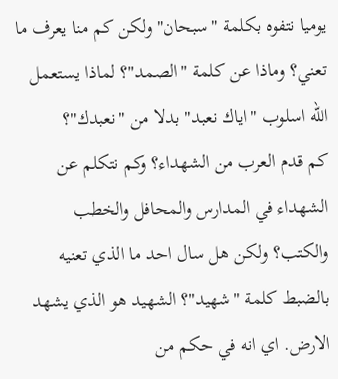يوميا نتفوه بكلمة "سبحان" ولكن كم منا يعرف ما تعني؟ وماذا عن كلمة "الصمد"؟ لماذا يستعمل الله اسلوب "اياك نعبد" بدلا من "نعبدك"؟
كم قدم العرب من الشهداء؟ وكم نتكلم عن الشهداء في المدارس والمحافل والخطب والكتب؟ ولكن هل سال احد ما الذي تعنيه بالضبط كلمة "شهيد"؟ الشهيد هو الذي يشهد الارض. اي انه في حكم من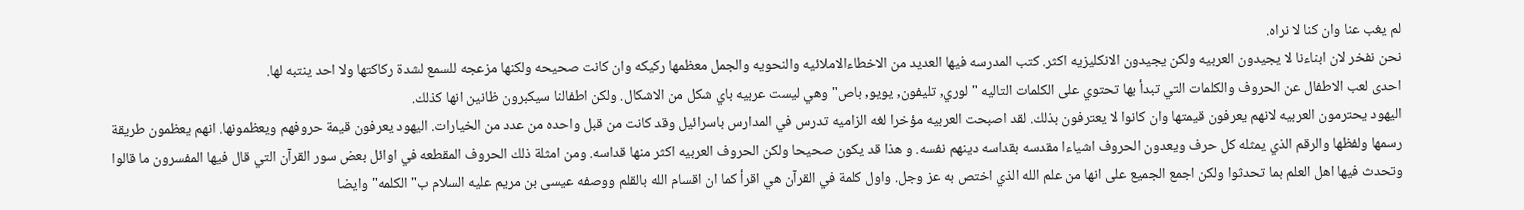لم يغب عنا وان كنا لا نراه.
نحن نفخر لان ابناءنا لا يجيدون العربيه ولكن يجيدون الانكليزيه اكثر. كتب المدرسه فيها العديد من الاخطاءالاملائيه والنحويه والجمل معظمها ركيكه وان كانت صحيحه ولكنها مزعجه للسمع لشدة ركاكتها ولا احد ينتبه لها.
احدى لعب الاطفال عن الحروف والكلمات التي تبدأ بها تحتوي على الكلمات التاليه "لوري, تليفون, يويو, باص" وهي ليست عربيه باي شكل من الاشكال. ولكن اطفالنا سيكبرون ظانين انها كذلك.
اليهود يحترمون العربيه لانهم يعرفون قيمتها وان كانوا لا يعترفون بذلك. لقد اصبحت العربيه مؤخرا لغه الزاميه تدرس في المدارس باسرائيل وقد كانت من قبل واحده من عدد من الخيارات. اليهود يعرفون قيمة حروفهم ويعظمونها. انهم يعظمون طريقة رسمها ولفظها والرقم الذي يمثله كل حرف ويعدون الحروف اشياءا مقدسه بقداسه دينهم نفسه. و هذا قد يكون صحيحا ولكن الحروف العربيه اكثر منها قداسه. ومن امثلة ذلك الحروف المقطعه في اوائل بعض سور القرآن التي قال فيها المفسرون ما قالوا وتحدث فيها اهل العلم بما تحدثوا ولكن اجمع الجميع على انها من علم الله الذي اختص به عز وجل. واول كلمة في القرآن هي اقرأ كما ان اقسام الله بالقلم ووصفه عيسى بن مريم عليه السلام ب"الكلمه" وايضا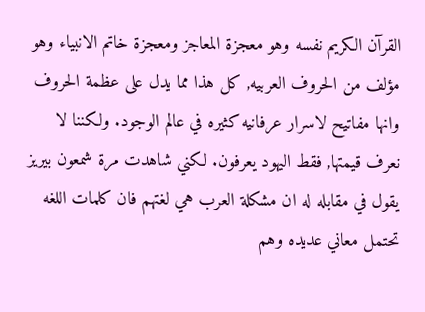القرآن الكريم نفسه وهو معجزة المعاجز ومعجزة خاتم الانبياء وهو مؤلف من الحروف العربيه, كل هذا مما يدل على عظمة الحروف وانها مفاتيح لاسرار عرفانيه كثيره في عالم الوجود. ولكننا لا نعرف قيمتها, فقط اليهود يعرفون. لكني شاهدت مرة شمعون بيريز يقول في مقابله له ان مشكلة العرب هي لغتهم فان كلمات اللغه تحتمل معاني عديده وهم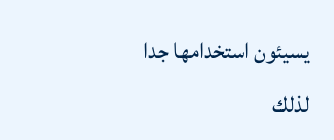يسيئون استخدامها جدا لذلك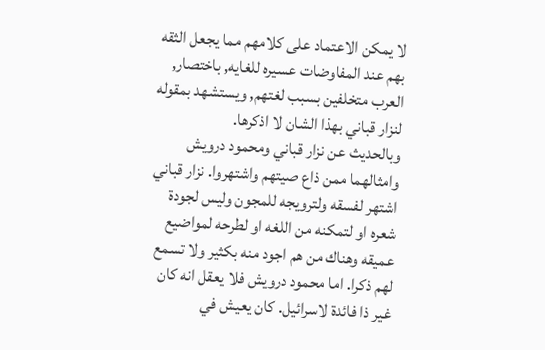لا يمكن الاعتماد على كلامهم مما يجعل الثقه بهم عند المفاوضات عسيره للغايه, باختصار, العرب متخلفين بسبب لغتهم, ويستشهد بمقوله لنزار قباني بهذا الشان لا اذكرها.
وبالحديث عن نزار قباني ومحمود درويش وامثالهما ممن ذاع صيتهم واشتهروا. نزار قباني اشتهر لفسقه ولترويجه للمجون وليس لجودة شعره او لتمكنه من اللغه او لطرحه لمواضيع عميقه وهناك من هم اجود منه بكثير ولا تسمع لهم ذكرا. اما محمود درويش فلا يعقل انه كان غير ذا فائدة لاسرائيل. كان يعيش في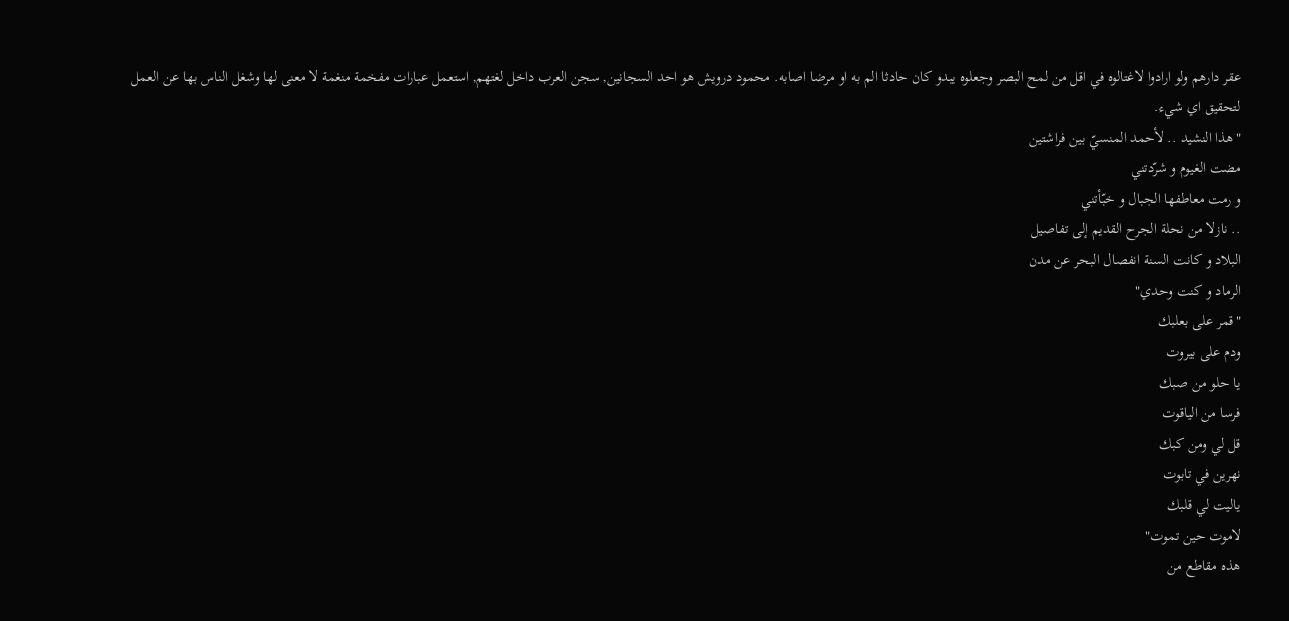عقر دارهم ولو ارادوا لاغتالوه في اقل من لمح البصر وجعلوه يبدو كان حادثا الم به او مرضا اصابه. محمود درويش هو احد السجانين, سجن العرب داخل لغتهم, استعمل عبارات مفخمة منغمة لا معنى لها وشغل الناس بها عن العمل لتحقيق اي شيء.
"هذا النشيد .. لأحمد المنسيّ بين فراشتين
مضت الغيوم و شرّدتني
و رمت معاطفها الجبال و خبّأتني
.. نازلا من نحلة الجرح القديم إلى تفاصيل
البلاد و كانت السنة انفصال البحر عن مدن
الرماد و كنت وحدي"
"قمر على بعلبك
ودم على بيروت
يا حلو من صبك
فرسا من الياقوت
قل لي ومن كبك
نهرين في تابوت
ياليت لي قلبك
لاموت حين تموت"
هذه مقاطع من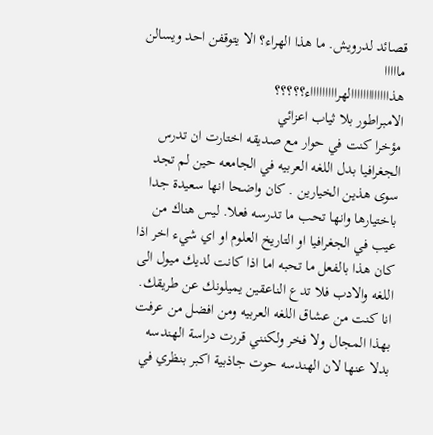قصائد لدرويش. ما هذا الهراء؟ الا يتوقفن احد ويسالن مااااا
هذااااااااااااالهراااااااااء؟؟؟؟؟
الامبراطور بلا ثياب اعزائي
مؤخرا كنت في حوار مع صديقه اختارت ان تدرس الجغرافيا بدل اللغه العربيه في الجامعه حين لم تجد سوى هذين الخيارين . كان واضحا انها سعيدة جدا باختيارها وانها تحب ما تدرسه فعلا. ليس هناك من عيب في الجغرافيا او التاريخ العلوم او اي شيء اخر اذا كان هذا بالفعل ما تحبه اما اذا كانت لديك ميول الى اللغه والادب فلا تدع الناعقين يميلونك عن طريقك. انا كنت من عشاق اللغه العربيه ومن افضل من عرفت بهذا المجال ولا فخر ولكنني قررت دراسة الهندسه بدلا عنها لان الهندسه حوت جاذبية اكبر بنظري في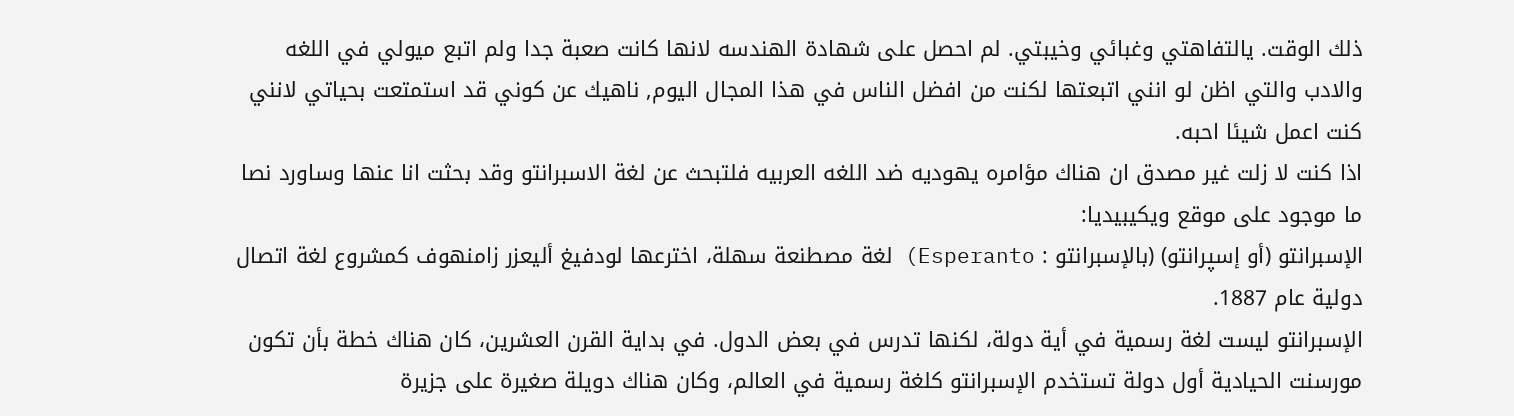ذلك الوقت. يالتفاهتي وغبائي وخيبتي. لم احصل على شهادة الهندسه لانها كانت صعبة جدا ولم اتبع ميولي في اللغه والادب والتي اظن لو انني اتبعتها لكنت من افضل الناس في هذا المجال اليوم, ناهيك عن كوني قد استمتعت بحياتي لانني كنت اعمل شيئا احبه.
اذا كنت لا زلت غير مصدق ان هناك مؤامره يهوديه ضد اللغه العربيه فلتبحث عن لغة الاسبرانتو وقد بحثت انا عنها وساورد نصا ما موجود على موقع ويكيبيديا:
الإسبرانتو (أو إسپرانتو) (بالإسبرانتو : Esperanto) لغة مصطنعة سهلة، اخترعها لودفيغ أليعزر زامنهوف کمشروع لغة اتصال دولیة عام 1887.
الإسبرانتو ليست لغة رسمية في أية دولة، لكنها تدرس في بعض الدول. في بداية القرن العشرين، كان هناك خطة بأن تكون مورسنت الحيادية أول دولة تستخدم الإسبرانتو كلغة رسمية في العالم، وكان هناك دويلة صغيرة على جزيرة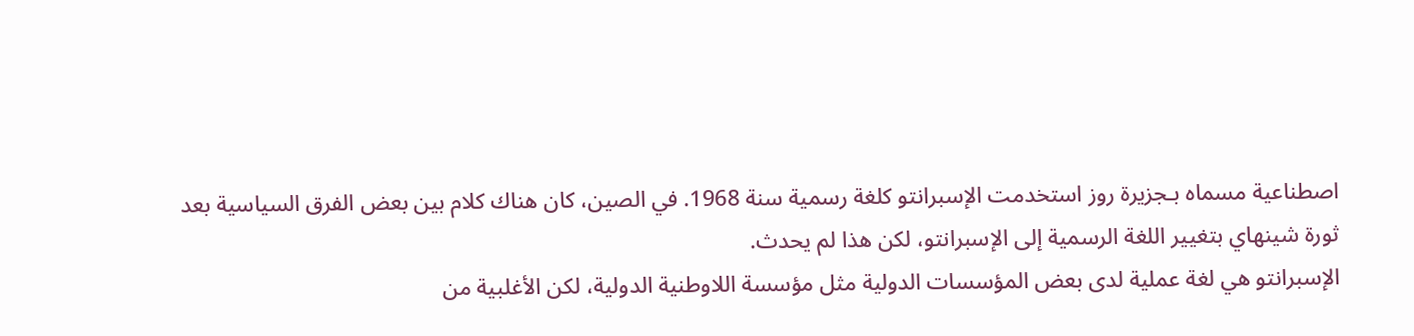اصطناعية مسماه بـجزيرة روز استخدمت الإسبرانتو كلغة رسمية سنة 1968. في الصين، كان هناك كلام بين بعض الفرق السياسية بعد ثورة شينهاي بتغيير اللغة الرسمية إلى الإسبرانتو، لكن هذا لم يحدث.
الإسبرانتو هي لغة عملية لدى بعض المؤسسات الدولية مثل مؤسسة اللاوطنية الدولية، لكن الأغلبية من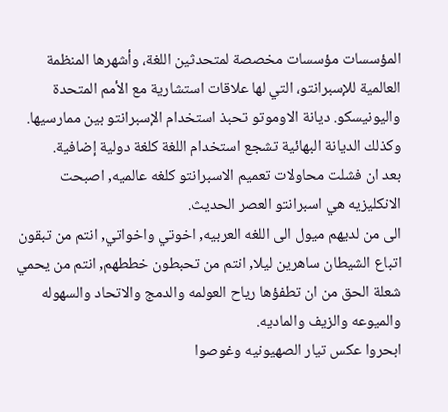المؤسسات مؤسسات مخصصة لمتحدثين اللغة، وأشهرها المنظمة العالمية للإسبرانتو، التي لها علاقات استشارية مع الأمم المتحدة واليونيسكو. ديانة الاوموتو تحبذ استخدام الإسبرانتو بين ممارسيها. وكذلك الديانة البهائية تشجع استخدام اللغة كلغة دولية إضافية.
بعد ان فشلت محاولات تعميم الاسبرانتو كلغه عالميه, اصبحت الانكليزيه هي اسبرانتو العصر الحديث.
الى من لديهم ميول الى اللغه العربيه, اخوتي واخواتي, انتم من تبقون اتباع الشيطان ساهرين ليلا, انتم من تحبطون خططهم, انتم من يحمي شعلة الحق من ان تطفؤها رياح العولمه والدمج والاتحاد والسهوله والميوعه والزيف والماديه.
ابحروا عكس تيار الصهيونيه وغوصوا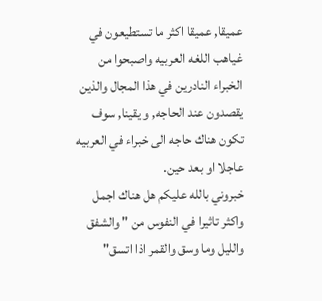عميقا, عميقا اكثر ما تستطيعون في غياهب اللغه العربيه واصبحوا من الخبراء النادرين في هذا المجال والذين يقصدون عند الحاجه, و يقينا, سوف تكون هناك حاجه الى خبراء في العربيه عاجلا او بعد حين.
خبروني بالله عليكم هل هناك اجمل واكثر تاثيرا في النفوس من " والشفق والليل وما وسق والقمر اذا اتسق"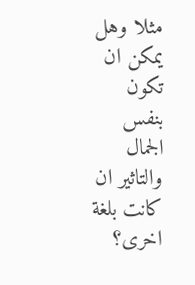مثلا وهل يمكن ان تكون بنفس الجمال والتاثير ان كانت بلغة اخرى؟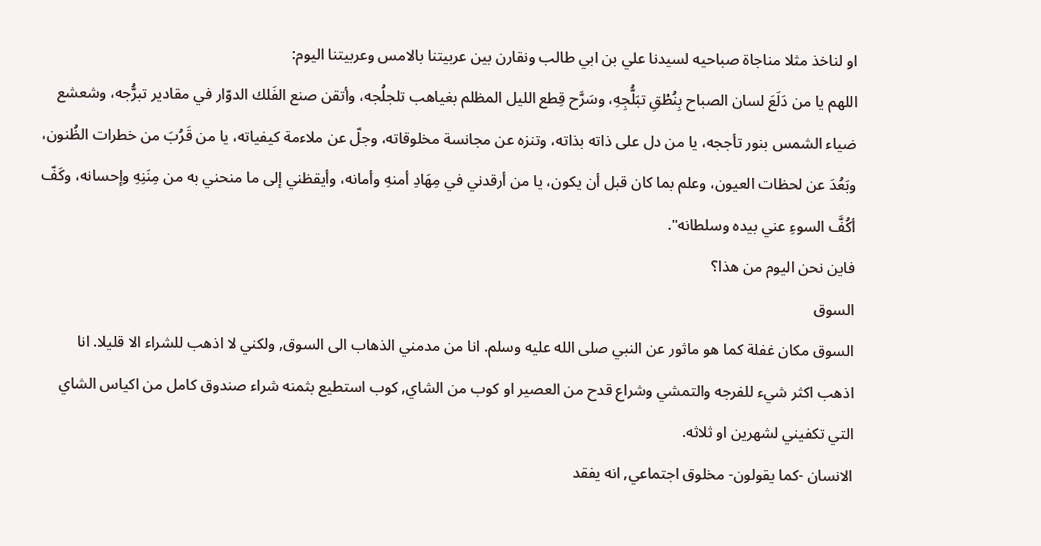او لناخذ مثلا مناجاة صباحيه لسيدنا علي بن ابي طالب ونقارن بين عربيتنا بالامس وعربيتنا اليوم:
اللهم يا من دَلَعَ لسان الصباح بِنُطْقِ تبَلُّجِهِ، وسَرَّح قِطع الليل المظلم بغياهب تلجلُجه، وأتقن صنع الفَلك الدوّار في مقادير تبرُّجه، وشعشع ضياء الشمس بنور تأججه، يا من دل على ذاته بذاته، وتنزه عن مجانسة مخلوقاته، وجلّ عن ملاءمة كيفياته، يا من قَرُبَ من خطرات الظُنون، وبَعُدَ عن لحظات العيون، وعلم بما كان قبل أن يكون، يا من أرقدني في مِهَادِ أمنهِ وأمانه، وأيقظني إلى ما منحني به من مِنَنِهِ وإحسانه، وكَفّ أكُفَّ السوءِ عني بيده وسلطانه".
فاين نحن اليوم من هذا؟
السوق
السوق مكان غفلة كما هو ماثور عن النبي صلى الله عليه وسلم. انا من مدمني الذهاب الى السوق, ولكني لا اذهب للشراء الا قليلا. انا اذهب اكثر شيء للفرجه والتمشي وشراع قدح من العصير او كوب من الشاي, كوب استطيع بثمنه شراء صندوق كامل من اكياس الشاي التي تكفيني لشهرين او ثلاثه.
الانسان -كما يقولون- مخلوق اجتماعي, انه يفقد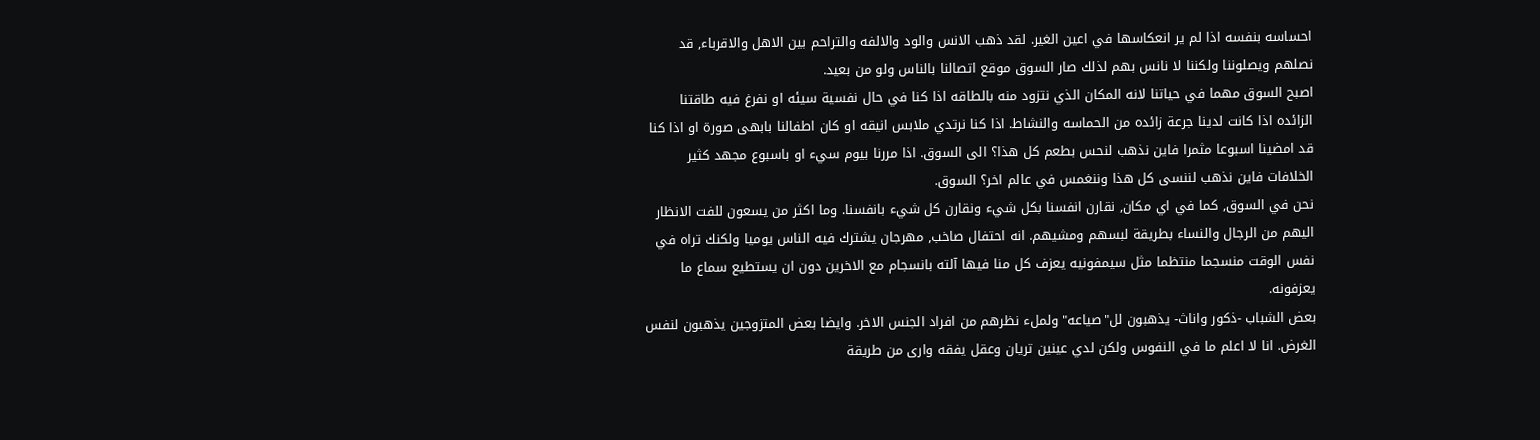احساسه بنفسه اذا لم ير انعكاسها في اعين الغير. لقد ذهب الانس والود والالفه والتراحم بين الاهل والاقرباء, قد نصلهم ويصلوننا ولكننا لا نانس بهم لذلك صار السوق موقع اتصالنا بالناس ولو من بعيد.
اصبح السوق مهما في حياتنا لانه المكان الذي نتزود منه بالطاقه اذا كنا في حال نفسية سيئه او نفرغ فيه طاقتنا الزائده اذا كانت لدينا جرعة زائده من الحماسه والنشاط. اذا كنا نرتدي ملابس انيقه او كان اطفالنا بابهى صورة او اذا كنا قد امضينا اسبوعا مثمرا فاين نذهب لنحس بطعم كل هذا؟ الى السوق. اذا مررنا بيوم سيء او باسبوع مجهد كثير الخلافات فاين نذهب لننسى كل هذا وننغمس في عالم اخر؟ السوق.
نحن في السوق, كما في اي مكان, نقارن انفسنا بكل شيء ونقارن كل شيء بانفسنا. وما اكثر من يسعون للفت الانظار اليهم من الرجال والنساء بطريقة لبسهم ومشيهم. انه احتفال صاخب, مهرجان يشترك فيه الناس يوميا ولكنك تراه في نفس الوقت منسجما منتظما مثل سيمفونيه يعزف كل منا فيها آلته بانسجام مع الاخرين دون ان يستطيع سماع ما يعزفونه.
بعض الشباب -ذكور واناث- يذهبون لل"صياعه" ولملء نظرهم من افراد الجنس الاخر. وايضا بعض المتزوجين يذهبون لنفس الغرض. انا لا اعلم ما في النفوس ولكن لدي عينين تريان وعقل يفقه وارى من طريقة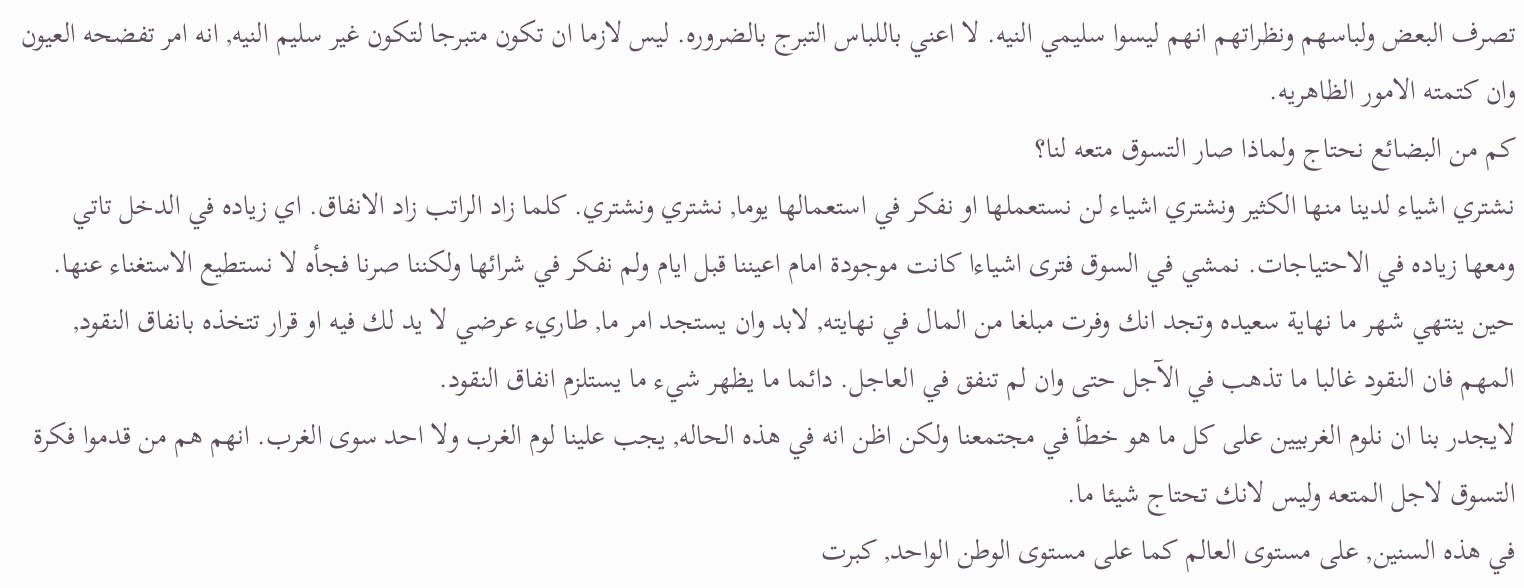تصرف البعض ولباسهم ونظراتهم انهم ليسوا سليمي النيه. لا اعني باللباس التبرج بالضروره. ليس لازما ان تكون متبرجا لتكون غير سليم النيه, انه امر تفضحه العيون وان كتمته الامور الظاهريه.
كم من البضائع نحتاج ولماذا صار التسوق متعه لنا؟
نشتري اشياء لدينا منها الكثير ونشتري اشياء لن نستعملها او نفكر في استعمالها يوما, نشتري ونشتري. كلما زاد الراتب زاد الانفاق. اي زياده في الدخل تاتي ومعها زياده في الاحتياجات. نمشي في السوق فترى اشياءا كانت موجودة امام اعيننا قبل ايام ولم نفكر في شرائها ولكننا صرنا فجأه لا نستطيع الاستغناء عنها.
حين ينتهي شهر ما نهاية سعيده وتجد انك وفرت مبلغا من المال في نهايته, لابد وان يستجد امر ما, طاريء عرضي لا يد لك فيه او قرار تتخذه بانفاق النقود, المهم فان النقود غالبا ما تذهب في الآجل حتى وان لم تنفق في العاجل. دائما ما يظهر شيء ما يستلزم انفاق النقود.
لايجدر بنا ان نلوم الغربيين على كل ما هو خطأ في مجتمعنا ولكن اظن انه في هذه الحاله, يجب علينا لوم الغرب ولا احد سوى الغرب. انهم هم من قدموا فكرة التسوق لاجل المتعه وليس لانك تحتاج شيئا ما.
في هذه السنين, على مستوى العالم كما على مستوى الوطن الواحد, كبرت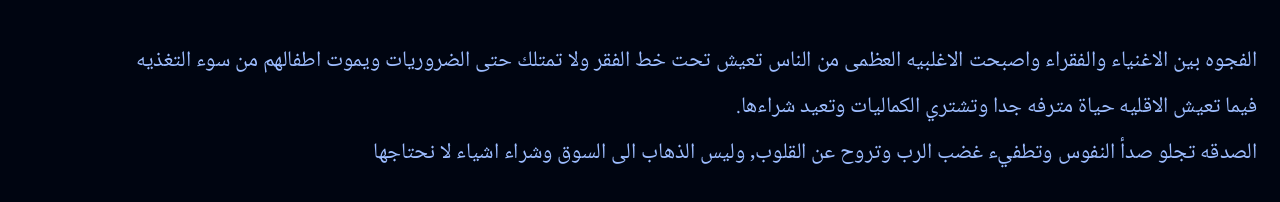الفجوه بين الاغنياء والفقراء واصبحت الاغلبيه العظمى من الناس تعيش تحت خط الفقر ولا تمتلك حتى الضروريات ويموت اطفالهم من سوء التغذيه فيما تعيش الاقليه حياة مترفه جدا وتشتري الكماليات وتعيد شراءها.
الصدقه تجلو صدأ النفوس وتطفيء غضب الرب وتروح عن القلوب, وليس الذهاب الى السوق وشراء اشياء لا نحتاجها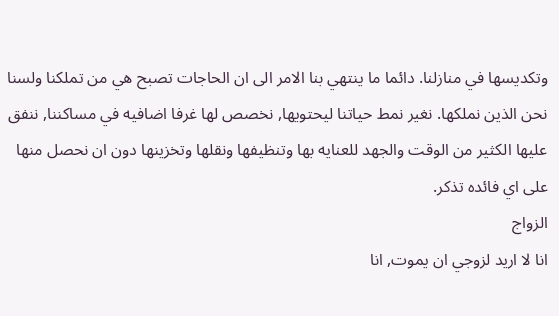وتكديسها في منازلنا. دائما ما ينتهي بنا الامر الى ان الحاجات تصبح هي من تملكنا ولسنا نحن الذين نملكها. نغير نمط حياتنا ليحتويها, نخصص لها غرفا اضافيه في مساكننا, ننفق عليها الكثير من الوقت والجهد للعنايه بها وتنظيفها ونقلها وتخزينها دون ان نحصل منها على اي فائده تذكر.
الزواج
انا لا اريد لزوجي ان يموت, انا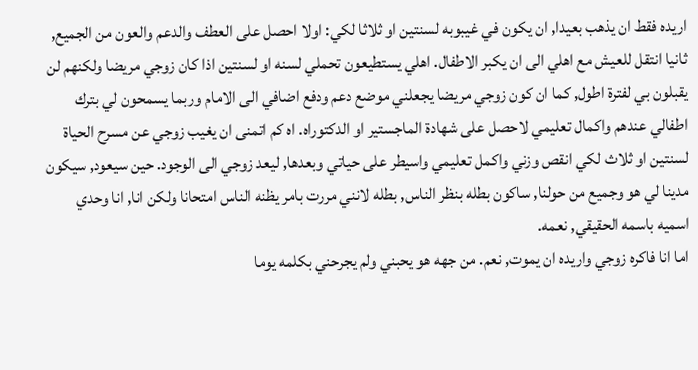اريده فقط ان يذهب بعيدا, ان يكون في غيبوبه لسنتين او ثلاثا لكي: اولا احصل على العطف والدعم والعون من الجميع, ثانيا انتقل للعيش مع اهلي الى ان يكبر الاطفال. اهلي يستطيعون تحملي لسنه او لسنتين اذا كان زوجي مريضا ولكنهم لن يقبلون بي لفترة اطول, كما ان كون زوجي مريضا يجعلني موضع دعم ودفع اضافي الى الامام وربما يسمحون لي بترك اطفالي عندهم واكمال تعليمي لاحصل على شهادة الماجستير او الدكتوراه. اه كم اتمنى ان يغيب زوجي عن مسرح الحياة لسنتين او ثلاث لكي انقص وزني واكمل تعليمي واسيطر على حياتي وبعدها, ليعد زوجي الى الوجود. حين سيعود, سيكون مدينا لي هو وجميع من حولنا, ساكون بطله بنظر الناس, بطله لانني مررت بامر يظنه الناس امتحانا ولكن انا, انا وحدي اسميه باسمه الحقيقي, نعمه.
اما انا فاكره زوجي واريده ان يموت, نعم. من جهه هو يحبني ولم يجرحني بكلمه يوما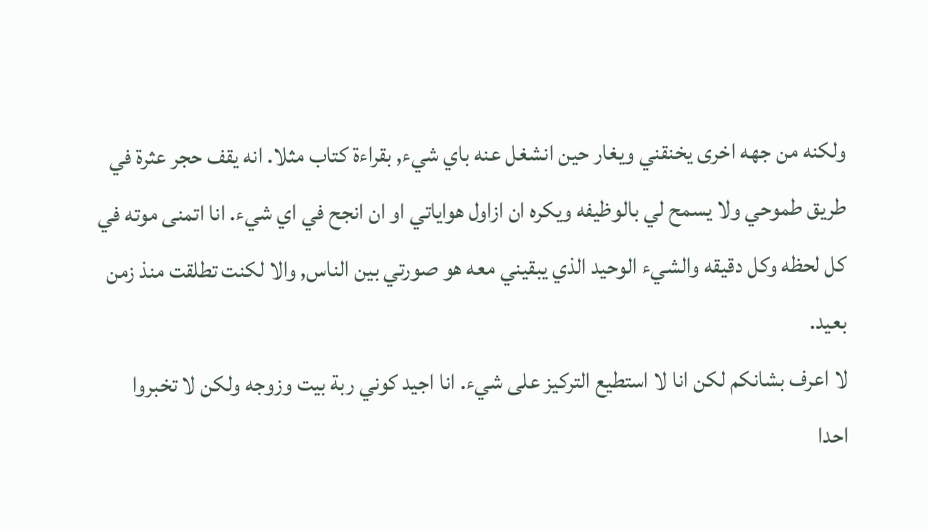ولكنه من جهه اخرى يخنقني ويغار حين انشغل عنه باي شيء, بقراءة كتاب مثلا. انه يقف حجر عثرة في طريق طموحي ولا يسمح لي بالوظيفه ويكره ان ازاول هواياتي او ان انجح في اي شيء. انا اتمنى موته في كل لحظه وكل دقيقه والشيء الوحيد الذي يبقيني معه هو صورتي بين الناس, والا لكنت تطلقت منذ زمن بعيد.
لا اعرف بشانكم لكن انا لا استطيع التركيز على شيء. انا اجيد كوني ربة بيت وزوجه ولكن لا تخبروا احدا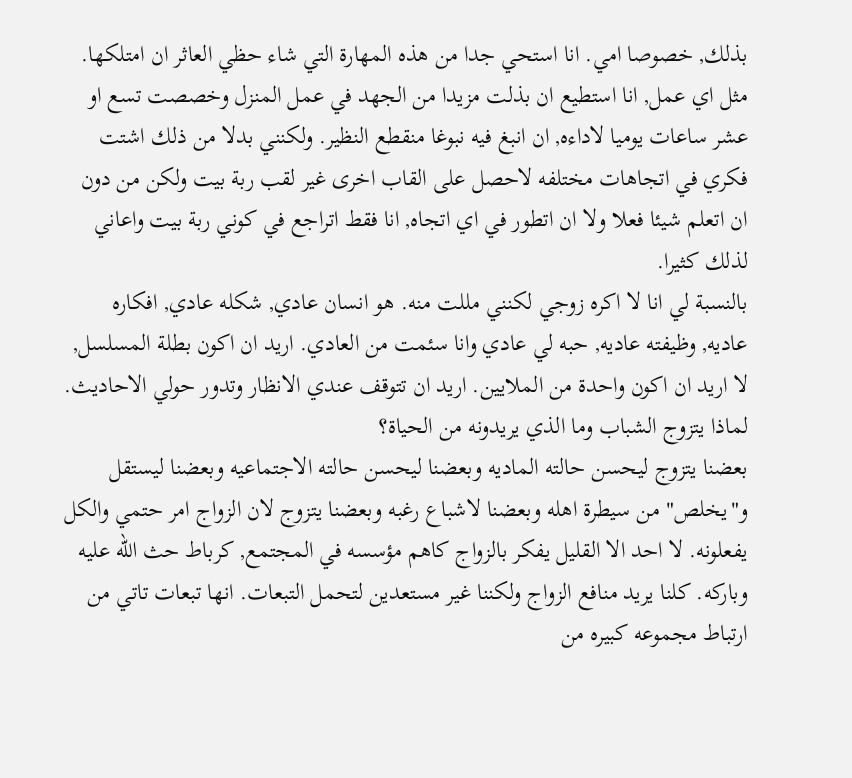بذلك, خصوصا امي. انا استحي جدا من هذه المهارة التي شاء حظي العاثر ان امتلكها. مثل اي عمل, انا استطيع ان بذلت مزيدا من الجهد في عمل المنزل وخصصت تسع او عشر ساعات يوميا لاداءه, ان انبغ فيه نبوغا منقطع النظير. ولكنني بدلا من ذلك اشتت فكري في اتجاهات مختلفه لاحصل على القاب اخرى غير لقب ربة بيت ولكن من دون ان اتعلم شيئا فعلا ولا ان اتطور في اي اتجاه, انا فقط اتراجع في كوني ربة بيت واعاني لذلك كثيرا.
بالنسبة لي انا لا اكره زوجي لكنني مللت منه. هو انسان عادي, شكله عادي, افكاره عاديه, وظيفته عاديه, حبه لي عادي وانا سئمت من العادي. اريد ان اكون بطلة المسلسل, لا اريد ان اكون واحدة من الملايين. اريد ان تتوقف عندي الانظار وتدور حولي الاحاديث.
لماذا يتزوج الشباب وما الذي يريدونه من الحياة؟
بعضنا يتزوج ليحسن حالته الماديه وبعضنا ليحسن حالته الاجتماعيه وبعضنا ليستقل و"يخلص" من سيطرة اهله وبعضنا لاشباع رغبه وبعضنا يتزوج لان الزواج امر حتمي والكل يفعلونه. لا احد الا القليل يفكر بالزواج كاهم مؤسسه في المجتمع, كرباط حث الله عليه وباركه. كلنا يريد منافع الزواج ولكننا غير مستعدين لتحمل التبعات. انها تبعات تاتي من ارتباط مجموعه كبيره من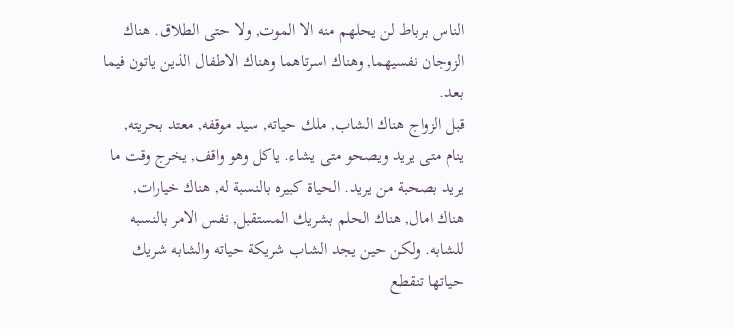الناس برباط لن يحلهم منه الا الموت, ولا حتى الطلاق. هناك الزوجان نفسيهما, وهناك اسرتاهما وهناك الاطفال الذين ياتون فيما بعد.
قبل الزواج هناك الشاب, ملك حياته, سيد موقفه, معتد بحريته, ينام متى يريد ويصحو متى يشاء. ياكل وهو واقف, يخرج وقت ما يريد بصحبة من يريد. الحياة كبيره بالنسبة له, هناك خيارات, هناك امال, هناك الحلم بشريك المستقبل, نفس الامر بالنسبه للشابه. ولكن حين يجد الشاب شريكة حياته والشابه شريك حياتها تنقطع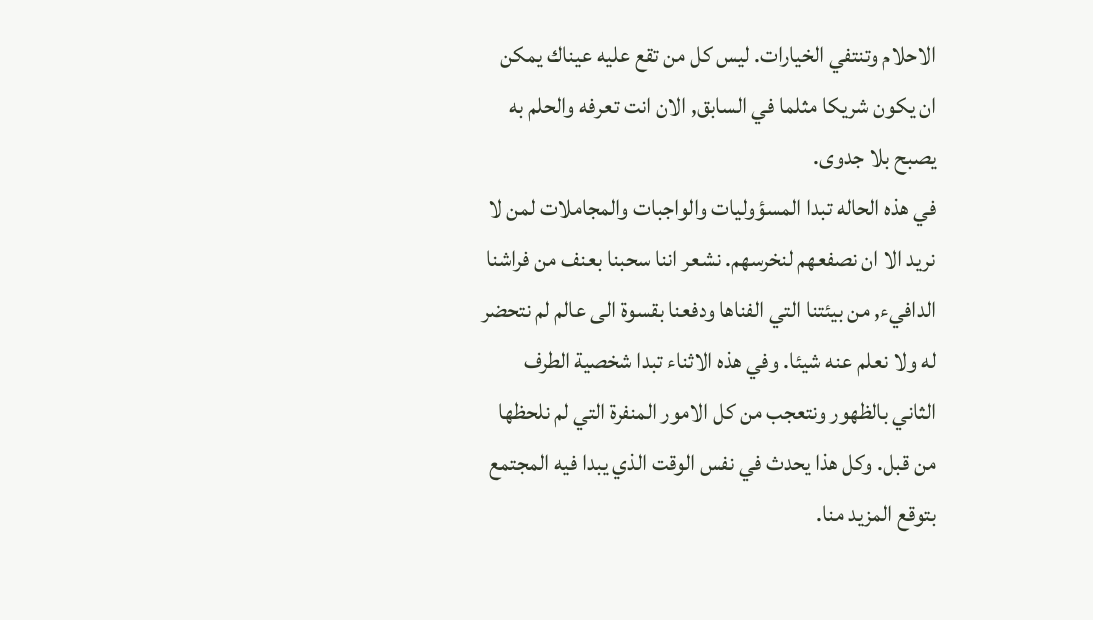الاحلام وتنتفي الخيارات. ليس كل من تقع عليه عيناك يمكن ان يكون شريكا مثلما في السابق, الان انت تعرفه والحلم به يصبح بلا جدوى.
في هذه الحاله تبدا المسؤوليات والواجبات والمجاملات لمن لا نريد الا ان نصفعهم لنخرسهم. نشعر اننا سحبنا بعنف من فراشنا الدافيء, من بيئتنا التي الفناها ودفعنا بقسوة الى عالم لم نتحضر له ولا نعلم عنه شيئا. وفي هذه الاثناء تبدا شخصية الطرف الثاني بالظهور ونتعجب من كل الامور المنفرة التي لم نلحظها من قبل. وكل هذا يحدث في نفس الوقت الذي يبدا فيه المجتمع بتوقع المزيد منا.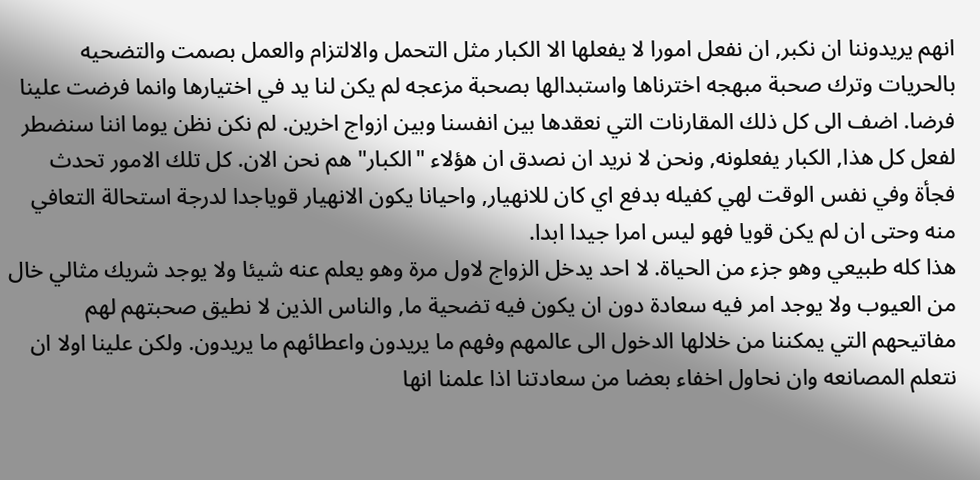انهم يريدوننا ان نكبر, ان نفعل امورا لا يفعلها الا الكبار مثل التحمل والالتزام والعمل بصمت والتضحيه بالحريات وترك صحبة مبهجه اخترناها واستبدالها بصحبة مزعجه لم يكن لنا يد في اختيارها وانما فرضت علينا فرضا. اضف الى كل ذلك المقارنات التي نعقدها بين انفسنا وبين ازواج اخرين. لم نكن نظن يوما اننا سنضطر لفعل كل هذا, الكبار يفعلونه, ونحن لا نريد ان نصدق ان هؤلاء "الكبار" هم نحن الان. كل تلك الامور تحدث فجأة وفي نفس الوقت لهي كفيله بدفع اي كان للانهيار, واحيانا يكون الانهيار قوياجدا لدرجة استحالة التعافي منه وحتى ان لم يكن قويا فهو ليس امرا جيدا ابدا.
هذا كله طبيعي وهو جزء من الحياة. لا احد يدخل الزواج لاول مرة وهو يعلم عنه شيئا ولا يوجد شريك مثالي خال من العيوب ولا يوجد امر فيه سعادة دون ان يكون فيه تضحية ما, والناس الذين لا نطيق صحبتهم لهم مفاتيحهم التي يمكننا من خلالها الدخول الى عالمهم وفهم ما يريدون واعطائهم ما يريدون. ولكن علينا اولا ان نتعلم المصانعه وان نحاول اخفاء بعضا من سعادتنا اذا علمنا انها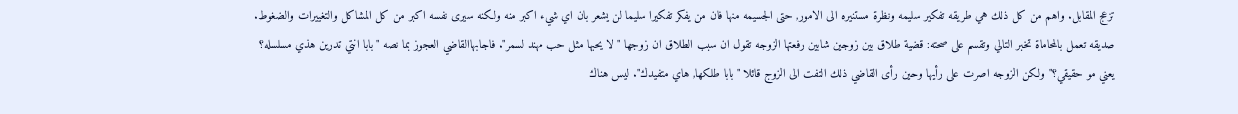تزعج المقابل. واهم من كل ذلك هي طريقه تفكير سليمه ونظرة مستنيره الى الامور, حتى الجسيمه منها فان من يفكر تفكيرا سليما لن يشعر بان اي شيء اكبر منه ولكنه سيرى نفسه اكبر من كل المشاكل والتغييرات والضغوط.
صديقه تعمل بالمحاماة تخبر التالي وتقسم على صحته: قضية طلاق بين زوجين شابين رفعتها الزوجه تقول ان سبب الطلاق ان زوجها "لا يحبها مثل حب مهند لسمر". فاجابهاالقاضي العجوز بما نصه " بابا انتي تدرين هذي مسلسله؟ يعني مو حقيقي؟" ولكن الزوجه اصرت على رأيها وحين رأى القاضي ذلك التفت الى الزوج قائلا "بابا طلكها, هاي متفيدك". ليس هناك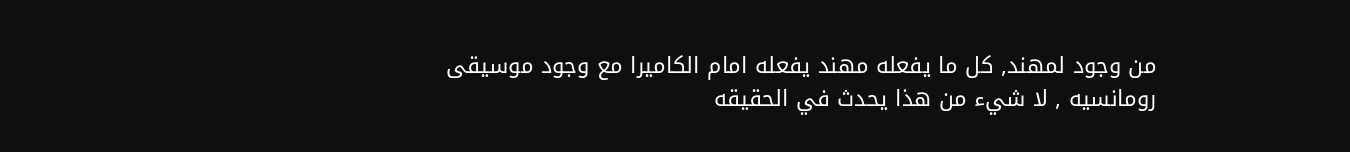من وجود لمهند, كل ما يفعله مهند يفعله امام الكاميرا مع وجود موسيقى رومانسيه , لا شيء من هذا يحدث في الحقيقه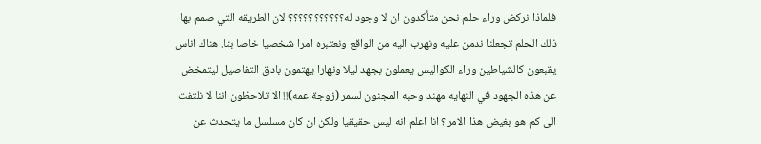فلماذا نركض وراء حلم نحن متأكدون ان لا وجود له؟؟؟؟؟؟؟؟؟؟؟ لان الطريقه التي صمم بها ذلك الحلم تجعلنا ندمن عليه ونهرب اليه من الواقع ونعتبره امرا شخصيا خاصا بنا. هناك اناس يقبعون كالشياطين وراء الكواليس يعملون بجهد ليلا ونهارا يهتمون بادق التفاصيل ليتمخض عن هذه الجهود في النهايه مهند وحبه المجنون لسمر (زوجة عمه)!! الا تلاحظون اننا لا نلتفت الى كم هو بغيض هذا الامر؟ انا اعلم انه ليس حقيقيا ولكن ان كان مسلسل ما يتحدث عن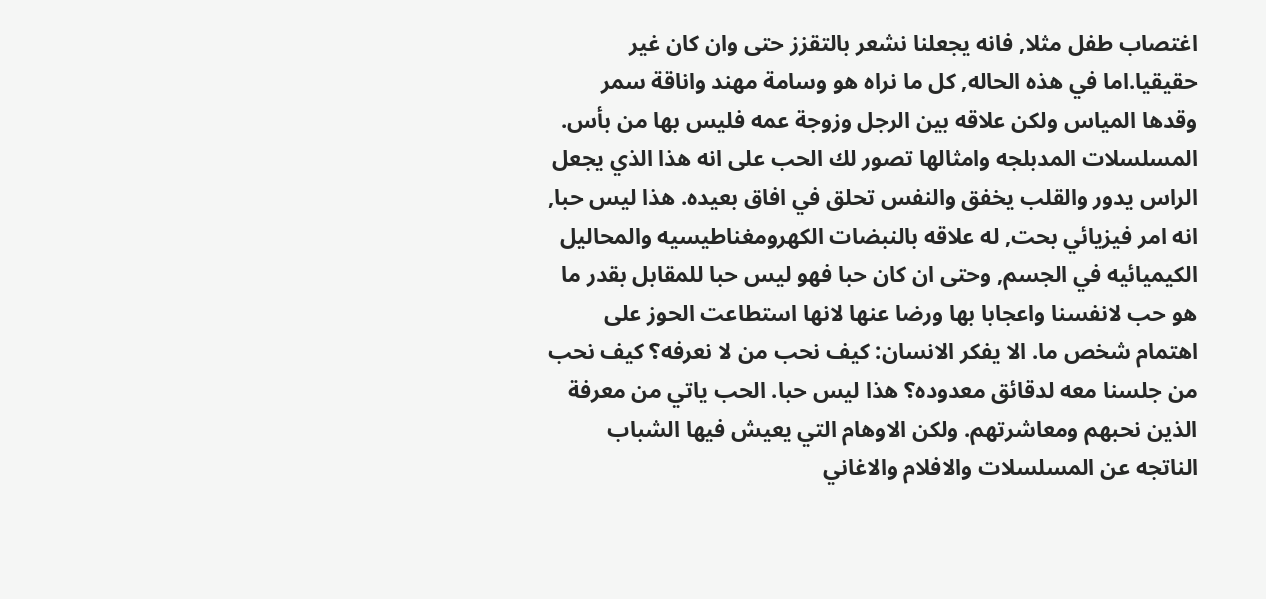اغتصاب طفل مثلا, فانه يجعلنا نشعر بالتقزز حتى وان كان غير حقيقيا.اما في هذه الحاله, كل ما نراه هو وسامة مهند واناقة سمر وقدها المياس ولكن علاقه بين الرجل وزوجة عمه فليس بها من بأس.
المسلسلات المدبلجه وامثالها تصور لك الحب على انه هذا الذي يجعل الراس يدور والقلب يخفق والنفس تحلق في افاق بعيده. هذا ليس حبا, انه امر فيزيائي بحت, له علاقه بالنبضات الكهرومغناطيسيه والمحاليل الكيميائيه في الجسم, وحتى ان كان حبا فهو ليس حبا للمقابل بقدر ما هو حب لانفسنا واعجابا بها ورضا عنها لانها استطاعت الحوز على اهتمام شخص ما. الا يفكر الانسان: كيف نحب من لا نعرفه؟ كيف نحب من جلسنا معه لدقائق معدوده؟ هذا ليس حبا. الحب ياتي من معرفة الذين نحبهم ومعاشرتهم. ولكن الاوهام التي يعيش فيها الشباب الناتجه عن المسلسلات والافلام والاغاني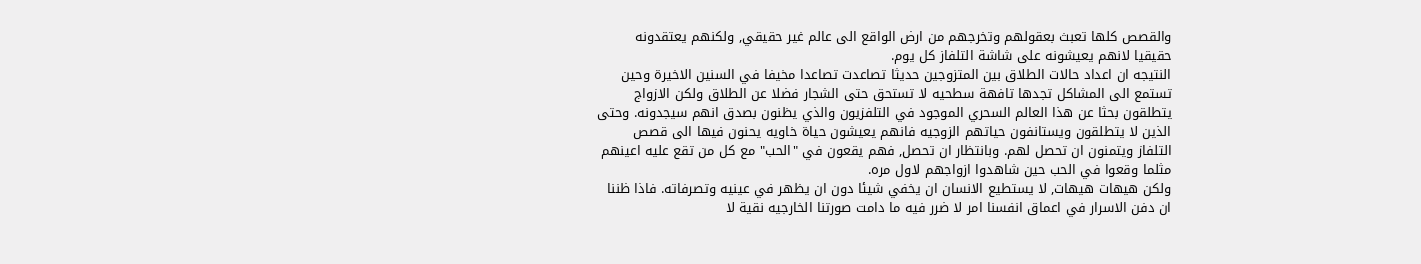والقصص كلها تعبث بعقولهم وتخرجهم من ارض الواقع الى عالم غير حقيقي, ولكنهم يعتقدونه حقيقيا لانهم يعيشونه على شاشة التلفاز كل يوم.
النتيجه ان اعداد حالات الطلاق بين المتزوجين حديثا تصاعدت تصاعدا مخيفا في السنين الاخيرة وحين تستمع الى المشاكل تجدها تافهة سطحيه لا تستحق حتى الشجار فضلا عن الطلاق ولكن الازواج يتطلقون بحثا عن هذا العالم السحري الموجود في التلفزيون والذي يظنون بصدق انهم سيجدونه. وحتى الذين لا يتطلقون ويستانفون حياتهم الزوجيه فانهم يعيشون حياة خاويه يحنون فيها الى قصص التلفاز ويتمنون ان تحصل لهم. وبانتظار ان تحصل, فهم يقعون في "الحب" مع كل من تقع عليه اعينهم مثلما وقعوا في الحب حين شاهدوا ازواجهم لاول مره.
ولكن هيهات هيهات, لا يستطيع الانسان ان يخفي شيئا دون ان يظهر في عينيه وتصرفاته. فاذا ظننا ان دفن الاسرار في اعماق انفسنا امر لا ضرر فيه ما دامت صورتنا الخارجيه نقية لا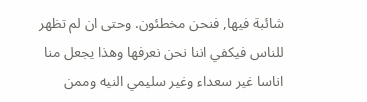شائبة فيها, فنحن مخطئون. وحتى ان لم تظهر للناس فيكفي اننا نحن نعرفها وهذا يجعل منا اناسا غير سعداء وغير سليمي النيه وممن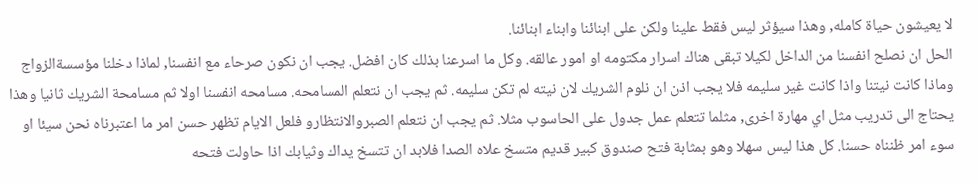لا يعيشون حياة كامله, وهذا سيؤثر ليس فقط علينا ولكن على ابنائنا وابناء ابنائنا.
الحل ان نصلح انفسنا من الداخل لكيلا تبقى هناك اسرار مكتومه او امور عالقه. وكل ما اسرعنا بذلك كان افضل. يجب ان نكون صرحاء مع انفسنا, لماذا دخلنا مؤسسةالزواج وماذا كانت نيتنا واذا كانت غير سليمه فلا يجب اذن ان نلوم الشريك لان نيته لم تكن سليمه. ثم يجب ان نتعلم المسامحه. مسامحه انفسنا اولا ثم مسامحة الشريك ثانيا وهذا يحتاج الى تدريب مثل اي مهارة اخرى, مثلما تتعلم عمل جدول على الحاسوب مثلا. ثم يجب ان نتعلم الصبروالانتظارو فلعل الايام تظهر حسن امر ما اعتبرناه نحن سيئا او سوء امر ظنناه حسنا. كل هذا ليس سهلا وهو بمثابة فتح صندوق كبير قديم متسخ علاه الصدا فلابد ان تتسخ يداك وثيابك اذا حاولت فتحه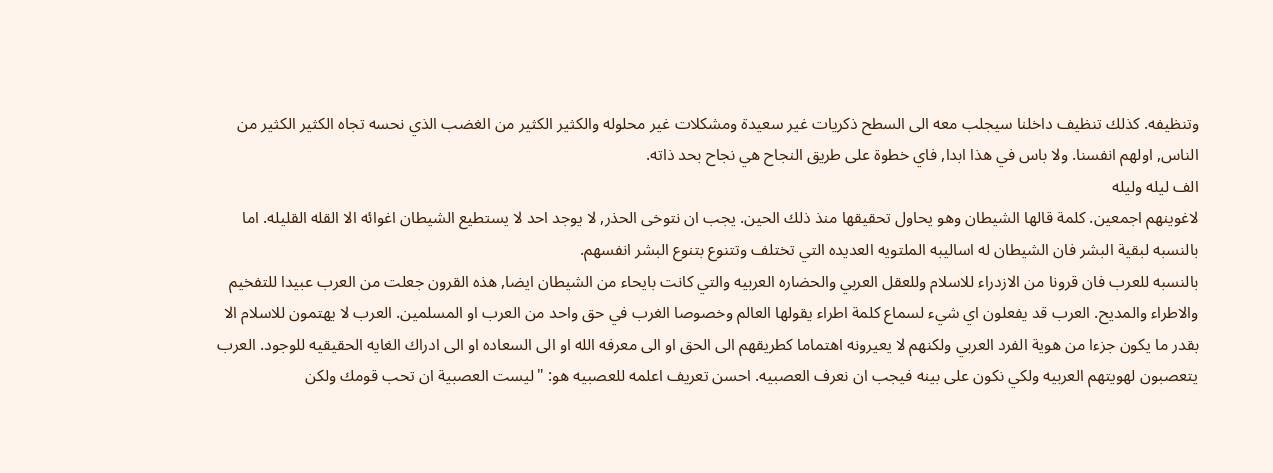وتنظيفه. كذلك تنظيف داخلنا سيجلب معه الى السطح ذكريات غير سعيدة ومشكلات غير محلوله والكثير الكثير من الغضب الذي نحسه تجاه الكثير الكثير من الناس, اولهم انفسنا. ولا باس في هذا ابدا, فاي خطوة على طريق النجاح هي نجاح بحد ذاته.
الف ليله وليله
لاغوينهم اجمعين. كلمة قالها الشيطان وهو يحاول تحقيقها منذ ذلك الحين. يجب ان نتوخى الحذر, لا يوجد احد لا يستطيع الشيطان اغوائه الا القله القليله. اما بالنسبه لبقية البشر فان الشيطان له اساليبه الملتويه العديده التي تختلف وتتنوع بتنوع البشر انفسهم.
بالنسبه للعرب فان قرونا من الازدراء للاسلام وللعقل العربي والحضاره العربيه والتي كانت بايحاء من الشيطان ايضا, هذه القرون جعلت من العرب عبيدا للتفخيم والاطراء والمديح. العرب قد يفعلون اي شيء لسماع كلمة اطراء يقولها العالم وخصوصا الغرب في حق واحد من العرب او المسلمين. العرب لا يهتمون للاسلام الا بقدر ما يكون جزءا من هوية الفرد العربي ولكنهم لا يعيرونه اهتماما كطريقهم الى الحق او الى معرفه الله او الى السعاده او الى ادراك الغايه الحقيقيه للوجود. العرب يتعصبون لهويتهم العربيه ولكي نكون على بينه فيجب ان نعرف العصبيه. احسن تعريف اعلمه للعصبيه هو: "ليست العصبية ان تحب قومك ولكن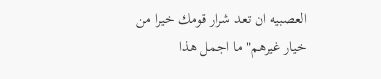العصبيه ان تعد شرار قومك خيرا من خيار غيرهم" ما اجمل هذا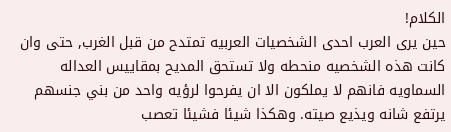الكلام!
حين يرى العرب احدى الشخصيات العربيه تمتدح من قبل الغرب, حتى وان كانت هذه الشخصيه منحطه ولا تستحق المديح بمقاييس العداله السماويه فانهم لا يملكون الا ان يفرحوا لرؤيه واحد من بني جنسهم يرتفع شانه ويذيع صيته. وهكذا شيئا فشيئا تعصب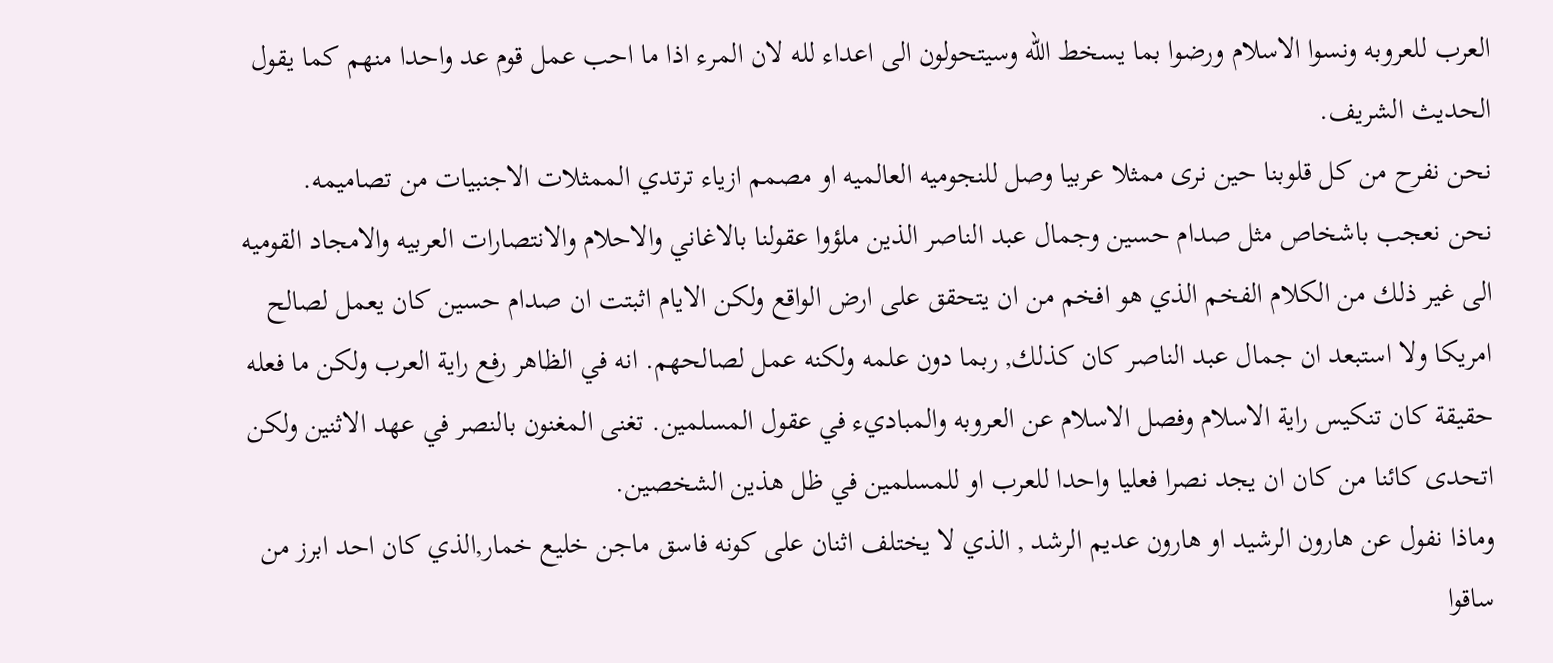العرب للعروبه ونسوا الاسلام ورضوا بما يسخط الله وسيتحولون الى اعداء لله لان المرء اذا ما احب عمل قوم عد واحدا منهم كما يقول الحديث الشريف.
نحن نفرح من كل قلوبنا حين نرى ممثلا عربيا وصل للنجوميه العالميه او مصمم ازياء ترتدي الممثلات الاجنبيات من تصاميمه.
نحن نعجب باشخاص مثل صدام حسين وجمال عبد الناصر الذين ملؤوا عقولنا بالاغاني والاحلام والانتصارات العربيه والامجاد القوميه الى غير ذلك من الكلام الفخم الذي هو افخم من ان يتحقق على ارض الواقع ولكن الايام اثبتت ان صدام حسين كان يعمل لصالح امريكا ولا استبعد ان جمال عبد الناصر كان كذلك, ربما دون علمه ولكنه عمل لصالحهم. انه في الظاهر رفع راية العرب ولكن ما فعله حقيقة كان تنكيس راية الاسلام وفصل الاسلام عن العروبه والمباديء في عقول المسلمين. تغنى المغنون بالنصر في عهد الاثنين ولكن اتحدى كائنا من كان ان يجد نصرا فعليا واحدا للعرب او للمسلمين في ظل هذين الشخصين.
وماذا نفول عن هارون الرشيد او هارون عديم الرشد , الذي لا يختلف اثنان على كونه فاسق ماجن خليع خمار,الذي كان احد ابرز من ساقوا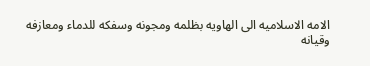الامه الاسلاميه الى الهاويه بظلمه ومجونه وسفكه للدماء ومعازفه وقيانه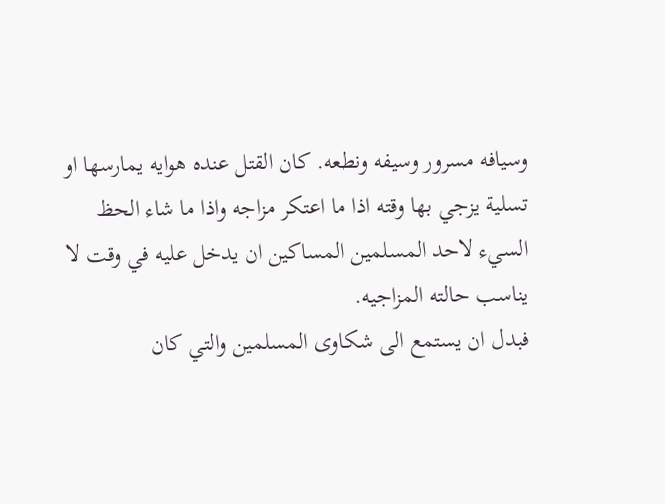وسيافه مسرور وسيفه ونطعه. كان القتل عنده هوايه يمارسها او تسلية يزجي بها وقته اذا ما اعتكر مزاجه واذا ما شاء الحظ السيء لاحد المسلمين المساكين ان يدخل عليه في وقت لا يناسب حالته المزاجيه.
فبدل ان يستمع الى شكاوى المسلمين والتي كان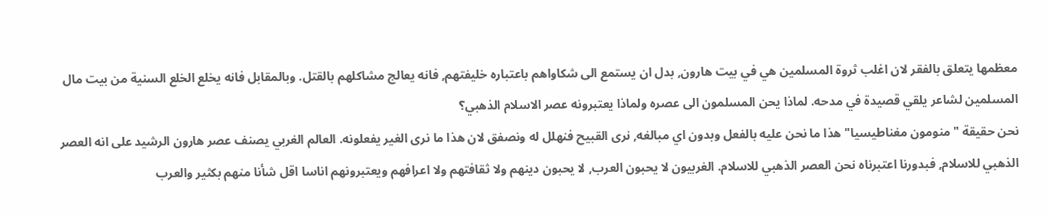معظمها يتعلق بالفقر لان اغلب ثروة المسلمين هي في بيت هارون, بدل ان يستمع الى شكاواهم باعتباره خليفتهم, فانه يعالج مشاكلهم بالقتل. وبالمقابل فانه يخلع الخلع السنية من بيت مال المسلمين لشاعر يلقي قصيدة في مدحه. لماذا يحن المسلمون الى عصره ولماذا يعتبرونه عصر الاسلام الذهبي؟
نحن حقيقة "منومون مغناطيسيا" هذا ما نحن عليه بالفعل وبدون اي مبالغه, نرى القبيح فنهلل له ونصفق لان هذا ما نرى الغير يفعلونه. العالم الغربي يصنف عصر هارون الرشيد على انه العصر الذهبي للاسلام, فبدورنا اعتبرناه نحن العصر الذهبي للاسلام. الغربيون لا يحبون العرب, لا يحبون دينهم ولا ثقافتهم ولا اعرافهم ويعتبرونهم اناسا اقل شأنا منهم بكثير والعرب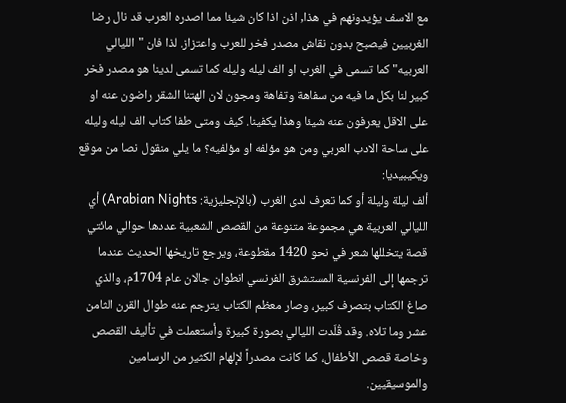مع الاسف يؤيدونهم في هذا, اذن اذا كان شيئا مما اصدره العرب قد نال رضا الغربيين فيصبح بدون نقاش مصدر فخر للعرب واعتزاز. لذا فان "الليالي العربيه" كما تسمى في الغرب او الف ليله وليله كما تسمى لدينا هو مصدر فخر كبير لنا بكل ما فيه من سفاهة وتفاهة ومجون لان الهتنا الشقر راضون عنه او على الاقل يعرفون عنه شيئا وهذا يكفينا. كيف ومتى طفا كتاب الف ليله وليله على ساحة الادب العربي ومن هو مؤلفه او مؤلفيه؟ ما يلي منقول نصا من موقع ويكيبيديا:
ألف ليلة وليلة أو كما تعرف لدى الغرب (بالإنجليزية: Arabian Nights) أي الليالي العربية هي مجموعة متنوعة من القصص الشعبية عددها حوالي مائتي قصة يتخللها شعر في نحو 1420 مقطوعة، ويرجع تاريخها الحديث عندما ترجمها إلى الفرنسية المستشرق الفرنسي انطوان جالان عام 1704م، والذي صاغ الكتاب بتصرف كبير، وصار معظم الكتاب يترجم عنه طوال القرن الثامن عشر وما تلاه. وقد قُلّدت الليالي بصورة كبيرة وأستعملت في تأليف القصص وخاصة قصص الأطفال، كما كانت مصدراً لإلهام الكثير من الرسامين والموسيقيين.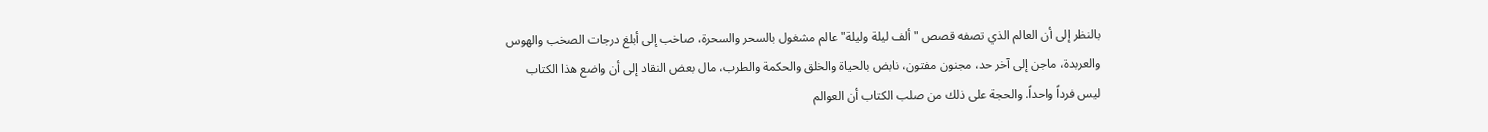بالنظر إلى أن العالم الذي تصفه قصص "ألف ليلة وليلة" عالم مشغول بالسحر والسحرة، صاخب إلى أبلغ درجات الصخب والهوس والعربدة، ماجن إلى آخر حد، مجنون مفتون، نابض بالحياة والخلق والحكمة والطرب، مال بعض النقاد إلى أن واضع هذا الكتاب ليس فرداً واحداً. والحجة على ذلك من صلب الكتاب أن العوالم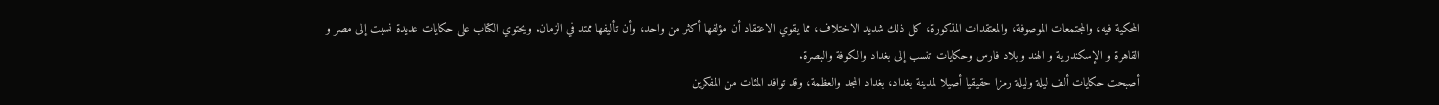المحكية فيه، والمجتمعات الموصوفة، والمعتقدات المذكورة، كل ذلك شديد الاختلاف، مما يقوي الاعتقاد أن مؤلفها أكثر من واحد، وأن تأليفها ممتد في الزمان. ويحتوي الكتاب على حكايات عديدة نسبت إلى مصر و القاهرة و الإسكندرية و الهند وبلاد فارس وحكايات تنسب إلى بغداد والكوفة والبصرة.
أصبحت حكايات ألف ليلة وليلة رمزا حقيقيا أصيلا لمدينة بغداد، بغداد المجد والعظمة، وقد توافد المئات من المفكرين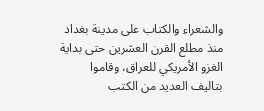والشعراء والكتاب على مدينة بغداد منذ مطلع القرن العشرين حتى بداية الغزو الأمريكي للعراق، وقاموا بتاليف العديد من الكتب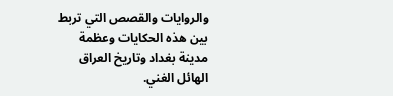والروايات والقصص التي تربط بين هذه الحكايات وعظمة مدينة بغداد وتاريخ العراق الهائل الغني.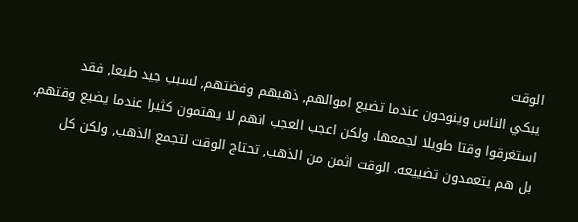الوقت
يبكي الناس وينوحون عندما تضيع اموالهم, ذهبهم وفضتهم, لسبب جيد طبعا, فقد استغرقوا وقتا طويلا لجمعها. ولكن اعجب العجب انهم لا يهتمون كثيرا عندما يضيع وقتهم, بل هم يتعمدون تضييعه. الوقت اثمن من الذهب, تحتاج الوقت لتجمع الذهب, ولكن كل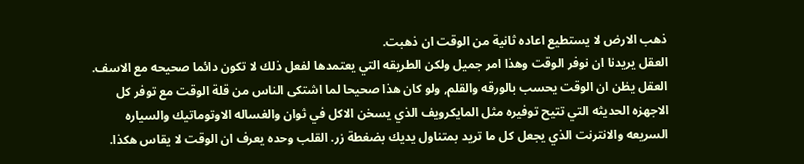ذهب الارض لا يستطيع اعاده ثانية من الوقت ان ذهبت.
العقل يريدنا ان نوفر الوقت وهذا امر جميل ولكن الطريقه التي يعتمدها لفعل ذلك لا تكون دائما صحيحه مع الاسف. العقل يظن ان الوقت يحسب بالورقه والقلم, ولو كان هذا صحيحا لما اشتكى الناس من قلة الوقت مع توفر كل الاجهزه الحديثه التي تتيح توفيره مثل المايكرويف الذي يسخن الاكل في ثوان والغساله الاوتوماتيك والسياره السريعه والانترنت الذي يجعل كل ما تريد بمتناول يديك بضغطة زر. القلب وحده يعرف ان الوقت لا يقاس هكذا.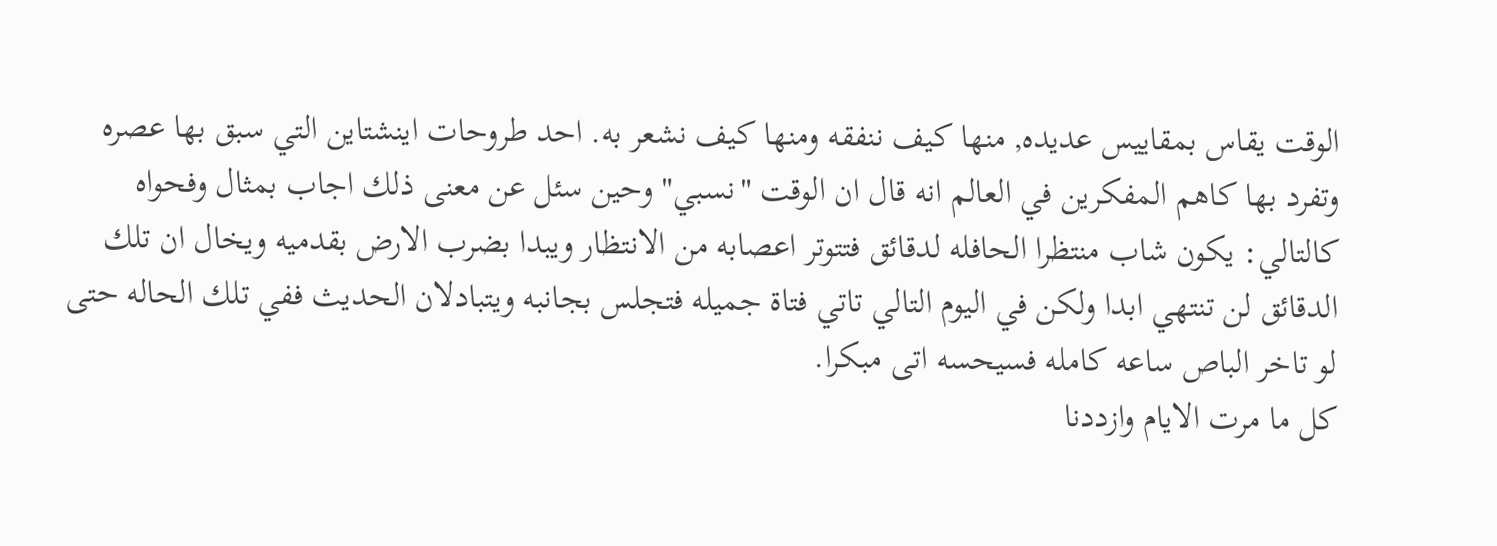الوقت يقاس بمقاييس عديده, منها كيف ننفقه ومنها كيف نشعر به. احد طروحات اينشتاين التي سبق بها عصره وتفرد بها كاهم المفكرين في العالم انه قال ان الوقت "نسبي" وحين سئل عن معنى ذلك اجاب بمثال وفحواه كالتالي: يكون شاب منتظرا الحافله لدقائق فتتوتر اعصابه من الانتظار ويبدا بضرب الارض بقدميه ويخال ان تلك الدقائق لن تنتهي ابدا ولكن في اليوم التالي تاتي فتاة جميله فتجلس بجانبه ويتبادلان الحديث ففي تلك الحاله حتى لو تاخر الباص ساعه كامله فسيحسه اتى مبكرا.
كل ما مرت الايام وازددنا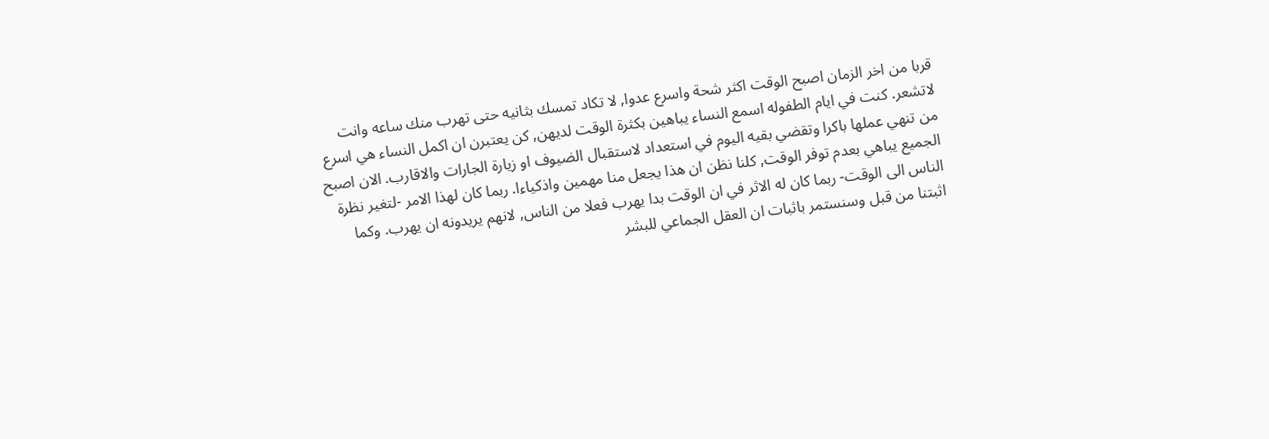قربا من اخر الزمان اصبح الوقت اكثر شحة واسرع عدوا, لا تكاد تمسك بثانيه حتى تهرب منك ساعه وانت لاتشعر. كنت في ايام الطفوله اسمع النساء يباهين بكثرة الوقت لديهن, كن يعتبرن ان اكمل النساء هي اسرع من تنهي عملها باكرا وتقضي بقيه اليوم في استعداد لاستقبال الضيوف او زيارة الجارات والاقارب. الان اصبح الجميع يباهي بعدم توفر الوقت, كلنا نظن ان هذا يجعل منا مهمين واذكياءا. ربما كان لهذا الامر -لتغير نظرة الناس الى الوقت- ربما كان له الاثر في ان الوقت بدا يهرب فعلا من الناس, لانهم يريدونه ان يهرب. وكما اثبتنا من قبل وسنستمر باثبات ان العقل الجماعي للبشر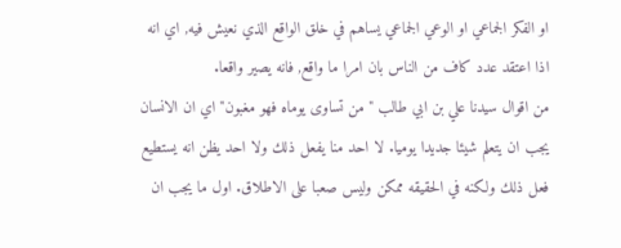او الفكر الجماعي او الوعي الجماعي يساهم في خلق الواقع الذي نعيش فيه, اي انه اذا اعتقد عدد كاف من الناس بان امرا ما واقع, فانه يصير واقعا.
من اقوال سيدنا علي بن ابي طالب "من تساوى يوماه فهو مغبون" اي ان الانسان يجب ان يتعلم شيئا جديدا يوميا. لا احد منا يفعل ذلك ولا احد يظن انه يستطيع فعل ذلك ولكنه في الحقيقه ممكن وليس صعبا على الاطلاق. اول ما يجب ان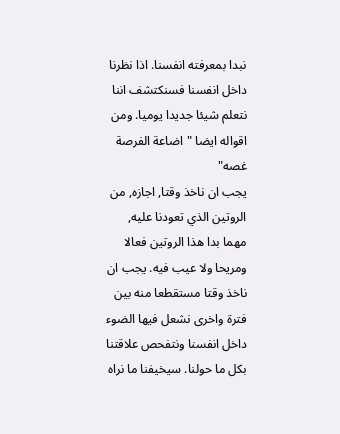نبدا بمعرفته انفسنا. اذا نظرنا داخل انفسنا فسنكتشف اننا نتعلم شيئا جديدا يوميا. ومن اقواله ايضا "اضاعة الفرصة غصه"
يجب ان ناخذ وقتا, اجازه, من الروتين الذي تعودنا عليه, مهما بدا هذا الروتين فعالا ومريحا ولا عيب فيه. يجب ان ناخذ وقتا مستقطعا منه بين فترة واخرى نشعل فيها الضوء داخل انفسنا ونتفحص علاقتنا بكل ما حولنا. سيخيفنا ما نراه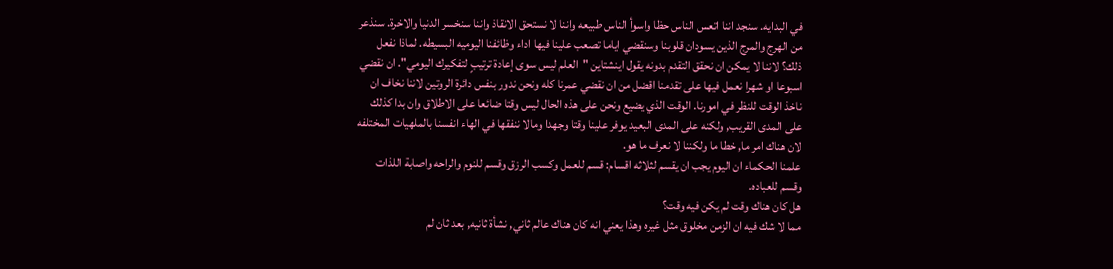في البدايه. سنجد اننا اتعس الناس حظا واسوأ الناس طبيعه واننا لا نستحق الانقاذ واننا سنخسر الدنيا والاخرة. سنذعر من الهرج والمرج الذين يسودان قلوبنا وسنقضي اياما تصعب علينا فيها اداء وظائفنا اليوميه البسيطه. لماذا نفعل ذلك؟ لاننا لا يمكن ان نحقق التقدم بدونه يقول اينشتاين "العلم ليس سوى إعادة ترتيبٍ لتفكيرك اليومي". ان نقضي اسبوعا او شهرا نعمل فيها على تقدمنا اقضل من ان نقضي عمرنا كله ونحن ندور بنفس دائرة الروتين لاننا نخاف ان ناخذ الوقت للنظر في امورنا. الوقت الذي يضيع ونحن على هذه الحال ليس وقتا ضائعا على الاطلاق وان بدا كذلك على المدى القريب, ولكنه على المدى البعيد يوفر علينا وقتا وجهدا ومالا ننفقها في الهاء انفسنا بالملهيات المختلفه لان هناك امر ما, خطا ما ولكننا لا نعرف ما هو.
علمنا الحكماء ان اليوم يجب ان يقسم لثلاثه اقسام: قسم للعمل وكسب الرزق وقسم للنوم والراحه واصابة اللذات وقسم للعباده.
هل كان هناك وقت لم يكن فيه وقت؟
مما لا شك فيه ان الزمن مخلوق مثل غيره وهذا يعني انه كان هناك عالم ثاني, نشأة ثانيه, بعد ثان لم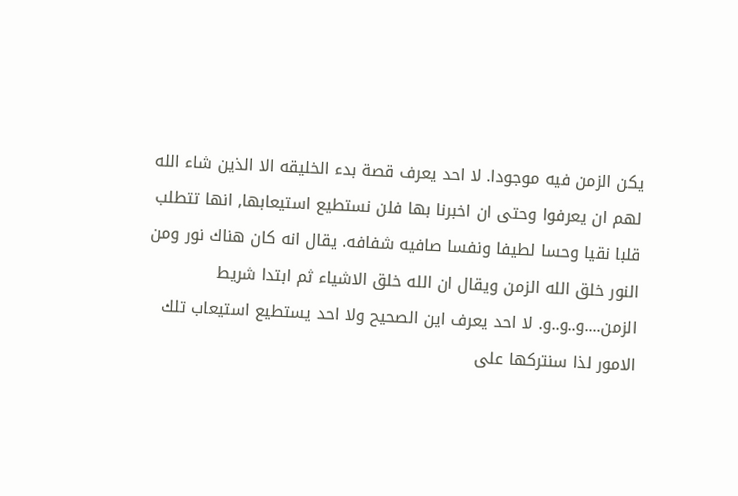يكن الزمن فيه موجودا. لا احد يعرف قصة بدء الخليقه الا الذين شاء الله لهم ان يعرفوا وحتى ان اخبرنا بها فلن نستطيع استيعابها, انها تتطلب قلبا نقيا وحسا لطيفا ونفسا صافيه شفافه. يقال انه كان هناك نور ومن النور خلق الله الزمن ويقال ان الله خلق الاشياء ثم ابتدا شريط الزمن....و..و..و. لا احد يعرف اين الصحيح ولا احد يستطيع استيعاب تلك الامور لذا سنتركها على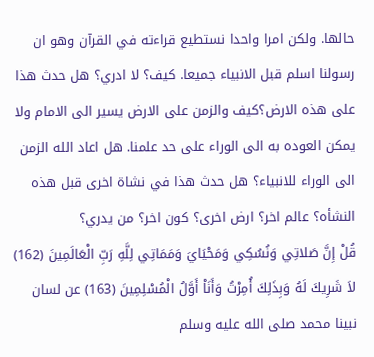حالها. ولكن امرا واحدا نستطيع قراءته في القرآن وهو ان رسولنا اسلم قبل الانبياء جميعا. كيف؟ لا ادري؟ هل حدث هذا على هذه الارض؟كيف والزمن على الارض يسير الى الامام ولا يمكن العوده به الى الوراء على حد علمنا. هل اعاد الله الزمن الى الوراء للانبياء؟ هل حدث هذا في نشاة اخرى قبل هذه النشأه؟ عالم اخر؟ ارض اخرى؟ كون اخر؟ من يدري؟
قُلْ إِنَّ صَلاتِي وَنُسُكِي وَمَحْيَايَ وَمَمَاتِي لِلَّهِ رَبِّ الْعَالَمِينَ (162) لاَ شَرِيكَ لَهُ وَبِذَلِكَ أُمِرْتُ وَأَنَاْ أَوَّلُ الْمُسْلِمِينَ (163) عن لسان نبينا محمد صلى الله عليه وسلم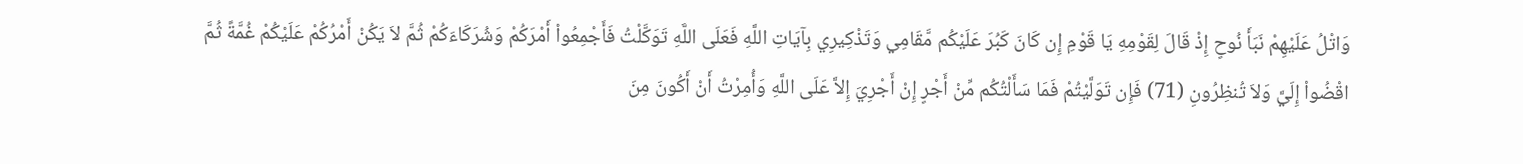وَاتْلُ عَلَيْهِمْ نَبَأَ نُوحٍ إِذْ قَالَ لِقَوْمِهِ يَا قَوْمِ إِن كَانَ كَبُرَ عَلَيْكُم مَّقَامِي وَتَذْكِيرِي بِآيَاتِ اللَّهِ فَعَلَى اللَّهِ تَوَكَّلْتُ فَأَجْمِعُواْ أَمْرَكُمْ وَشُرَكَاءَكُمْ ثُمَّ لاَ يَكُنْ أَمْرُكُمْ عَلَيْكُمْ غُمَّةً ثُمَّ اقْضُواْ إِلَيَّ وَلاَ تُنظِرُونِ (71) فَإِن تَوَلَّيْتُمْ فَمَا سَأَلْتُكُم مِّنْ أَجْرٍ إِنْ أَجْرِيَ إِلاَّ عَلَى اللَّهِ وَأُمِرْتُ أَنْ أَكُونَ مِنَ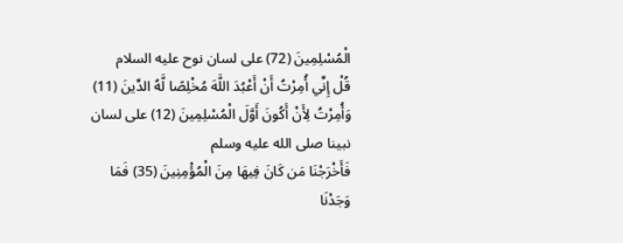الْمُسْلِمِينَ (72) على لسان نوح عليه السلام
قُلْ إِنِّي أُمِرْتُ أَنْ أَعْبُدَ اللَّهَ مُخْلِصًا لَّهُ الدِّينَ (11) وَأُمِرْتُ لِأَنْ أَكُونَ أَوَّلَ الْمُسْلِمِينَ (12) على لسان نبينا صلى الله عليه وسلم
فَأَخْرَجْنَا مَن كَانَ فِيهَا مِنَ الْمُؤْمِنِينَ (35) فَمَا وَجَدْنَا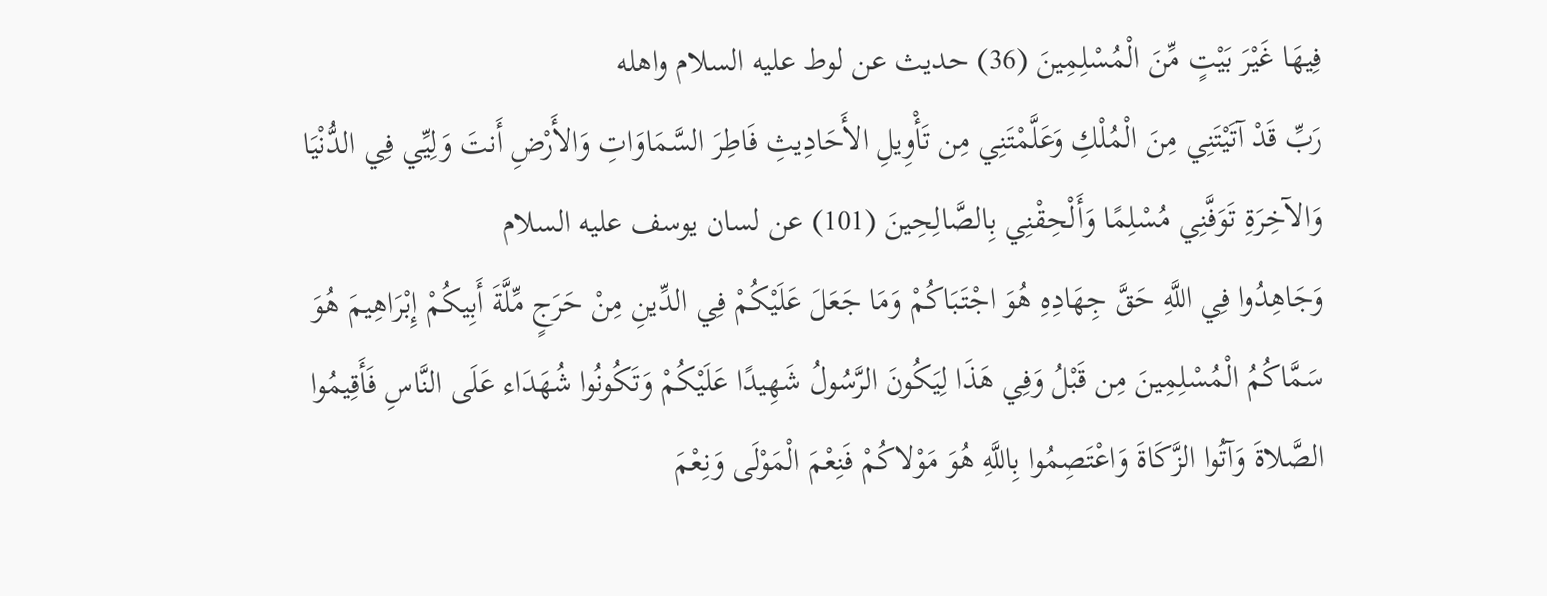فِيهَا غَيْرَ بَيْتٍ مِّنَ الْمُسْلِمِينَ (36) حديث عن لوط عليه السلام واهله
رَبِّ قَدْ آتَيْتَنِي مِنَ الْمُلْكِ وَعَلَّمْتَنِي مِن تَأْوِيلِ الأَحَادِيثِ فَاطِرَ السَّمَاوَاتِ وَالأَرْضِ أَنتَ وَلِيِّي فِي الدُّنْيَا وَالآخِرَةِ تَوَفَّنِي مُسْلِمًا وَأَلْحِقْنِي بِالصَّالِحِينَ (101) عن لسان يوسف عليه السلام
وَجَاهِدُوا فِي اللَّهِ حَقَّ جِهَادِهِ هُوَ اجْتَبَاكُمْ وَمَا جَعَلَ عَلَيْكُمْ فِي الدِّينِ مِنْ حَرَجٍ مِّلَّةَ أَبِيكُمْ إِبْرَاهِيمَ هُوَ سَمَّاكُمُ الْمُسْلِمِينَ مِن قَبْلُ وَفِي هَذَا لِيَكُونَ الرَّسُولُ شَهِيدًا عَلَيْكُمْ وَتَكُونُوا شُهَدَاء عَلَى النَّاسِ فَأَقِيمُوا الصَّلاةَ وَآتُوا الزَّكَاةَ وَاعْتَصِمُوا بِاللَّهِ هُوَ مَوْلاكُمْ فَنِعْمَ الْمَوْلَى وَنِعْمَ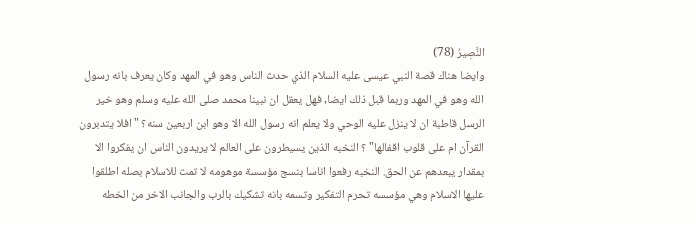النَّصِيرُ (78)
وايضا هناك قصة النبي عيسى عليه السلام الذي حدث الناس وهو في المهد وكان يعرف بانه رسول الله وهو في المهد وربما قبل ذلك ايضا, فهل يعقل ان نبينا محمد صلى الله عليه وسلم وهو خير الرسل قاطبة ان لا ينزل عليه الوحي ولا يعلم انه رسول الله الا وهو ابن اربعين سنه؟ "افلا يتدبرون القرآن ام على قلوب اقفالها" ؟ النخبه الذين يسيطرون على العالم لا يريدون الناس ان يفكروا الا بمقدار يبعدهم عن الحق. النخبه رفعوا اناسا بنسج مؤسسة موهومه لا تمت للاسلام بصله اطلقوا عليها الاسلام وهي مؤسسه تحرم التفكير وتسمه بانه تشكيك بالرب والجانب الاخر من الخطه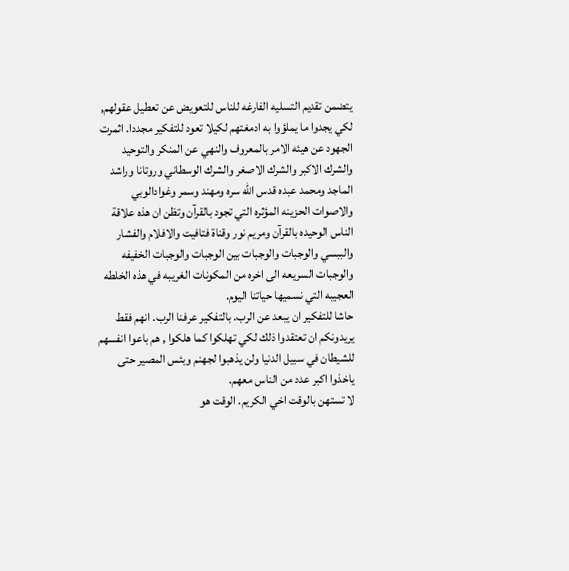يتضمن تقديم التسليه الفارغه للناس للتعويض عن تعطيل عقولهم, لكي يجدوا ما يملؤوا به ادمغتهم لكيلا تعود للتفكير مجددا. اثمرت الجهود عن هيئه الامر بالمعروف والنهي عن المنكر والتوحيد والشرك الاكبر والشرك الاصغر والشرك الوسطاني وروتانا وراشد الماجد ومحمد عبده قدس الله سره ومهند وسمر وغوادالوبي والاصوات الحزينه المؤثره التي تجود بالقرآن وتظن ان هذه علاقة الناس الوحيده بالقرآن ومريم نور وقناة فتافيت والافلام والفشار والببسي والوجبات والوجبات بين الوجبات والوجبات الخفيفه والوجبات السريعه الى اخره من المكونات الغريبه في هذه الخلطه العجيبه التي نسميها حياتنا اليوم.
حاشا للتفكير ان يبعد عن الرب. بالتفكير عرفنا الرب. انهم فقط يريدونكم ان تعتقدوا ذلك لكي تهلكوا كما هلكوا , هم باعوا انفسهم للشيطان في سبيل الدنيا ولن يذهبوا لجهنم وبئس المصير حتى ياخذوا اكبر عدد من الناس معهم.
لا تستهن بالوقت اخي الكريم. الوقت هو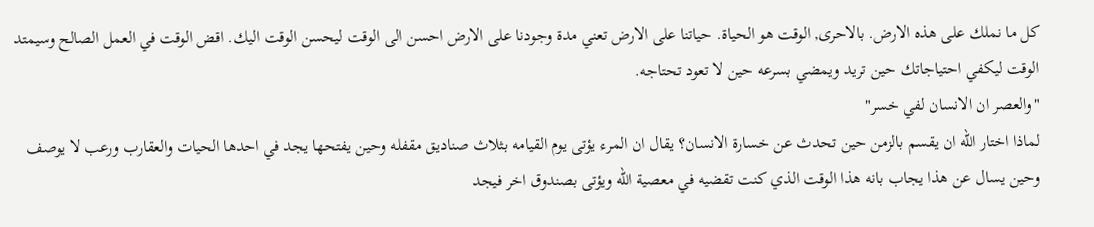كل ما نملك على هذه الارض. بالاحرى, الوقت هو الحياة. حياتنا على الارض تعني مدة وجودنا على الارض احسن الى الوقت ليحسن الوقت اليك. اقض الوقت في العمل الصالح وسيمتد الوقت ليكفي احتياجاتك حين تريد ويمضي بسرعه حين لا تعود تحتاجه.
"والعصر ان الانسان لفي خسر"
لماذا اختار الله ان يقسم بالزمن حين تحدث عن خسارة الانسان؟ يقال ان المرء يؤتى يوم القيامه بثلاث صناديق مقفله وحين يفتحها يجد في احدها الحيات والعقارب ورعب لا يوصف وحين يسال عن هذا يجاب بانه هذا الوقت الذي كنت تقضيه في معصية الله ويؤتى بصندوق اخر فيجد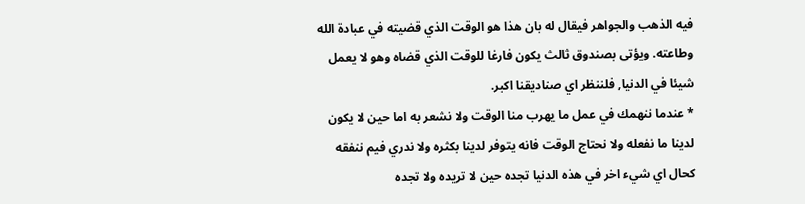فيه الذهب والجواهر فيقال له بان هذا هو الوقت الذي قضيته في عبادة الله وطاعته. ويؤتى بصندوق ثالث يكون فارغا للوقت الذي قضاه وهو لا يعمل شيئا في الدنيا, فلننظر اي صناديقنا اكبر.
* عندما ننهمك في عمل ما يهرب منا الوقت ولا نشعر به اما حين لا يكون لدينا ما نفعله ولا نحتاج الوقت فانه يتوفر لدينا بكثره ولا ندري فيم ننفقه كحال اي شيء اخر في هذه الدنيا تجده حين لا تريده ولا تجده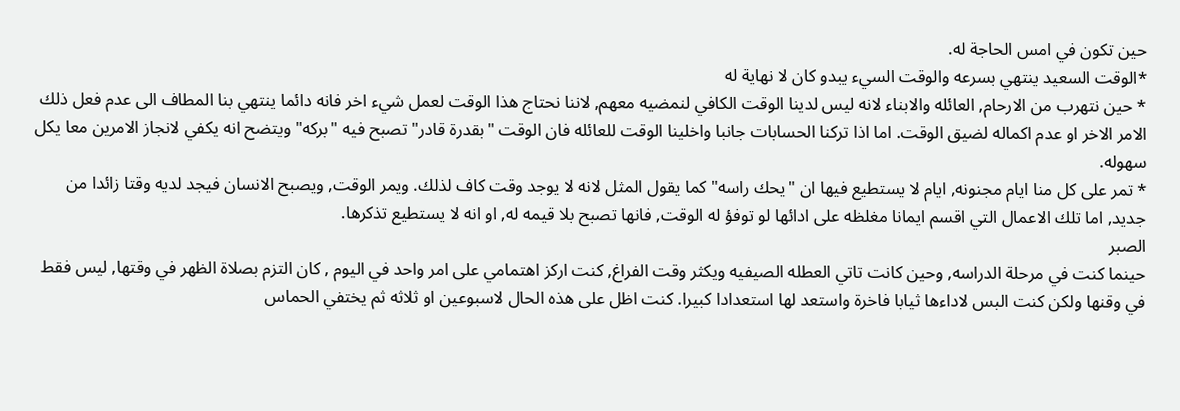حين تكون في امس الحاجة له.
*الوقت السعيد ينتهي بسرعه والوقت السيء يبدو كان لا نهاية له
* حين نتهرب من الارحام, العائله والابناء لانه ليس لدينا الوقت الكافي لنمضيه معهم, لاننا نحتاج هذا الوقت لعمل شيء اخر فانه دائما ينتهي بنا المطاف الى عدم فعل ذلك الامر الاخر او عدم اكماله لضيق الوقت. اما اذا تركنا الحسابات جانبا واخلينا الوقت للعائله فان الوقت "بقدرة قادر" تصبح فيه "بركه" ويتضح انه يكفي لانجاز الامرين معا يكل سهوله.
* تمر على كل منا ايام مجنونه, ايام لا يستطيع فيها ان "يحك راسه" كما يقول المثل لانه لا يوجد وقت كاف لذلك. ويمر الوقت, ويصبح الانسان فيجد لديه وقتا زائدا من جديد, اما تلك الاعمال التي اقسم ايمانا مغلظه على ادائها لو توفؤ له الوقت, فانها تصبح بلا قيمه له, او انه لا يستطيع تذكرها.
الصبر
حينما كنت في مرحلة الدراسه, وحين كانت تاتي العطله الصيفيه ويكثر وقت الفراغ, كنت اركز اهتمامي على امر واحد في اليوم , كان التزم بصلاة الظهر في وقتها, ليس فقط في وقنها ولكن كنت البس لاداءها ثيابا فاخرة واستعد لها استعدادا كبيرا. كنت اظل على هذه الحال لاسبوعين او ثلاثه ثم يختفي الحماس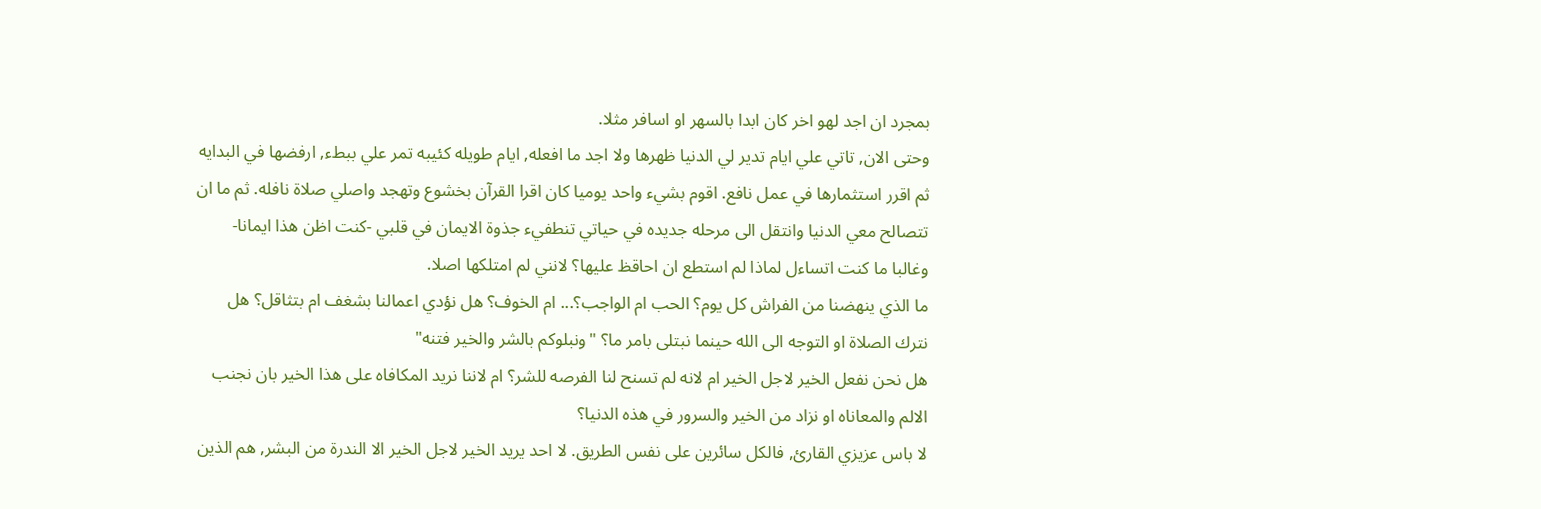بمجرد ان اجد لهو اخر كان ابدا بالسهر او اسافر مثلا.
وحتى الان, تاتي علي ايام تدير لي الدنيا ظهرها ولا اجد ما افعله, ايام طويله كئيبه تمر علي ببطء, ارفضها في البدايه ثم اقرر استثمارها في عمل نافع. اقوم بشيء واحد يوميا كان اقرا القرآن بخشوع وتهجد واصلي صلاة نافله. ثم ما ان تتصالح معي الدنيا وانتقل الى مرحله جديده في حياتي تنطفيء جذوة الايمان في قلبي -كنت اظن هذا ايمانا- وغالبا ما كنت اتساءل لماذا لم استطع ان احاقظ عليها؟ لانني لم امتلكها اصلا.
ما الذي ينهضنا من الفراش كل يوم؟ الحب ام الواجب؟... ام الخوف؟ هل نؤدي اعمالنا بشغف ام بتثاقل؟ هل نترك الصلاة او التوجه الى الله حينما نبتلى بامر ما؟ "ونبلوكم بالشر والخير فتنه"
هل نحن نفعل الخير لاجل الخير ام لانه لم تسنح لنا الفرصه للشر؟ ام لاننا نريد المكافاه على هذا الخير بان نجنب الالم والمعاناه او نزاد من الخير والسرور في هذه الدنيا؟
لا باس عزيزي القارئ, فالكل سائرين على نفس الطريق. لا احد يريد الخير لاجل الخير الا الندرة من البشر, هم الذين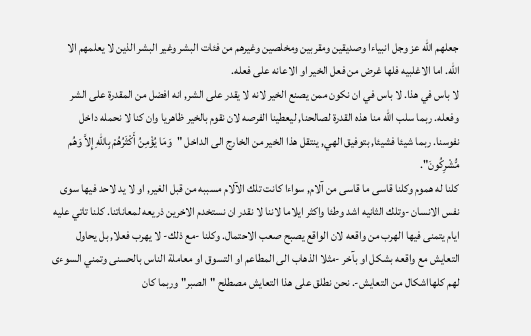جعلهم الله عز وجل انبياءا وصديقين ومقربين ومخلصين وغيرهم من فئات البشر وغير البشر الذين لا يعلمهم الا الله. اما الاغلبيه فلها غرض من فعل الخير او الاعانه على فعله.
لا باس في هذا. لا باس في ان نكون ممن يصنع الخير لانه لا يقدر على الشر, انه افضل من المقدرة على الشر وفعله. ربما سلب الله منا هذه القدرة لصالحنا, ليعطينا الفرصه لان نقوم بالخير ظاهريا وان كنا لا نحمله داخل نفوسنا. ربما شيئا فشيئا, بتوفيق الهي, ينتقل هذا الخير من الخارج الى الداخل "وَمَا يُؤْمِنُ أَكْثَرُهُمْ بِاللّهِ إِلاَّ وَهُم مُّشْرِكُونَ".
كلنا له هموم وكلنا قاسى ما قاسى من آلام, سواءا كانت تلك الآلام مسببه من قبل الغير, او لا يد لاحد فيها سوى نفس الانسان -وتلك الثانيه اشد وطئا واكثر ايلاما لاننا لا نقدر ان نستخدم الاخرين ذريعه لمعاناتنا. كلنا تاتي عليه ايام يتمنى فيها الهرب من واقعه لان الواقع يصبح صعب الاحتمال. وكلنا -مع ذلك- لا يهرب فعلا, بل يحاول التعايش مع واقعه بشكل او بآخر -مثلا الذهاب الى المطاعم او التسوق او معاملة الناس بالحسنى وتمني السوءى لهم كلهااشكال من التعايش-. نحن نطلق على هذا التعايش مصطلح "الصبر" وربما كان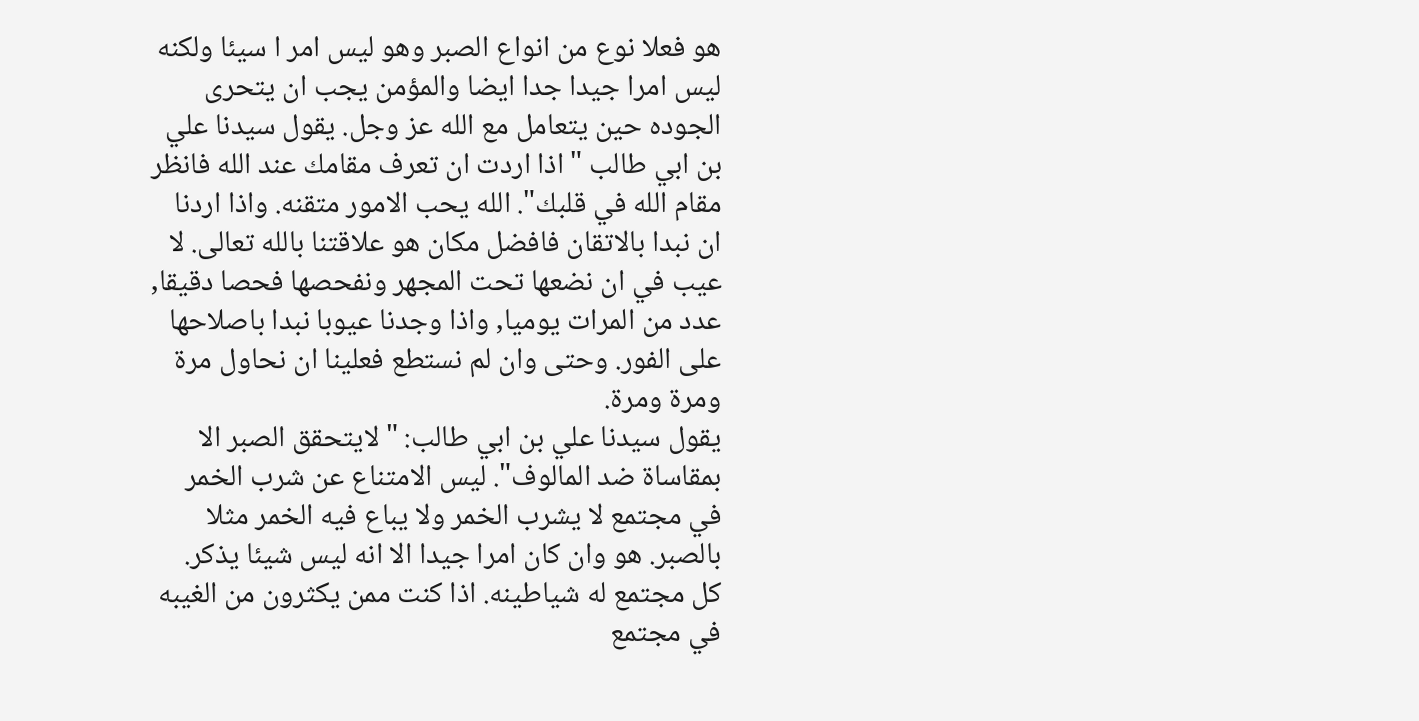هو فعلا نوع من انواع الصبر وهو ليس امر ا سيئا ولكنه ليس امرا جيدا جدا ايضا والمؤمن يجب ان يتحرى الجوده حين يتعامل مع الله عز وجل. يقول سيدنا علي بن ابي طالب "اذا اردت ان تعرف مقامك عند الله فانظر مقام الله في قلبك". الله يحب الامور متقنه. واذا اردنا ان نبدا بالاتقان فافضل مكان هو علاقتنا بالله تعالى. لا عيب في ان نضعها تحت المجهر ونفحصها فحصا دقيقا, عدد من المرات يوميا, واذا وجدنا عيوبا نبدا باصلاحها على الفور. وحتى وان لم نستطع فعلينا ان نحاول مرة ومرة ومرة.
يقول سيدنا علي بن ابي طالب: " لايتحقق الصبر الا بمقاساة ضد المالوف". ليس الامتناع عن شرب الخمر في مجتمع لا يشرب الخمر ولا يباع فيه الخمر مثلا بالصبر. هو وان كان امرا جيدا الا انه ليس شيئا يذكر. كل مجتمع له شياطينه. اذا كنت ممن يكثرون من الغيبه في مجتمع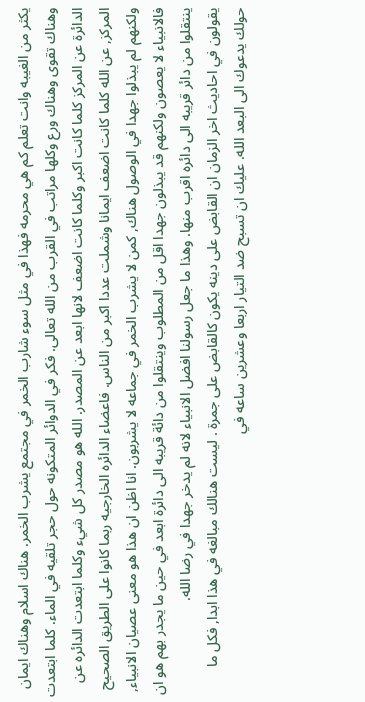يكثر من الغيبه وانت تعلم كم هي محرمه فهذا في مثل سوء شارب الخمر في مجتمع يشرب الخمر. هناك اسلام وهناك ايمان وهناك تقوى وهناك ورع وكلها مراتب في القرب من الله تعالى. فكر في الدوائر المتكونه حول حجر تلقيه في الماء. كلما ابتعدت الدائرة عن المركز كلما كانت اكبر وكلما كانت اضعف لانها ابعد عن المصدر. الله هو مصدر كل شيء وكلما ابتعدت الدائره عن المركز, عن الله كلما كانت اضعف ايمانا وشملت عددا اكبر من الناس. فاعضاء الدائره الخارجيه ربما كانوا على الطريق الصحيح ولكنهم لم يبذلوا جهدا في الوصول هناك, كمن لا يشرب الخمر في جماعه لا يشربون. انا اظن ان هذا هو معنى عصيان الانبياء, فالانبياء لا يعصون ولكنهم قد يبذلون جهدا اقل من المطلوب وينتقلوا من دائة قريبه الى دائرة ابعد في حين ما يجدر بهم هو ان ينتقلوا من دائر قريبه الى دائره اقرب منها. وهذا ما جعل رسولنا افضل الانبياء لانه لم يدخر جهدا في رضا الله.
يقولون في احاديث اخر الزمان ان القابض على دينه يكون كالقابض على جمرة . ليست هنالك مبالغه في هذا ابدا, فكل ما حولك يدعوك الى البعد الله. عليك ان تسبح ضد التيار اربعا وعشرين ساعه في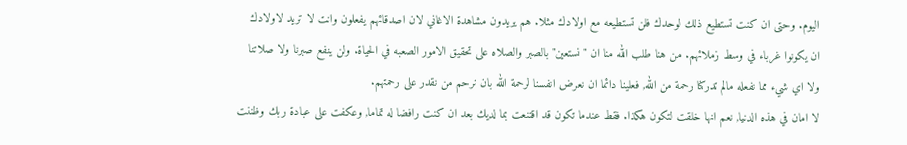اليوم. وحتى ان كنت تستطيع ذلك لوحدك فلن تستطيعه مع اولادك مثلا. هم يريدون مشاهدة الاغاني لان اصدقائهم يفعلون وانت لا تريد لاولادك ان يكونوا غرباء في وسط زملائهم. من هنا طلب الله منا ان "نستعين" بالصبر والصلاه على تحقيق الامور الصعبه في الحياة. ولن ينفع صبرنا ولا صلاتنا ولا اي شيء مما نفعله مالم تدركنا رحمة من الله, فعلينا دائما ان نعرض انفسنا لرحمة الله بان نرحم من نقدر على رحمتهم.
لا امان في هذه الدنيا, نعم انها خلقت لتكون هكذا. فقط عندما تكون قد اقتنعت بما لديك بعد ان كنت رافضا له تماما, وعكفت على عبادة ربك وظننت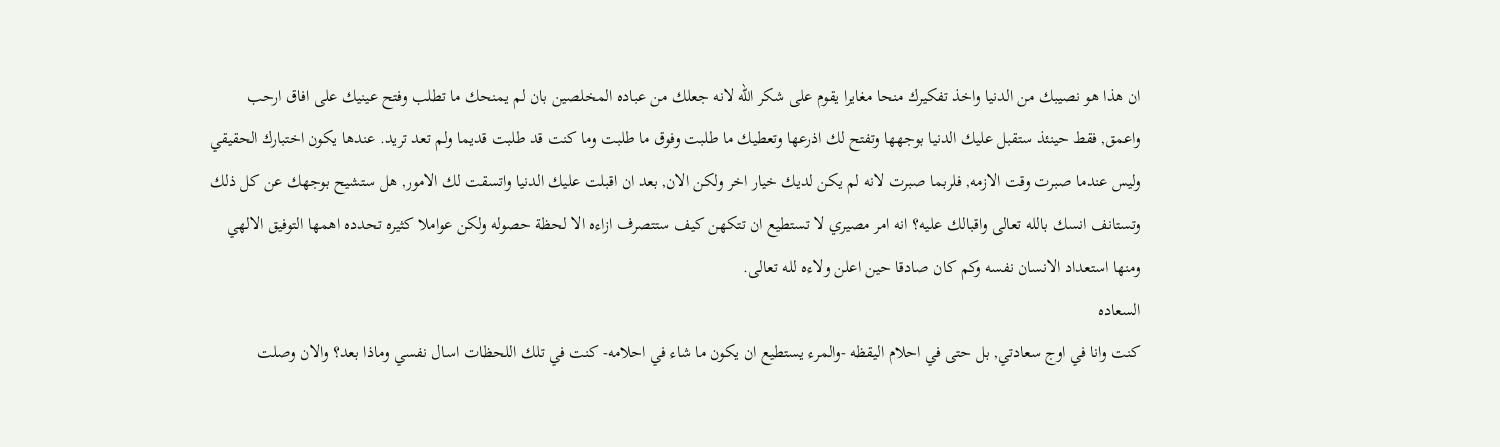ان هذا هو نصيبك من الدنيا واخذ تفكيرك منحا مغايرا يقوم على شكر الله لانه جعلك من عباده المخلصين بان لم يمنحك ما تطلب وفتح عينيك على افاق ارحب واعمق, فقط حينئذ ستقبل عليك الدنيا بوجهها وتفتح لك اذرعها وتعطيك ما طلبت وفوق ما طلبت وما كنت قد طلبت قديما ولم تعد تريد. عندها يكون اختبارك الحقيقي وليس عندما صبرت وقت الازمه, فلربما صبرت لانه لم يكن لديك خيار اخر ولكن الان, بعد ان اقبلت عليك الدنيا واتسقت لك الامور, هل ستشيح بوجهك عن كل ذلك وتستانف انسك بالله تعالى واقبالك عليه؟ انه امر مصيري لا تستطيع ان تتكهن كيف ستتصرف ازاءه الا لحظة حصوله ولكن عواملا كثيره تحدده اهمها التوفيق الالهي ومنها استعداد الانسان نفسه وكم كان صادقا حين اعلن ولاءه لله تعالى.
السعاده
كنت وانا في اوج سعادتي, بل حتى في احلام اليقظه -والمرء يستطيع ان يكون ما شاء في احلامه- كنت في تلك اللحظات اسال نفسي وماذا بعد؟ والان وصلت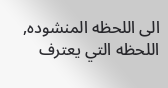الى اللحظه المنشوده, اللحظه التي يعترف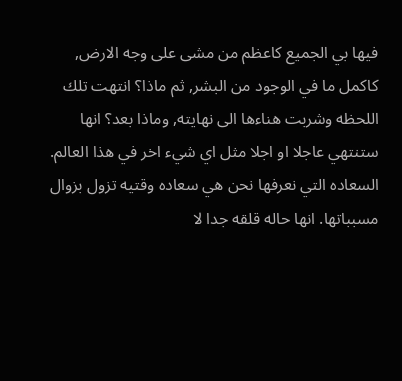فيها بي الجميع كاعظم من مشى على وجه الارض, كاكمل ما في الوجود من البشر, ثم ماذا؟ انتهت تلك اللحظه وشربت هناءها الى نهايته, وماذا بعد؟ انها ستنتهي عاجلا او اجلا مثل اي شيء اخر في هذا العالم.
السعاده التي نعرفها نحن هي سعاده وقتيه تزول بزوال مسبباتها. انها حاله قلقه جدا لا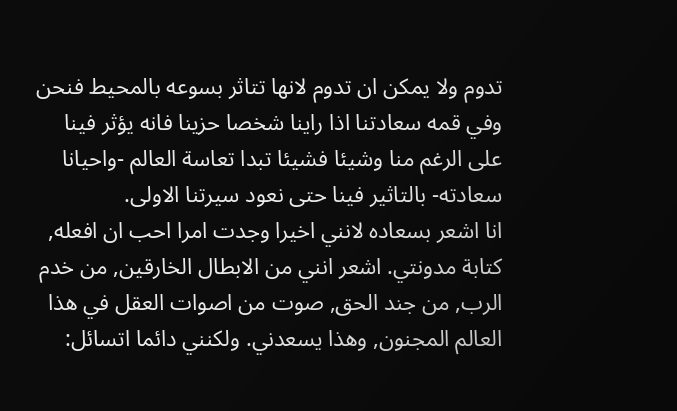تدوم ولا يمكن ان تدوم لانها تتاثر بسوعه بالمحيط فنحن وفي قمه سعادتنا اذا راينا شخصا حزينا فانه يؤثر فينا على الرغم منا وشيئا فشيئا تبدا تعاسة العالم -واحيانا سعادته- بالتاثير فينا حتى نعود سيرتنا الاولى.
انا اشعر بسعاده لانني اخيرا وجدت امرا احب ان افعله, كتابة مدونتي. اشعر انني من الابطال الخارقين, من خدم الرب, من جند الحق, صوت من اصوات العقل في هذا العالم المجنون, وهذا يسعدني. ولكنني دائما اتسائل: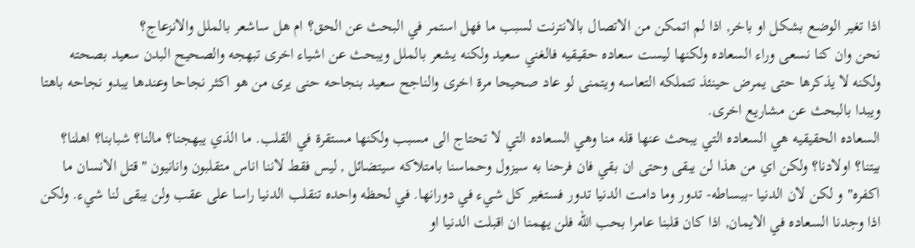اذا تغير الوضع بشكل او باخر, اذا لم اتمكن من الاتصال بالانترنت لسبب ما فهل استمر في البحث عن الحق؟ ام هل ساشعر بالملل والانزعاج؟
نحن وان كنا نسعى وراء السعاده ولكنها ليست سعاده حقيقيه فالغني سعيد ولكنه يشعر بالملل ويبحث عن اشياء اخرى تبهجه والصحيح البدن سعيد بصحته ولكنه لا يذكرها حتى يمرض حينئذ تتملكه التعاسه ويتمنى لو عاد صحيحا مرة اخرى والناجح سعيد بنجاحه حنى يرى من هو اكثر نجاحا وعندها يبدو نجاحه باهتا ويبدا بالبحث عن مشاريع اخرى.
السعاده الحقيقيه هي السعاده التي يبحث عنها قله منا وهي السعاده التي لا تحتاج الى مسبب ولكنها مستقرة في القلب. ما الذي يبهجنا؟ مالنا؟ شبابنا؟ اهلنا؟ بيتنا؟ اولادنا؟ ولكن اي من هذا لن يبقى وحتى ان بقي فان فرحنا به سيزول وحماسنا بامتلاكه سيتضائل , ليس فقط لاننا اناس متقلبون وانانيون "قتل الانسان ما اكفره" و لكن لان الدنيا -ببساطه- تدور وما دامت الدنيا تدور فستغير كل شيء في دورانها. في لحظه واحده تنقلب الدنيا راسا على عقب ولن يبقى لنا شيء. ولكن اذا وجدنا السعاده في الايمان, اذا كان قلبنا عامرا بحب الله فلن يهمنا ان اقبلت الدنيا او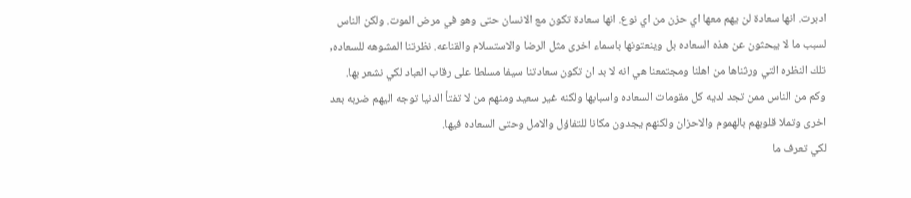ادبرت. انها سعادة لن يهم معها اي حزن من اي نوع. انها سعادة تكون مع الانسان حتى وهو في مرض الموت. ولكن الناس لسبب ما لا يبحثون عن هذه السعاده بل وينعتونها باسماء اخرى مثل الرضا والاستسلام والقناعه. نظرتنا المشوهه للسعاده, تلك النظره التي ورثناها من اهلنا ومجتمعنا هي انه لا بد ان تكون سعادتنا سيفا مسلطا على رقاب العباد لكي نشعر بها.
وكم من الناس ممن تجد لديه كل مقومات السعاده واسبابها ولكنه غير سعيد ومنهم من لا تفتأ الدنيا توجه اليهم ضربه بعد اخرى وتملا قلوبهم بالهموم والاحزان ولكنهم يجدون مكانا للتفاؤل والامل وحتى السعاده فيها.
لكي تعرف ما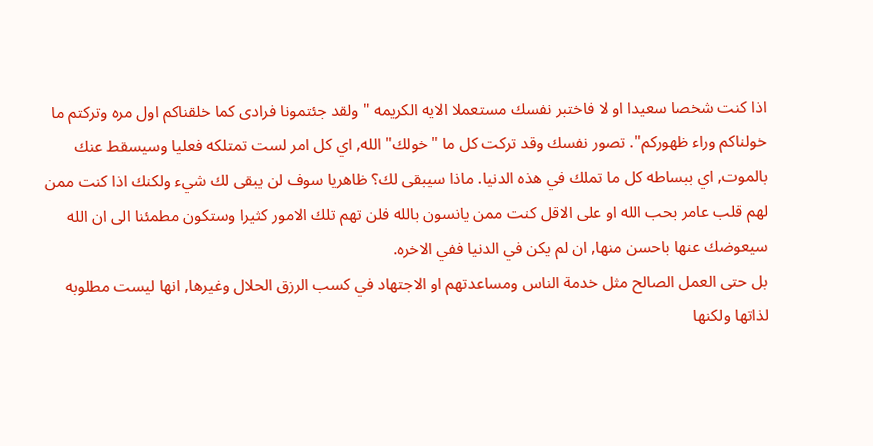اذا كنت شخصا سعيدا او لا فاختبر نفسك مستعملا الايه الكريمه "ولقد جئتمونا فرادى كما خلقناكم اول مره وتركتم ما خولناكم وراء ظهوركم". تصور نفسك وقد تركت كل ما "خولك" الله, اي كل امر لست تمتلكه فعليا وسيسقط عنك بالموت, اي ببساطه كل ما تملك في هذه الدنيا. ماذا سيبقى لك؟ ظاهريا سوف لن يبقى لك شيء ولكنك اذا كنت ممن لهم قلب عامر بحب الله او على الاقل كنت ممن يانسون بالله فلن تهم تلك الامور كثيرا وستكون مطمئنا الى ان الله سيعوضك عنها باحسن منها, ان لم يكن في الدنيا ففي الاخره.
بل حتى العمل الصالح مثل خدمة الناس ومساعدتهم او الاجتهاد في كسب الرزق الحلال وغيرها, انها ليست مطلوبه لذاتها ولكنها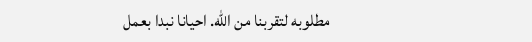مطلوبه لتقربنا من الله. احيانا نبدا بعمل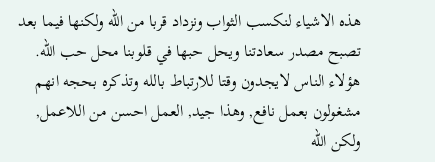هذه الاشياء لنكسب الثواب ونزداد قربا من الله ولكنها فيما بعد تصبح مصدر سعادتنا ويحل حبها في قلوبنا محل حب الله. هؤلاء الناس لايجدون وقتا للارتباط بالله وتذكره بحجه انهم مشغولون بعمل نافع, وهذا جيد, العمل احسن من اللاعمل, ولكن الله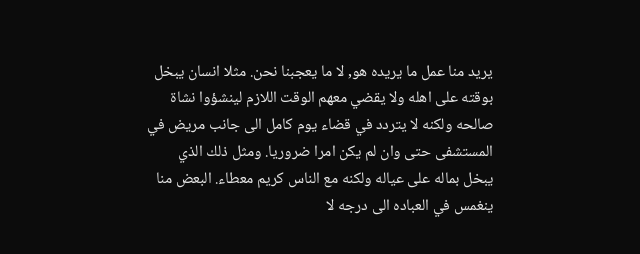يريد منا عمل ما يريده هو, لا ما يعجبنا نحن. مثلا انسان يبخل بوقته على اهله ولا يقضي معهم الوقت اللازم لينشؤوا نشاة صالحه ولكنه لا يتردد في قضاء يوم كامل الى جانب مريض في المستشفى حتى وان لم يكن امرا ضروريا. ومثل ذلك الذي يبخل بماله على عياله ولكنه مع الناس كريم معطاء. البعض منا ينغمس في العباده الى درجه لا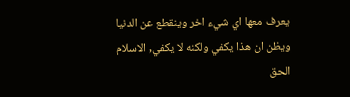يعرف معها اي شيء اخر وينقطع عن الدنيا ويظن ان هذا يكفي ولكنه لا يكفي, الاسلام الحق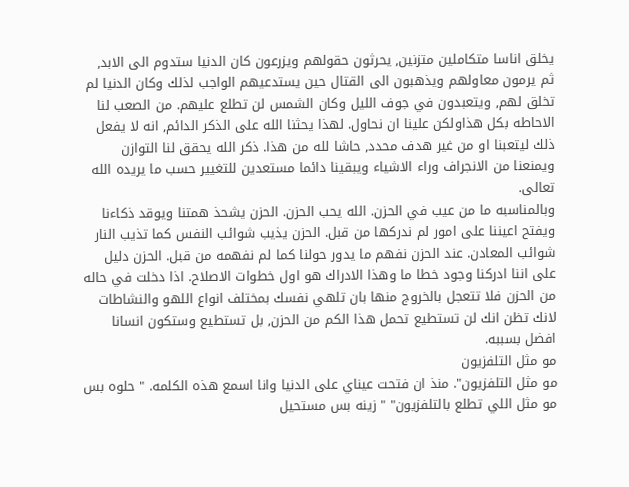يخلق اناسا متكاملين متزنين, يحرثون حقولهم ويزرعون كان الدنيا ستدوم الى الابد, ثم يرمون معاولهم ويذهبون الى القتال حين يستدعيهم الواجب لذلك وكان الدنيا لم تخلق لهم, ويتعبدون في جوف الليل وكان الشمس لن تطلع عليهم. من الصعب لنا الاحاطه بكل هذاولكن علينا ان نحاول. لهذا يحثنا الله على الذكر الدائم, انه لا يفعل ذلك ليتعبنا او من غير هدف محدد, حاشا لله من هذا. ذكر الله يحقق لنا التوازن ويمنعنا من الانجراف وراء الاشياء ويبقينا دائما مستعدين للتغيير حسب ما يريده الله تعالى.
وبالمناسبه ما من عيب في الحزن. الله يحب الحزن. الحزن يشحذ همتنا ويوقد ذكاءنا ويفتح اعيننا على امور لم ندركها من قبل. الحزن يذيب شوائب النفس كما تذيب النار شوائب المعادن. عند الحزن نفهم ما يدور حولنا كما لم نفهمه من قبل. الحزن دليل على اننا ادركنا وجود خطا ما وهذا الادراك هو اول خطوات الاصلاح. اذا دخلت في حاله من الحزن فلا تتعجل بالخروج منها بان تلهي نفسك بمختلف انواع اللهو والنشاطات لانك تظن انك لن تستطيع تحمل هذا الكم من الحزن, بل تستطيع وستكون انسانا افضل بسببه.
مو مثل التلفزيون
مو مثل التلفزيون". منذ ان فتحت عيناي على الدنيا وانا اسمع هذه الكلمه. " حلوه بس مو مثل اللي تطلع بالتلفزيون" " زينه بس مستحيل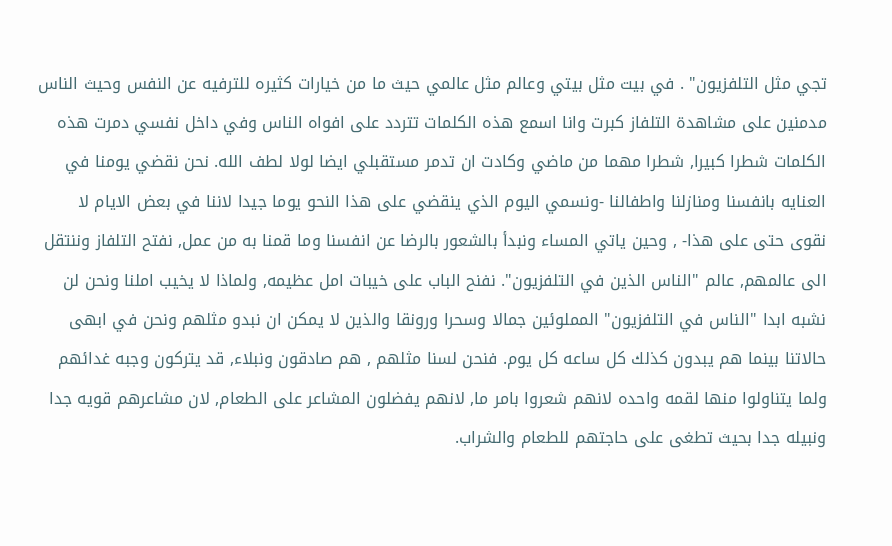تجي مثل التلفزيون" . في بيت مثل بيتي وعالم مثل عالمي حيث ما من خيارات كثيره للترفيه عن النفس وحيث الناس مدمنين على مشاهدة التلفاز كبرت وانا اسمع هذه الكلمات تتردد على افواه الناس وفي داخل نفسي دمرت هذه الكلمات شطرا كبيرا, شطرا مهما من ماضي وكادت ان تدمر مستقبلي ايضا لولا لطف الله. نحن نقضي يومنا في العنايه بانفسنا ومنازلنا واطفالنا -ونسمي اليوم الذي ينقضي على هذا النحو يوما جيدا لاننا في بعض الايام لا نقوى حتى على هذا- , وحين ياتي المساء ونبدأ بالشعور بالرضا عن انفسنا وما قمنا به من عمل, نفتح التلفاز وننتقل الى عالمهم, عالم "الناس الذين في التلفزيون". نفنح الباب على خيبات امل عظيمه, ولماذا لا يخيب املنا ونحن لن نشبه ابدا "الناس في التلفزيون" المملوئين جمالا وسحرا ورونقا والذين لا يمكن ان نبدو مثلهم ونحن في ابهى حالاتنا بينما هم يبدون كذلك كل ساعه كل يوم. فنحن لسنا مثلهم , هم صادقون ونبلاء, قد يتركون وجبه غدائهم ولما يتناولوا منها لقمه واحده لانهم شعروا بامر ما, لانهم يفضلون المشاعر على الطعام, لان مشاعرهم قويه جدا ونبيله جدا بحيث تطغى على حاجتهم للطعام والشراب.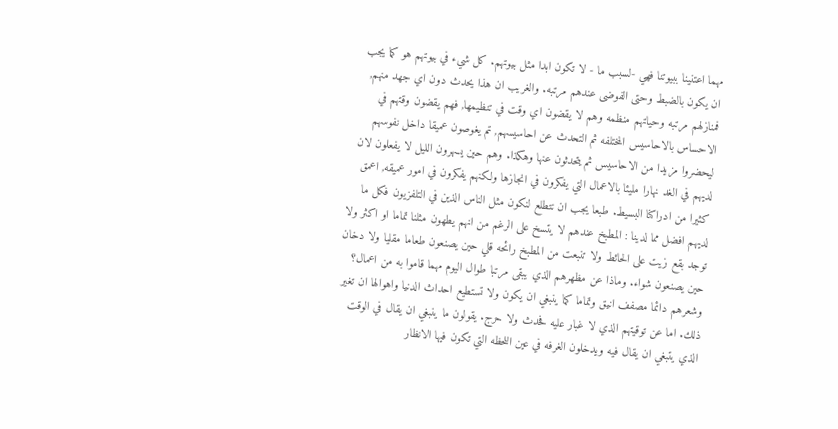مهما اعتنينا ببيوتنا فهي -لسبب ما - لا تكون ابدا مثل بيوتهم. كل شيء في بيوتهم هو كما يجب ان يكون بالضبط وحتى الفوضى عندهم مرتبه. والغريب ان هذا يحدث دون اي جهد منهم, فمنازلهم مرتبه وحياتهم منظمه وهم لا يقضون اي وقت في تنظيمها, فهم يقضون وقتهم في الاحساس بالاحاسيس المختلفه ثم التحدث عن احاسيسهم, تم يغوصون عميقا داخل نفوسهم ليحضروا مزيدا من الاحاسيس ثم يتحدثون عنها وهكذا. وهم حين يسهرون الليل لا يفعلون لان لديهم في الغد نهارا مليئا بالاعمال التي يفكرون في انجازها ولكنهم يفكرون في امور عميقه, اعمق كثيرا من ادراكنا البسيط. طبعا يجب ان نتطلع لنكون مثل الناس الذين في التلفزيون فكل ما لديهم افضل مما لدينا : المطبخ عندهم لا يتسخ على الرغم من انهم يطهون مثلنا تماما او اكثر ولا توجد بقع زيت على الحائط ولا تنبعت من المطبخ رائحه قلي حين يصنعون طعاما مقليا ولا دخان حين يصنعون شواء. وماذا عن مظهرهم الذي يبقى مرتبا طوال اليوم مهما قاموا به من اعمال؟ وشعرهم دائما مصفف انيق وتماما كما ينبغي ان يكون ولا تستطيع احداث الدنيا واهوالها ان تغير ذلك. اما عن توقيتهم الذي لا غبار عليه فحدث ولا حرج. يقولون ما ينبغي ان يقال في الوقت الذي يتبغي ان يقال فيه ويدخلون الغرفه في عين اللحظه التي تكون فيها الانظار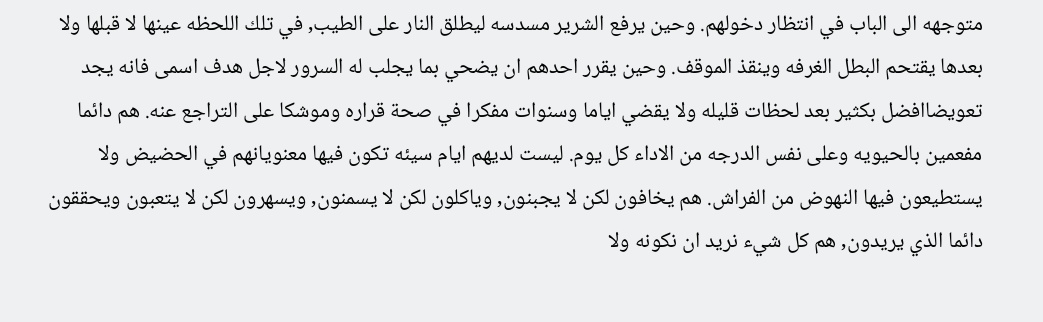متوجهه الى الباب في انتظار دخولهم. وحين يرفع الشرير مسدسه ليطلق النار على الطيب, في تلك اللحظه عينها لا قبلها ولا بعدها يقتحم البطل الغرفه وينقذ الموقف. وحين يقرر احدهم ان يضحي بما يجلب له السرور لاجل هدف اسمى فانه يجد تعويضاافضل بكثير بعد لحظات قليله ولا يقضي اياما وسنوات مفكرا في صحة قراره وموشكا على التراجع عنه. هم دائما مفعمين بالحيويه وعلى نفس الدرجه من الاداء كل يوم. ليست لديهم ايام سيئه تكون فيها معنويانهم في الحضيض ولا يستطيعون فيها النهوض من الفراش. هم يخافون لكن لا يجبنون, وياكلون لكن لا يسمنون, ويسهرون لكن لا يتعبون ويحققون دائما الذي يريدون, هم كل شيء نريد ان نكونه ولا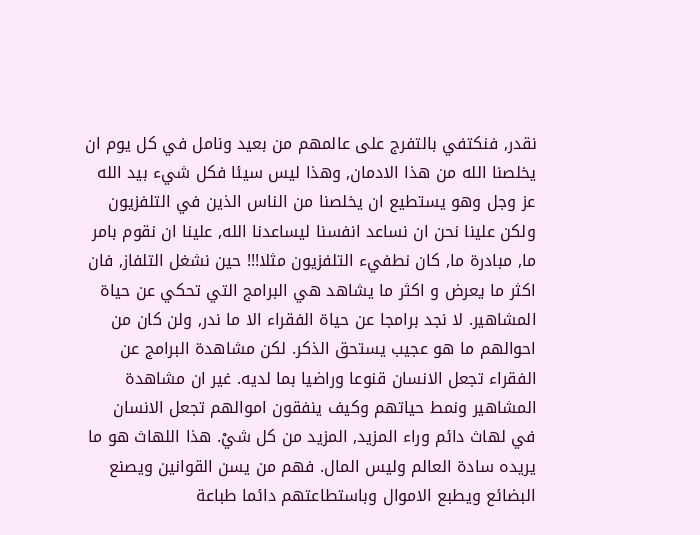نقدر, فنكتفي بالتفرج على عالمهم من بعيد ونامل في كل يوم ان يخلصنا الله من هذا الادمان, وهذا ليس سيئا فكل شيء بيد الله عز وجل وهو يستطيع ان يخلصنا من الناس الذين في التلفزيون ولكن علينا نحن ان نساعد انفسنا ليساعدنا الله, علينا ان نقوم بامر ما, مبادرة ما, كان نطفيء التلفزيون مثلا!!! حين نشغل التلفاز, فان اكثر ما يعرض و اكثر ما يشاهد هي البرامج التي تحكي عن حياة المشاهير. لا نجد برامجا عن حياة الفقراء الا ما ندر, ولن كان من احوالهم ما هو عجيب يستحق الذكر. لكن مشاهدة البرامج عن الفقراء تجعل الانسان قنوعا وراضيا بما لديه. غير ان مشاهدة المشاهير ونمط حياتهم وكيف ينفقون اموالهم تجعل الانسان في لهاث دائم وراء المزيد, المزيد من كل شيْ. هذا اللهاث هو ما يريده سادة العالم وليس المال. فهم من يسن القوانين ويصنع البضائع ويطبع الاموال وباستطاعتهم دائما طباعة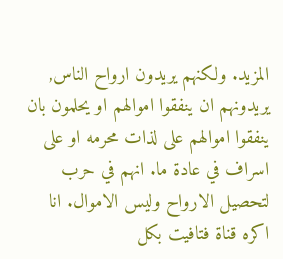المزيد. ولكنهم يريدون ارواح الناس, يريدونهم ان ينفقوا اموالهم او يحلمون بان ينفقوا اموالهم على لذات محرمه او على اسراف في عادة ما. انهم في حرب لتحصيل الارواح وليس الاموال. انا اكره قناة فتافيت بكل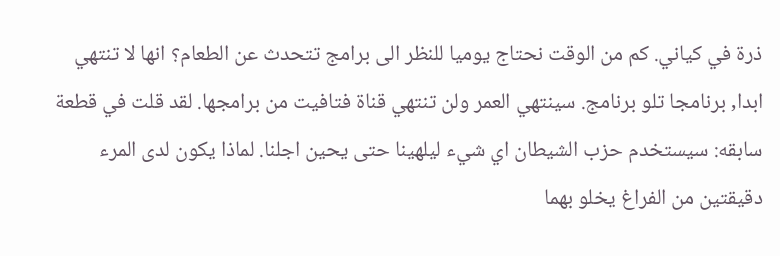ذرة في كياني. كم من الوقت نحتاج يوميا للنظر الى برامج تتحدث عن الطعام؟ انها لا تنتهي ابدا, برنامجا تلو برنامج. سينتهي العمر ولن تنتهي قناة فتافيت من برامجها. لقد قلت في قطعة سابقه: سيستخدم حزب الشيطان اي شيء ليلهينا حتى يحين اجلنا. لماذا يكون لدى المرء دقيقتين من الفراغ يخلو بهما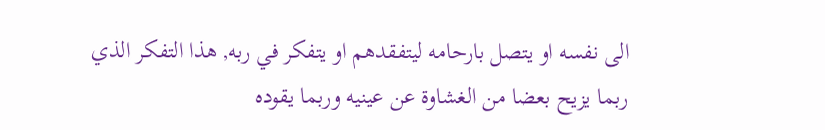الى نفسه او يتصل بارحامه ليتفقدهم او يتفكر في ربه, هذا التفكر الذي ربما يزيح بعضا من الغشاوة عن عينيه وربما يقوده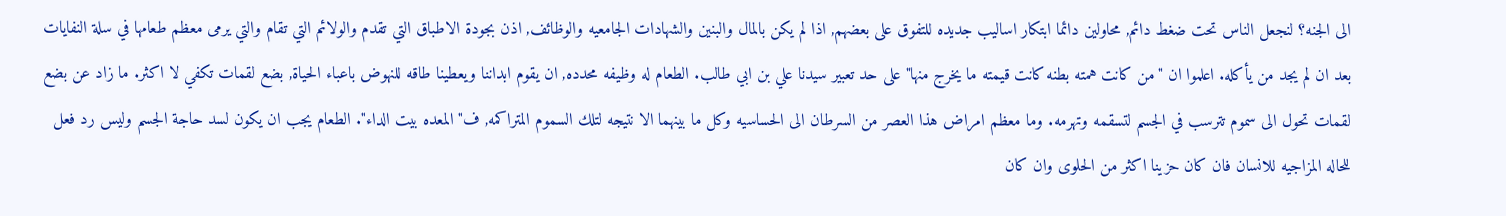الى الجنه؟ لنجعل الناس تحت ضغط دائم, محاولين دائما ابتكار اساليب جديده للتفوق على بعضهم, اذا لم يكن بالمال والبنين والشهادات الجامعيه والوظائف, اذن بجودة الاطباق التي تقدم والولائم التي تقام والتي يرمى معظم طعامها في سلة النفايات بعد ان لم يجد من يأكله. اعلموا ان "من كانت همته بطنه كانت قيمته ما يخرج منها" على حد تعبير سيدنا علي بن ابي طالب. الطعام له وظيفه محدده, ان يقوم ابداننا ويعطينا طاقه للنهوض باعباء الحياة, بضع لقمات تكفي لا اكثر. ما زاد عن بضع لقمات تحول الى سموم تترسب في الجسم لتسقمه وتهرمه. وما معظم امراض هذا العصر من السرطان الى الحساسيه وكل ما بينهما الا نتيجه لتلك السموم المتراكمه, ف"المعده بيت الداء". الطعام يجب ان يكون لسد حاجة الجسم وليس رد فعل للحاله المزاجيه للانسان فان كان حزينا اكثر من الحلوى وان كان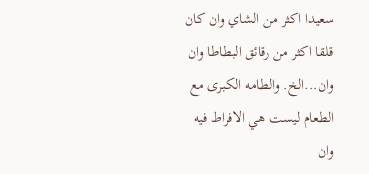سعيدا اكثر من الشاي وان كان قلقا اكثر من رقائق البطاطا وان وان...الخ. والطامه الكبرى مع الطعام ليست هي الافراط فيه وان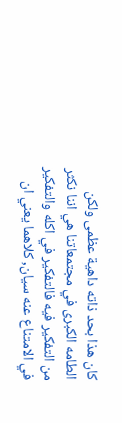كان هذا بحد ذاته داهية عظمى ولكن الطامه الكبرى في مجتمعاتنا هي اننا نكثر من التفكير فيه فالتفكير في اكله والتفكير في الامتناع عنه سيان, كلاهما يعني ان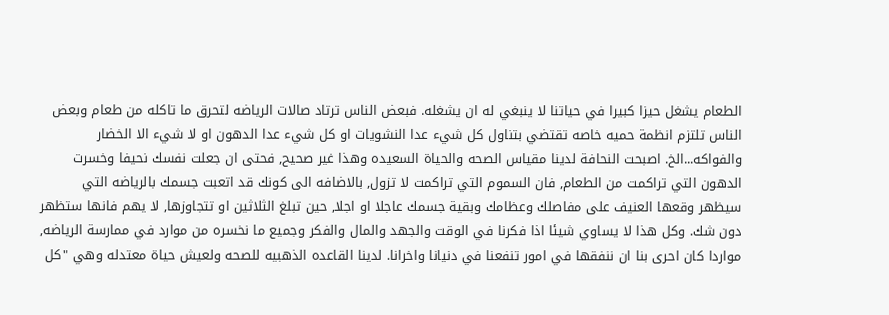الطعام يشغل حيزا كبيرا في حياتنا لا ينبغي له ان يشغله. فبعض الناس ترتاد صالات الرياضه لتحرق ما تاكله من طعام وبعض الناس تلتزم انظمة حميه خاصه تقتضي بتناول كل شيء عدا النشويات او كل شيء عدا الدهون او لا شيء الا الخضار والفواكه...الخ. اصبحت النحافة لدينا مقياس الصحه والحياة السعيده وهذا غير صحيح, فحتى ان جعلت نفسك نحيفا وخسرت الدهون التي تراكمت من الطعام, فان السموم التي تراكمت لا تزول, بالاضافه الى كونك قد اتعبت جسمك بالرياضه التي سيظهر وقعها العنيف على مفاصلك وعظامك وبقية جسمك عاجلا او اجلا, حين تبلغ الثلاثين او تتجاوزها, لا يهم فانها ستظهر دون شك. وكل هذا لا يساوي شيئا اذا فكرنا في الوقت والجهد والمال والفكر وجميع ما نخسره من موارد في ممارسة الرياضه, مواردا كان احرى بنا ان ننفقها في امور تنفعنا في دنيانا واخرانا. لدينا القاعده الذهبيه للصحه ولعيش حياة معتدله وهي "كل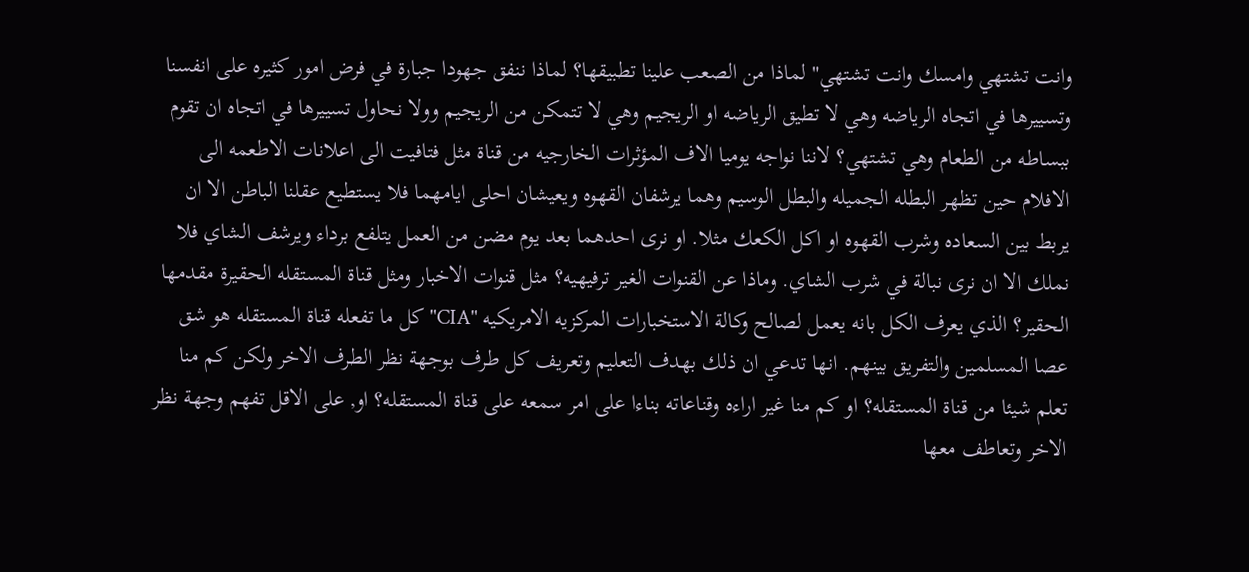وانت تشتهي وامسك وانت تشتهي" لماذا من الصعب علينا تطبيقها؟ لماذا ننفق جهودا جبارة في فرض امور كثيره على انفسنا وتسييرها في اتجاه الرياضه وهي لا تطيق الرياضه او الريجيم وهي لا تتمكن من الريجيم وولا نحاول تسييرها في اتجاه ان تقوم ببساطه من الطعام وهي تشتهي؟ لاننا نواجه يوميا الاف المؤثرات الخارجيه من قناة مثل فتافيت الى اعلانات الاطعمه الى الافلام حين تظهر البطله الجميله والبطل الوسيم وهما يرشفان القهوه ويعيشان احلى ايامهما فلا يستطيع عقلنا الباطن الا ان يربط بين السعاده وشرب القهوه او اكل الكعك مثلا. او نرى احدهما بعد يوم مضن من العمل يتلفع برداء ويرشف الشاي فلا نملك الا ان نرى نبالة في شرب الشاي. وماذا عن القنوات الغير ترفيهيه؟ مثل قنوات الاخبار ومثل قناة المستقله الحقيرة مقدمها الحقير؟ الذي يعرف الكل بانه يعمل لصالح وكالة الاستخبارات المركزيه الامريكيه "CIA" كل ما تفعله قناة المستقله هو شق عصا المسلمين والتفريق بينهم. انها تدعي ان ذلك بهدف التعليم وتعريف كل طرف بوجهة نظر الطرف الاخر ولكن كم منا تعلم شيئا من قناة المستقله؟ او كم منا غير اراءه وقناعاته بناءا على امر سمعه على قناة المستقله؟ او, على الاقل تفهم وجهة نظر الاخر وتعاطف معها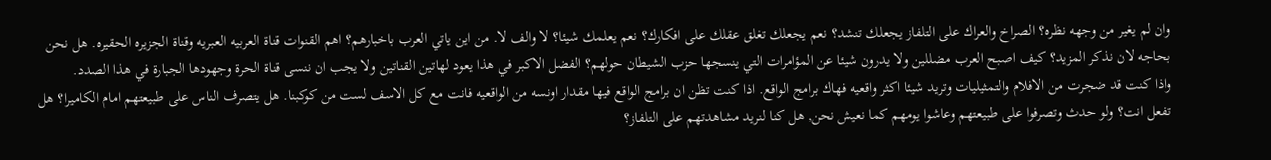وان لم يغير من وجهه نظره؟ الصراخ والعراك على التلفاز يجعلك تنشد؟ نعم يجعلك تغلق عقلك على افكارك؟ نعم يعلمك شيئا؟ لا والف لا. من اين ياتي العرب باخبارهم؟ اهم القنوات قناة العربيه العبريه وقناة الجزيره الحقيره. هل نحن بحاجه لان نذكر المزيد؟ كيف اصبح العرب مضللين ولا يدرون شيئا عن المؤامرات التي ينسجها حزب الشيطان حولهم؟ الفضل الاكبر في هذا يعود لهاتين القناتين ولا يجب ان ننسى قناة الحرة وجهودها الجبارة في هذا الصدد.
واذا كنت قد ضجرت من الافلام والتمثيليات وتريد شيئا اكثر واقعيه فهاك برامج الواقع. اذا كنت تظن ان برامج الواقع فيها مقدار اونسه من الواقعيه فانت مع كل الاسف لست من كوكبنا. هل يتصرف الناس على طبيعتهم امام الكاميرا؟ هل تفعل انت؟ ولو حدث وتصرفوا على طبيعتهم وعاشوا يومهم كما نعيش نحن, هل كنا لنريد مشاهدتهم على التلفاز؟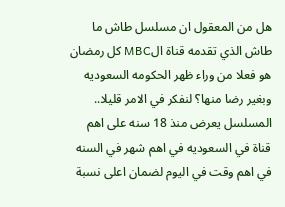هل من المعقول ان مسلسل طاش ما طاش الذي تقدمه قناة الMBC كل رمضان هو فعلا من وراء ظهر الحكومه السعوديه وبغير رضا منها؟ لنفكر في الامر قليلا.. المسلسل يعرض منذ 18 سنه على اهم قناة في السعوديه في اهم شهر في السنه في اهم وقت في اليوم لضمان اعلى نسبة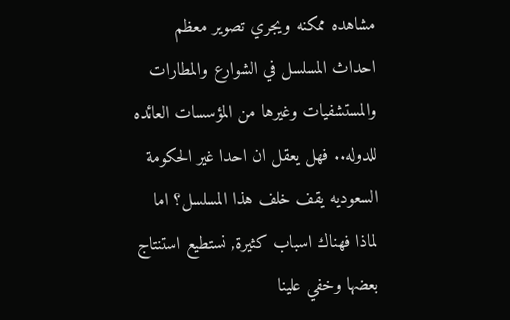مشاهده ممكنه ويجري تصوير معظم احداث المسلسل في الشوارع والمطارات والمستشفيات وغيرها من المؤسسات العائده للدوله.. فهل يعقل ان احدا غير الحكومة السعوديه يقف خلف هذا المسلسل؟ اما لماذا فهناك اسباب كثيرة, نستطيع استنتاج بعضها وخفي علينا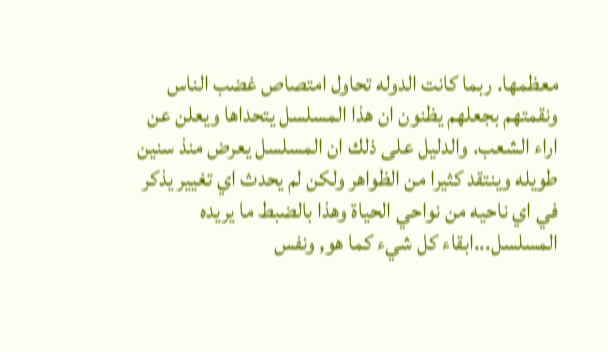معظمها. ربما كانت الدوله تحاول امتصاص غضب الناس ونقمتهم بجعلهم يظنون ان هذا المسلسل يتحداها ويعلن عن اراء الشعب. والدليل على ذلك ان المسلسل يعرض منذ سنين طويله وينتقد كثيرا من الظواهر ولكن لم يحدث اي تغيير يذكر في اي ناحيه من نواحي الحياة وهذا بالضبط ما يريده المسلسل...ابقاء كل شيء كما هو, ونفس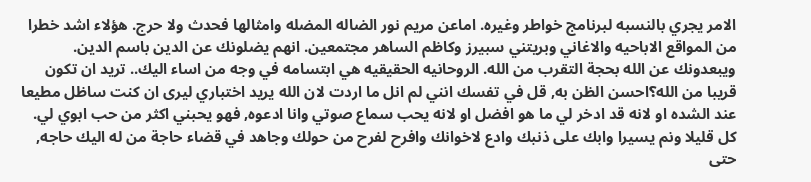الامر يجري بالنسبه لبرنامج خواطر وغيره. اماعن مريم نور الضاله المضله وامثالها فحدث ولا حرج. هؤلاء اشد خطرا من المواقع الاباحيه والاغاني وبريتني سبيرز وكاظم الساهر مجتمعين. انهم يضلونك عن الدين باسم الدين. ويبعدونك عن الله بحجة التقرب من الله. الروحانيه الحقيقيه هي ابتسامه في وجه من اساء اليك.. تريد ان تكون قريبا من الله؟احسن الظن به, قل في تفسك انني لم انل ما اردت لان الله يريد اختباري ليرى ان كنت ساظل مطيعا عند الشده او لانه قد ادخر لي ما هو افضل او لانه يحب سماع صوتي وانا ادعوه, فهو يحبني اكثر من حب ابوي لي. كل قليلا ونم يسيرا وابك على ذنبك وادع لاخوانك وافرح لفرح من حولك وجاهد في قضاء حاجة من له اليك حاجه, حتى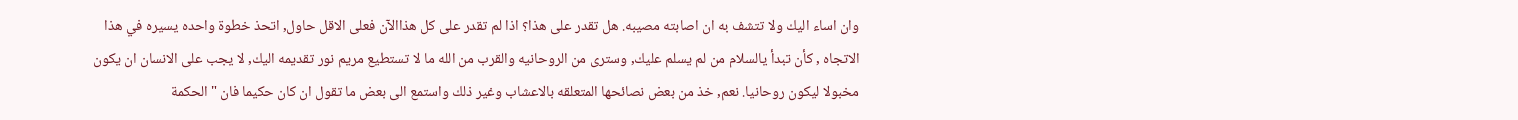وان اساء اليك ولا تتشف به ان اصابته مصيبه. هل تقدر على هذا؟ اذا لم تقدر على كل هذاالآن فعلى الاقل حاول, اتحذ خطوة واحده يسيره في هذا الاتجاه , كأن تبدأ يالسلام من لم يسلم عليك, وسترى من الروحانيه والقرب من الله ما لا تستطيع مريم نور تقديمه اليك, لا يجب على الانسان ان يكون مخبولا ليكون روحانيا. نعم, خذ من بعض نصائحها المتعلقه بالاعشاب وغير ذلك واستمع الى بعض ما تقول ان كان حكيما فان "الحكمة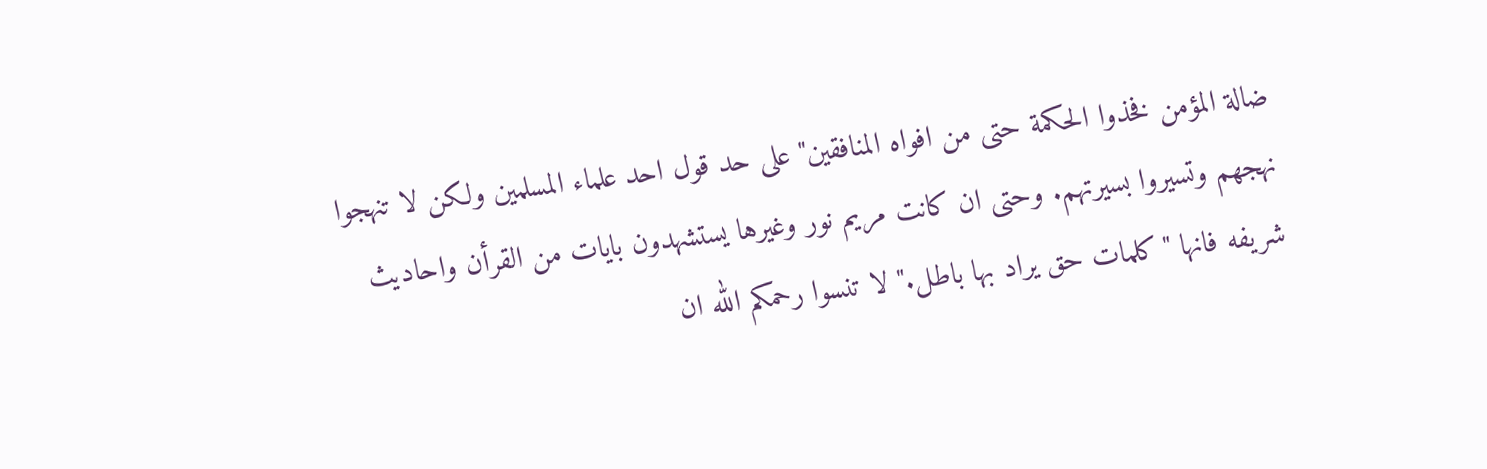ضالة المؤمن فخذوا الحكمة حتى من افواه المنافقين" على حد قول احد علماء المسلمين ولكن لا تنهجوا نهجهم وتسيروا بسيرتهم. وحتى ان كانت مريم نور وغيرها يستشهدون بايات من القرأن واحاديث شريفه فانها "كلمات حق يراد بها باطل." لا تنسوا رحمكم الله ان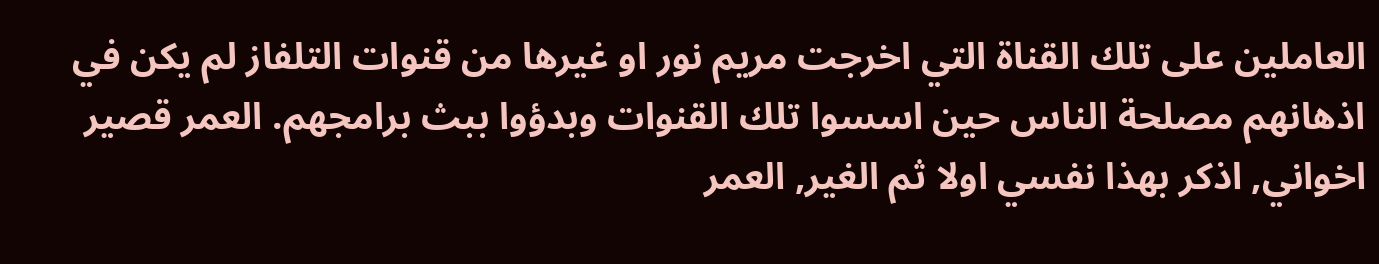العاملين على تلك القناة التي اخرجت مريم نور او غيرها من قنوات التلفاز لم يكن في اذهانهم مصلحة الناس حين اسسوا تلك القنوات وبدؤوا ببث برامجهم. العمر قصير اخواني, اذكر بهذا نفسي اولا ثم الغير, العمر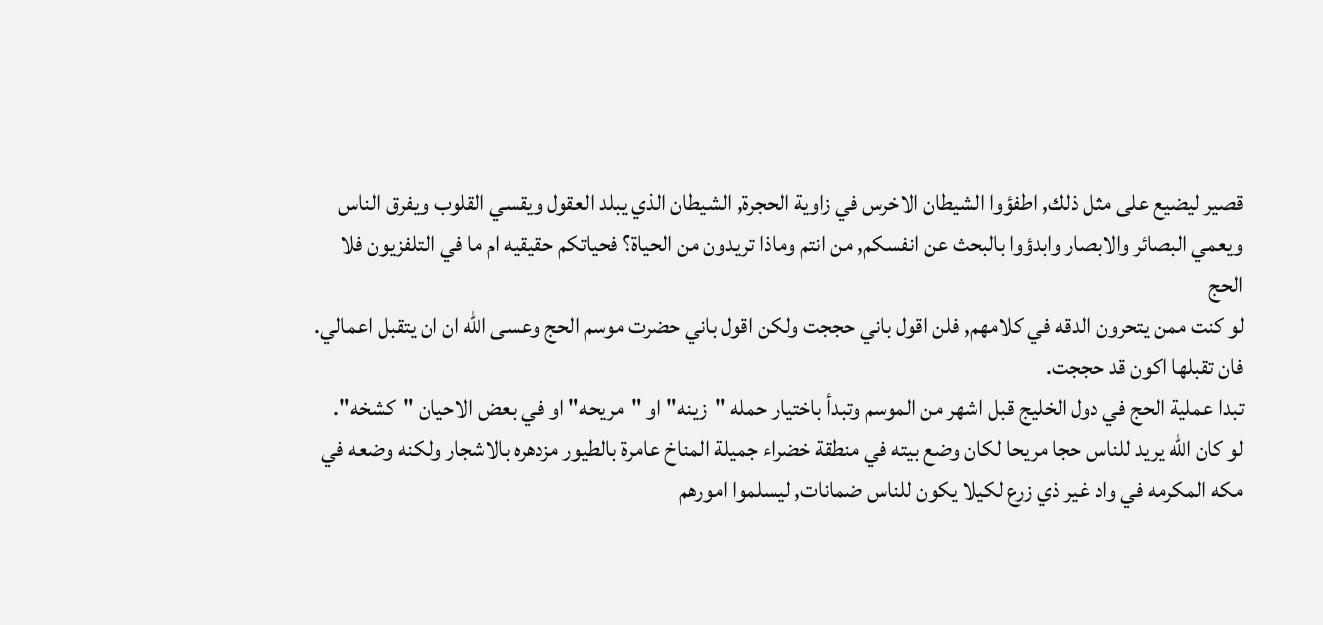قصير ليضيع على مثل ذلك, اطفؤوا الشيطان الاخرس في زاوية الحجرة, الشيطان الذي يبلد العقول ويقسي القلوب ويفرق الناس ويعمي البصائر والابصار وابدؤوا بالبحث عن انفسكم, من انتم وماذا تريدون من الحياة؟ فحياتكم حقيقيه ام ما في التلفزيون فلا
الحج
لو كنت ممن يتحرون الدقه في كلامهم, فلن اقول باني حججت ولكن اقول باني حضرت موسم الحج وعسى الله ان ان يتقبل اعمالي. فان تقبلها اكون قد حججت.
تبدا عملية الحج في دول الخليج قبل اشهر من الموسم وتبدأ باختيار حمله "زينه" او "مريحه" او في بعض الاحيان "كشخه".
لو كان الله يريد للناس حجا مريحا لكان وضع بيته في منطقة خضراء جميلة المناخ عامرة بالطيور مزدهره بالاشجار ولكنه وضعه في مكه المكرمه في واد غير ذي زرع لكيلا يكون للناس ضمانات, ليسلموا امورهم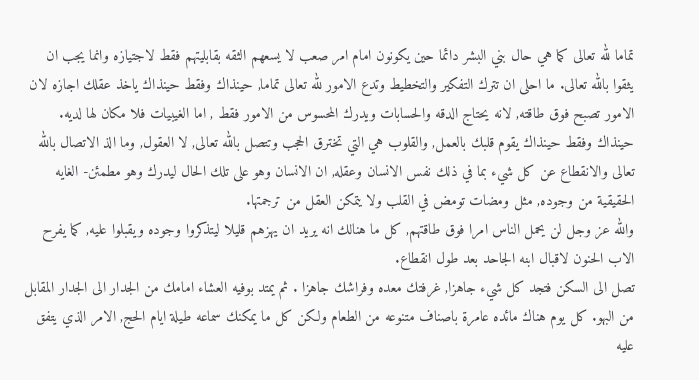تماما لله تعالى كما هي حال بني البشر دائما حين يكونون امام امر صعب لا يسعهم الثقه بقابليتهم فقط لاجتيازه وانما يجب ان يثقوا بالله تعالى. ما احلى ان تترك التفكير والتخطيط وتدع الامور لله تعالى تماما, حينذاك وفقط حينذاك ياخذ عقلك اجازه لان الامور تصبح فوق طاقته, لانه يحتاج الدقه والحسابات ويدرك المحسوس من الامور فقط , اما الغيبيات فلا مكان لها لديه. حينذاك وفقط حينذاك يقوم قلبك بالعمل, والقلوب هي التي تخترق الحجب وتتصل بالله تعالى, لا العقول, وما الذ الاتصال بالله تعالى والانقطاع عن كل شيء بما في ذلك نفس الانسان وعقله, ان الانسان وهو على تلك الحال ليدرك وهو مطمئن- الغايه الحقيقية من وجوده, مثل ومضات تومض في القلب ولا يتمكن العقل من ترجمتها.
والله عز وجل لن يحمل الناس امرا فوق طاقتهم, كل ما هنالك انه يريد ان يهزهم قليلا ليتذكروا وجوده ويقبلوا عليه, كما يفرح الاب الحنون لاقبال ابنه الجاحد بعد طول انقطاع.
تصل الى السكن فتجد كل شيء جاهزا, غرفتك معده وفراشك جاهزا . ثم يمتد بوفيه العشاء امامك من الجدار الى الجدار المقابل من البهو. كل يوم هناك مائده عامرة باصناف متنوعه من الطعام ولكن كل ما يمكنك سماعه طيلة ايام الحج, الامر الذي يتفق عليه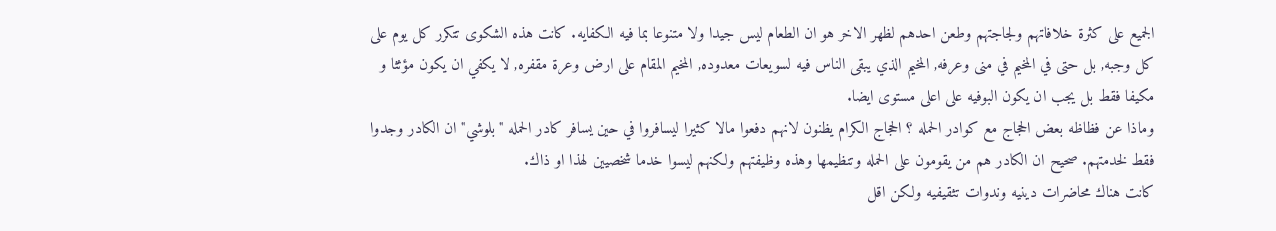الجميع على كثرة خلافاتهم ولجاجتهم وطعن احدهم لظهر الاخر هو ان الطعام ليس جيدا ولا متنوعا بما فيه الكفايه. كانت هذه الشكوى تتكرر كل يوم على كل وجبه, بل حتى في المخيم في منى وعرفه, المخيم الذي يبقى الناس فيه لسويعات معدوده, المخيم المقام على ارض وعرة مقفره, لا يكفي ان يكون مؤثثا و مكيفا فقط بل يجب ان يكون البوفيه على اعلى مستوى ايضا.
وماذا عن فظاظه بعض الحجاج مع كوادر الحمله ؟ الحجاج الكرام يظنون لانهم دفعوا مالا كثيرا ليسافروا في حين يسافر كادر الحمله "بلوشي" ان الكادر وجدوا فقط لخدمتهم. صحيح ان الكادر هم من يقومون على الحمله وتنظيمها وهذه وظيفتهم ولكنهم ليسوا خدما شخصيين لهذا او ذاك.
كانت هناك محاضرات دينيه وندوات تثقيفيه ولكن اقل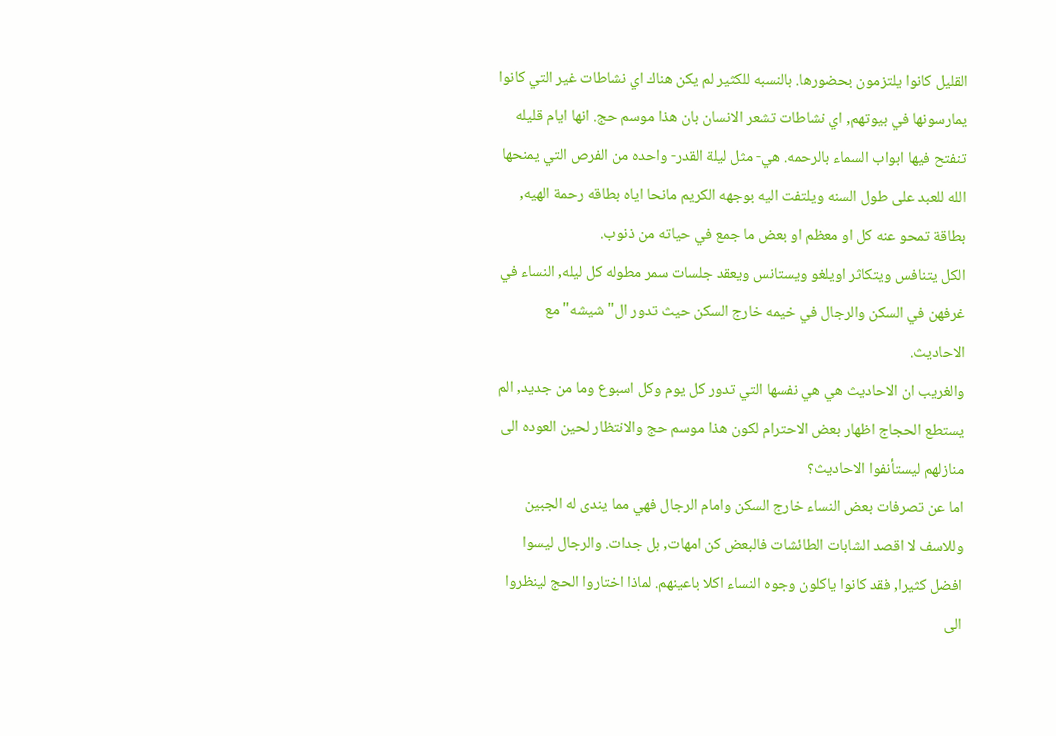القليل كانوا يلتزمون بحضورها. بالنسبه للكثير لم يكن هناك اي نشاطات غير التي كانوا يمارسونها في بيوتهم, اي نشاطات تشعر الانسان بان هذا موسم حج. انها ايام قليله تنفتح فيها ابواب السماء بالرحمه. هي- مثل ليلة القدر- واحده من الفرص التي يمنحها الله للعبد على طول السنه ويلتفت اليه بوجهه الكريم مانحا اياه بطاقه رحمة الهيه, بطاقة تمحو عنه كل او معظم او بعض ما جمع في حياته من ذنوب.
الكل يتنافس ويتكاثر اويلغو ويستانس ويعقد جلسات سمر مطوله كل ليله, النساء في غرفهن في السكن والرجال في خيمه خارج السكن حيث تدور ال"شيشه" مع الاحاديث.
والغريب ان الاحاديث هي هي نفسها التي تدور كل يوم وكل اسبوع وما من جديد, الم يستطع الحجاج اظهار بعض الاحترام لكون هذا موسم حج والانتظار لحين العوده الى منازلهم ليستأنفوا الاحاديث؟
اما عن تصرفات بعض النساء خارج السكن وامام الرجال فهي مما يندى له الجبين وللاسف لا اقصد الشابات الطائشات فالبعض كن امهات, بل جدات. والرجال ليسوا افضل كثيرا, فقد كانوا ياكلون وجوه النساء اكلا باعينهم. لماذا اختاروا الحج لينظروا الى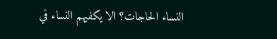النساء الحاجات؟ الا يكفيهم النساء في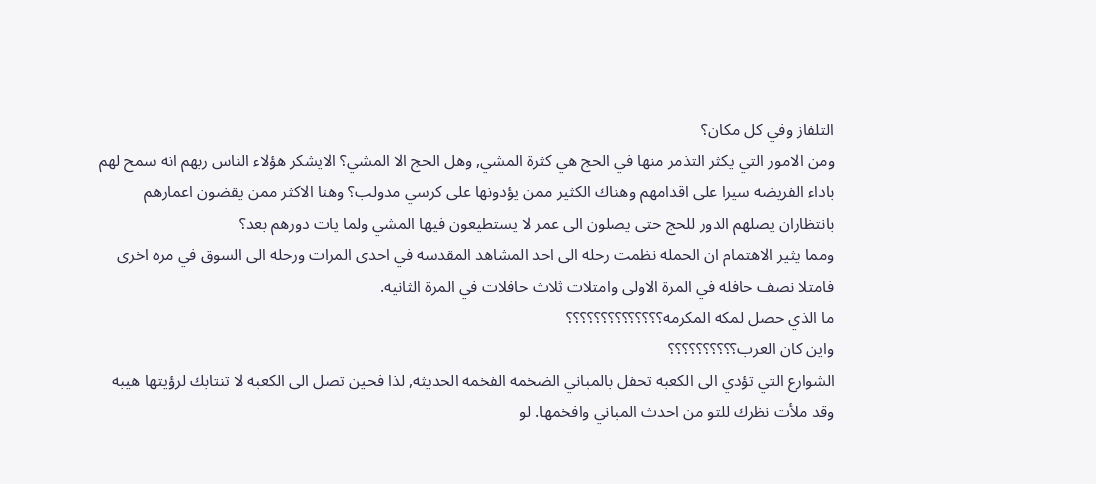التلفاز وفي كل مكان؟
ومن الامور التي يكثر التذمر منها في الحج هي كثرة المشي, وهل الحج الا المشي؟ الايشكر هؤلاء الناس ربهم انه سمح لهم باداء الفريضه سيرا على اقدامهم وهناك الكثير ممن يؤدونها على كرسي مدولب؟ وهنا الاكثر ممن يقضون اعمارهم بانتظاران يصلهم الدور للحج حتى يصلون الى عمر لا يستطيعون فيها المشي ولما يات دورهم بعد؟
ومما يثير الاهتمام ان الحمله نظمت رحله الى احد المشاهد المقدسه في احدى المرات ورحله الى السوق في مره اخرى فامتلا نصف حافله في المرة الاولى وامتلات ثلاث حافلات في المرة الثانيه.
ما الذي حصل لمكه المكرمه؟؟؟؟؟؟؟؟؟؟؟؟؟؟
واين كان العرب؟؟؟؟؟؟؟؟؟؟
الشوارع التي تؤدي الى الكعبه تحفل بالمباني الضخمه الفخمه الحديثه, لذا فحين تصل الى الكعبه لا تنتابك لرؤيتها هيبه وقد ملأت نظرك للتو من احدث المباني وافخمها. لو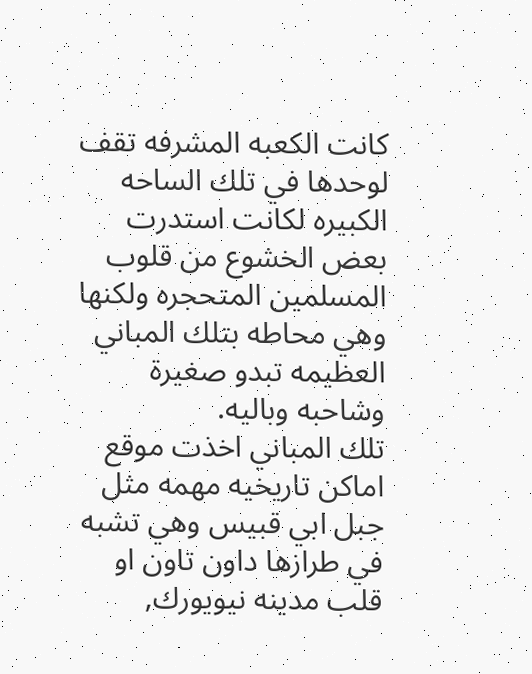كانت الكعبه المشرفه تقف لوحدها في تلك الساحه الكبيره لكانت استدرت بعض الخشوع من قلوب المسلمين المتحجره ولكنها وهي محاطه بتلك المباني العظيمه تبدو صغيرة وشاحبه وباليه.
تلك المباني اخذت موقع اماكن تاريخيه مهمه مثل جبل ابي قبيس وهي تشبه في طرازها داون تاون او قلب مدينه نيويورك,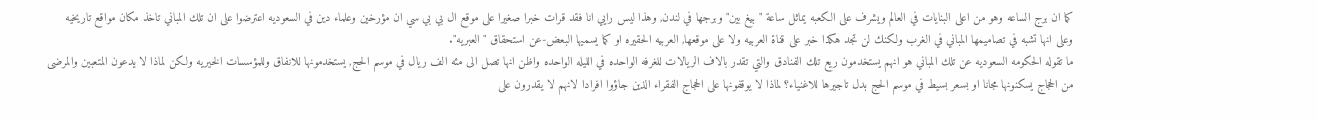كما ان برج الساعه وهو من اعلى البنايات في العالم ويشرف على الكعبه يماثل ساعة "بيغ بين" وبرجها في لندن, وهذا ليس رايي انا فقد قرات خبرا صغيرا على موقع ال بي بي سي ان مؤرخين وعلماء دين في السعوديه اعترضوا على ان تلك المباني تاخذ مكان مواقع تاريخيه وعلى انها تشبه في تصاميمها المباني في الغرب ولكنك لن تجد هكذا خبر على قناة العربيه ولا على موقعها, العربيه الحقيره او كما يسميها البعض-عن استحقاق "العبريه".
ما تقوله الحكومه السعوديه عن تلك المباني هو انهم يستخدمون ريع تلك الفنادق والتي تقدر بالاف الريالات للغرفه الواحده في الليله الواحده واظن انها تصل الى مئه الف ريال في موسم الحج, يستخدمونها للانفاق وللمؤسسات الخيريه ولكن لماذا لا يدعون المتعبين والمرضى من الحجاج يسكنونها مجانا او بسعر بسيط في موسم الحج بدل تاجيرها للاغنياء؟ لماذا لا يوقفونها على الحجاج الفقراء الذين جاؤوا افرادا لانهم لا يقدرون على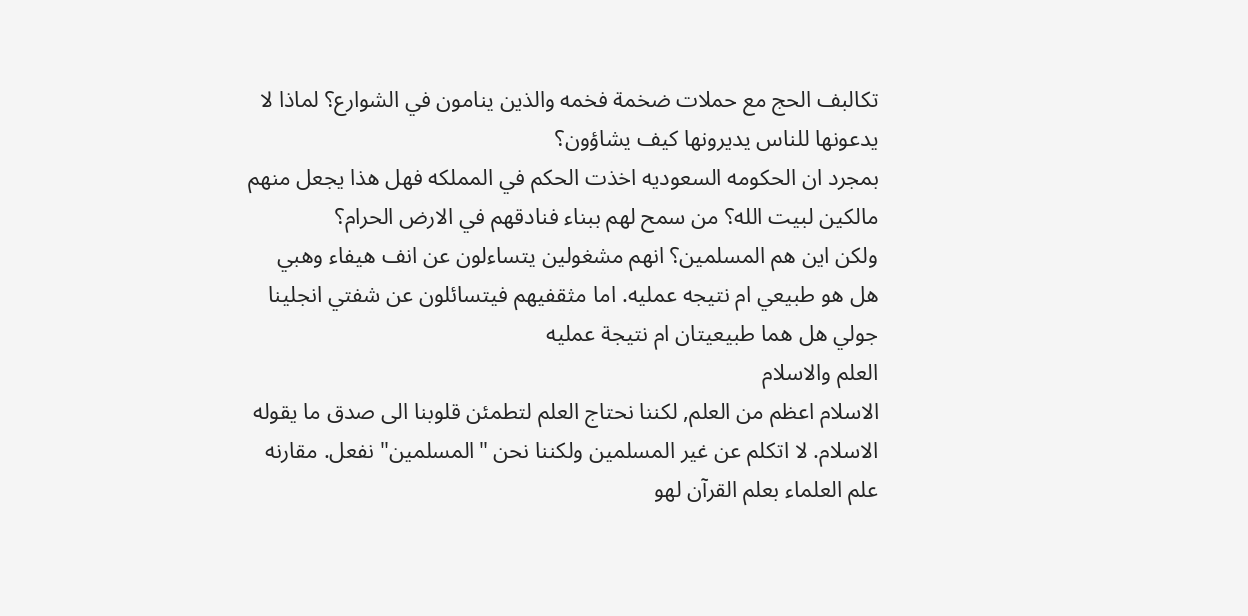تكالبف الحج مع حملات ضخمة فخمه والذين ينامون في الشوارع؟ لماذا لا يدعونها للناس يديرونها كيف يشاؤون؟
بمجرد ان الحكومه السعوديه اخذت الحكم في المملكه فهل هذا يجعل منهم مالكين لبيت الله؟ من سمح لهم ببناء فنادقهم في الارض الحرام؟
ولكن اين هم المسلمين؟ انهم مشغولين يتساءلون عن انف هيفاء وهبي هل هو طبيعي ام نتيجه عمليه. اما مثقفيهم فيتسائلون عن شفتي انجلينا جولي هل هما طبيعيتان ام نتيجة عمليه
العلم والاسلام
الاسلام اعظم من العلم, لكننا نحتاج العلم لتطمئن قلوبنا الى صدق ما يقوله الاسلام. لا اتكلم عن غير المسلمين ولكننا نحن "المسلمين" نفعل. مقارنه علم العلماء بعلم القرآن لهو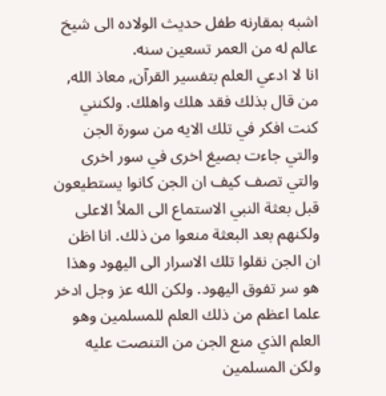اشبه بمقارنه طفل حديث الولاده الى شيخ عالم له من العمر تسعين سنه.
انا لا ادعي العلم بتفسير القرآن, معاذ الله, من قال بذلك فقد هلك واهلك. ولكنني كنت افكر في تلك الايه من سورة الجن والتي جاءت بصيغ اخرى في سور اخرى والتي تصف كيف ان الجن كانوا يستطيعون قبل بعثة النبي الاستماع الى الملأ الاعلى ولكنهم بعد البعثة منعوا من ذلك. انا اظن ان الجن نقلوا تلك الاسرار الى اليهود وهذا هو سر تفوق اليهود. ولكن الله عز وجل ادخر علما اعظم من ذلك العلم للمسلمين وهو العلم الذي منع الجن من التنصت عليه ولكن المسلمين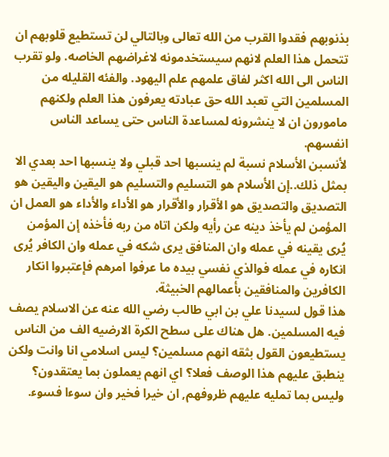بذنوبهم فقدوا القرب من الله تعالى وبالتالي لن تستطيع قلوبهم ان تتحمل هذا العلم لانهم سيستخدمونه لاغراضهم الخاصه. ولو تقرب الناس الى الله اكثر لفاق علمهم علم اليهود. والفئه القليله من المسلمين التي تعبد الله حق عبادته يعرفون هذا العلم ولكنهم مامورون ان لا ينشرونه لمساعدة الناس حتى يساعد الناس انفسهم.
لأنسبن الأسلام نسبة لم ينسبها احد قبلي ولا ينسبها احد بعدي الا بمثل ذلك..إن الأسلام هو التسليم والتسليم هو اليقين واليقين هو التصديق والتصديق هو الأقرار والأقرار هو الأداء والأداء هو العمل ان المؤمن لم يأخذ دينه عن رأيه ولكن اتاه من ربه فأخذه إن المؤمن يُرى يقينه في عمله وان المنافق يرى شكه في عمله وان الكافر يُرى انكاره في عمله فوالذي نفسي بيده ما عرفوا امرهم فإعتبروا انكار الكافرين والمنافقين بأعمالهم الخبيثة.
هذا قول لسيدنا علي بن ابي طالب رضي الله عنه عن الاسلام يصف فيه المسلمين. هل هناك على سطح الكرة الارضيه الف من الناس يستطيعون القول بثقه انهم مسلمين؟ ليس اسلامي انا وانت ولكن ينطبق عليهم هذا الوصف فعلا؟ اي انهم يعملون بما يعتقدون؟ وليس بما تمليه عليهم ظروفهم, ان خيرا فخير وان سوءا فسوء.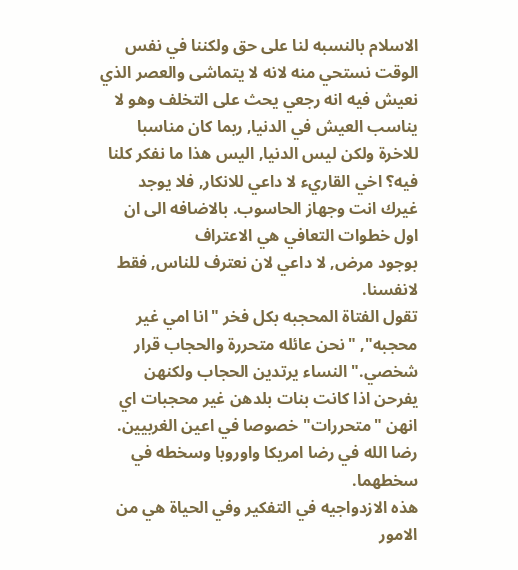الاسلام بالنسبه لنا على حق ولكننا في نفس الوقت نستحي منه لانه لا يتماشى والعصر الذي نعيش فيه انه رجعي يحث على التخلف وهو لا يناسب العيش في الدنيا, ربما كان مناسبا للاخرة ولكن ليس الدنيا, اليس هذا ما نفكر كلنا فيه؟ اخي القاريء لا داعي للانكار, فلا يوجد غيرك انت وجهاز الحاسوب. بالاضافه الى ان اول خطوات التعافي هي الاعتراف
بوجود مرض, لا داعي لان نعترف للناس, فقط لانفسنا.
تقول الفتاة المحجبه بكل فخر "انا امي غير محجبه", "نحن عائله متحررة والحجاب قرار شخصي." النساء يرتدين الحجاب ولكنهن يفرحن اذا كانت بنات بلدهن غير محجبات اي انهن "متحررات" خصوصا في اعين الغربيين. رضا الله في رضا امريكا واوروبا وسخطه في سخطهما.
هذه الازدواجيه في التفكير وفي الحياة هي من الامور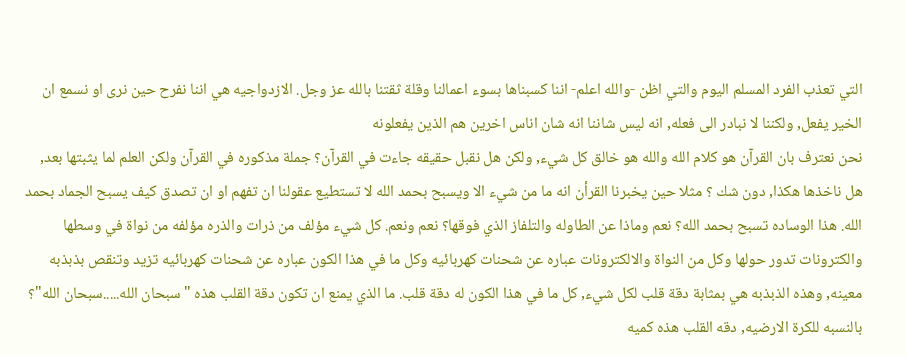التي تعذب الفرد المسلم اليوم والتي اظن -والله اعلم- اننا كسبناها بسوء اعمالنا وقلة ثقتنا بالله عز وجل. الازدواجيه هي اننا نفرح حين نرى او نسمع ان الخير يفعل, ولكننا لا نبادر الى فعله, انه ليس شاننا انه شان اناس اخرين هم الذين يفعلونه
نحن نعترف بان القرآن هو كلام الله والله هو خالق كل شيء, ولكن هل نقبل حقيقه جاءت في القرآن؟ جملة مذكوره في القرآن ولكن العلم لما يثبتها بعد, هل ناخذها هكذا, دون شك ؟ مثلا حين يخبرنا القرأن انه ما من شيء الا ويسبح بحمد الله لا تستطيع عقولنا ان تفهم او ان تصدق كيف يسبح الجماد بحمد الله. هذا الوساده تسبح بحمد الله؟ نعم وماذا عن الطاوله والتلفاز الذي فوقها؟ نعم ونعم. كل شيء مؤلف من ذرات والذره مؤلفه من نواة في وسطها والكترونات تدور حولها وكل من النواة والالكترونات عباره عن شحنات كهربائيه وكل ما في هذا الكون عباره عن شحنات كهربائيه تزيد وتنقص بذبذبه معينه, وهذه الذبذبه هي بمثابة دقة قلب لكل شيء, كل ما في هذا الكون له دقة قلب. ما الذي يمنع ان تكون دقة القلب هذه "سبحان الله.....سبحان الله"؟
بالنسبه للكرة الارضيه, دقه القلب هذه كميه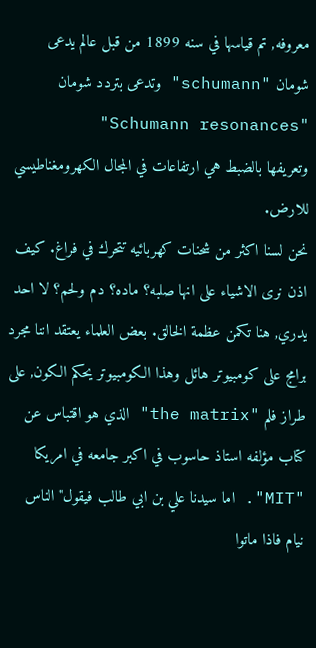معروفه, تم قياسها في سنه 1899 من قبل عالم يدعى شومان "schumann" وتدعى بتردد شومان "Schumann resonances"
وتعريفها بالضبط هي ارتفاعات في المجال الكهرومغناطيسي للارض.
نحن لسنا اكثر من شحنات كهربائيه تتحرك في فراغ. كيف اذن نرى الاشياء على انها صلبه؟ ماده؟ دم ولحم؟ لا احد يدري, هنا تكمن عظمة الخالق. بعض العلماء يعتقد اننا مجرد برامج على كومبيوتر هائل وهذا الكومبيوتر يحكم الكون, على طراز فلم "the matrix" الذي هو اقتباس عن كتاب مؤلفه استاذ حاسوب في اكبر جامعه في امريكا "MIT". اما سيدنا علي بن ابي طالب فيقول"الناس نيام فاذا ماتوا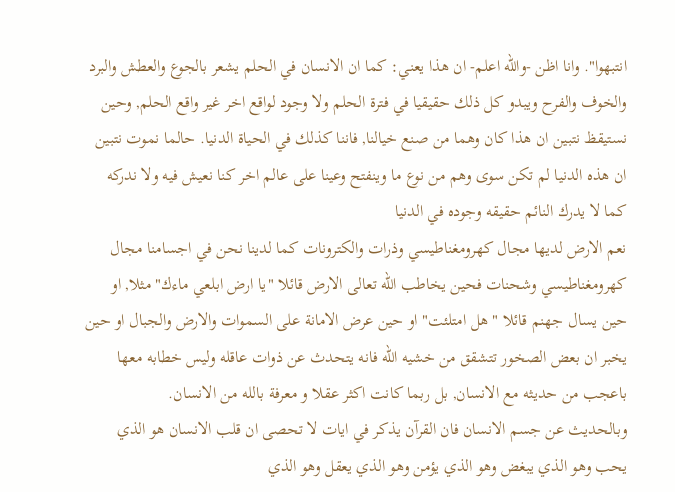انتبهوا". وانا اظن -والله اعلم- ان هذا يعني: كما ان الانسان في الحلم يشعر بالجوع والعطش والبرد والخوف والفرح ويبدو كل ذلك حقيقيا في فترة الحلم ولا وجود لواقع اخر غير واقع الحلم, وحين نستيقظ نتبين ان هذا كان وهما من صنع خيالنا, فاننا كذلك في الحياة الدنيا. حالما نموت نتبين ان هذه الدنيا لم تكن سوى وهم من نوع ما وينفتح وعينا على عالم اخر كنا نعيش فيه ولا ندركه كما لا يدرك النائم حقيقه وجوده في الدنيا
نعم الارض لديها مجال كهرومغناطيسي وذرات والكترونات كما لدينا نحن في اجسامنا مجال
كهرومغناطيسي وشحنات فحين يخاطب الله تعالى الارض قائلا "يا ارض ابلعي ماءك" مثلا, او حين يسال جهنم قائلا "هل امتلئت" او حين عرض الامانة على السموات والارض والجبال او حين يخبر ان بعض الصخور تتشقق من خشيه الله فانه يتحدث عن ذوات عاقله وليس خطابه معها باعجب من حديثه مع الانسان, بل ربما كانت اكثر عقلا و معرفة بالله من الانسان.
وبالحديث عن جسم الانسان فان القرآن يذكر في ايات لا تحصى ان قلب الانسان هو الذي يحب وهو الذي يبغض وهو الذي يؤمن وهو الذي يعقل وهو الذي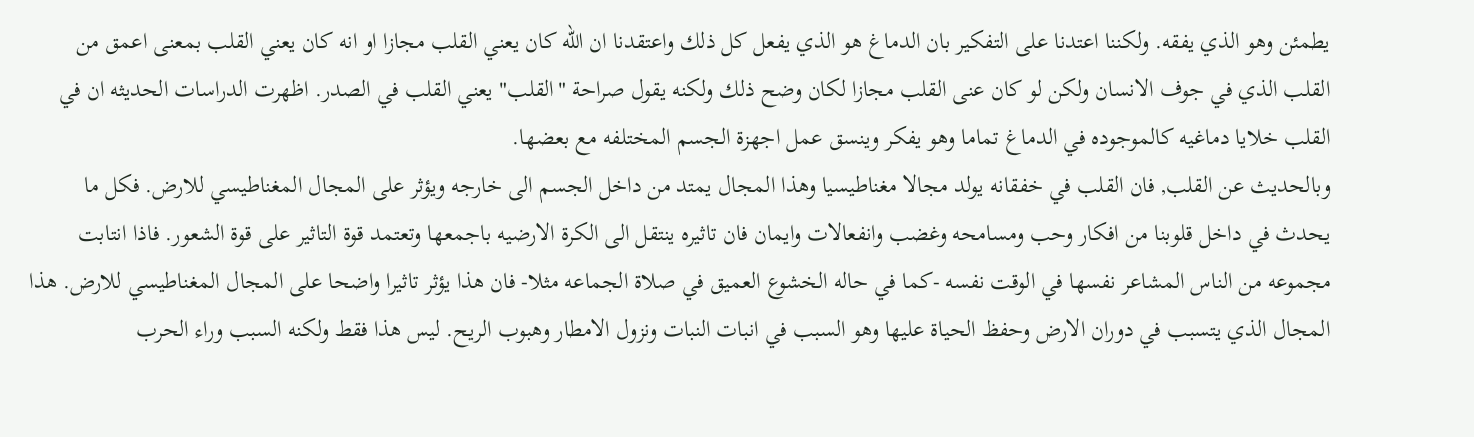يطمئن وهو الذي يفقه. ولكننا اعتدنا على التفكير بان الدماغ هو الذي يفعل كل ذلك واعتقدنا ان الله كان يعني القلب مجازا او انه كان يعني القلب بمعنى اعمق من القلب الذي في جوف الانسان ولكن لو كان عنى القلب مجازا لكان وضح ذلك ولكنه يقول صراحة "القلب" يعني القلب في الصدر. اظهرت الدراسات الحديثه ان في القلب خلايا دماغيه كالموجوده في الدماغ تماما وهو يفكر وينسق عمل اجهزة الجسم المختلفه مع بعضها.
وبالحديث عن القلب, فان القلب في خفقانه يولد مجالا مغناطيسيا وهذا المجال يمتد من داخل الجسم الى خارجه ويؤثر على المجال المغناطيسي للارض. فكل ما يحدث في داخل قلوبنا من افكار وحب ومسامحه وغضب وانفعالات وايمان فان تاثيره ينتقل الى الكرة الارضيه باجمعها وتعتمد قوة التاثير على قوة الشعور. فاذا انتابت مجموعه من الناس المشاعر نفسها في الوقت نفسه -كما في حاله الخشوع العميق في صلاة الجماعه مثلا- فان هذا يؤثر تاثيرا واضحا على المجال المغناطيسي للارض. هذا المجال الذي يتسبب في دوران الارض وحفظ الحياة عليها وهو السبب في انبات النبات ونزول الامطار وهبوب الريح. ليس هذا فقط ولكنه السبب وراء الحرب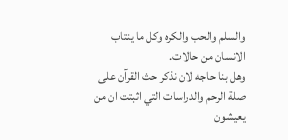والسلم والحب والكره وكل ما ينتاب الانسان من حالات.
وهل بنا حاجه لان نذكر حث القرآن على صلة الرحم والدراسات التي اثبتت ان من يعيشون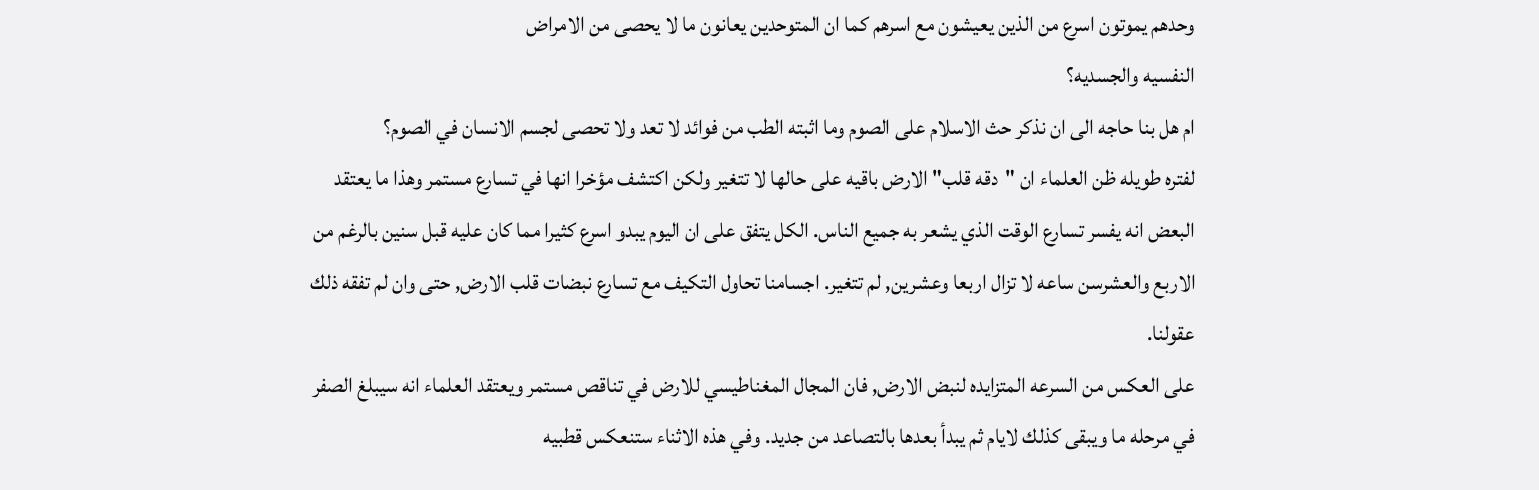وحدهم يموتون اسرع من الذين يعيشون مع اسرهم كما ان المتوحدين يعانون ما لا يحصى من الامراض
النفسيه والجسديه؟
ام هل بنا حاجه الى ان نذكر حث الاسلام على الصوم وما اثبته الطب من فوائد لا تعد ولا تحصى لجسم الانسان في الصوم؟
لفتره طويله ظن العلماء ان "دقه قلب" الارض باقيه على حالها لا تتغير ولكن اكتشف مؤخرا انها في تسارع مستمر وهذا ما يعتقد البعض انه يفسر تسارع الوقت الذي يشعر به جميع الناس. الكل يتفق على ان اليوم يبدو اسرع كثيرا مما كان عليه قبل سنين بالرغم من الاربع والعشرسن ساعه لا تزال اربعا وعشرين, لم تتغير. اجسامنا تحاول التكيف مع تسارع نبضات قلب الارض, حتى وان لم تفقه ذلك عقولنا.
على العكس من السرعه المتزايده لنبض الارض, فان المجال المغناطيسي للارض في تناقص مستمر ويعتقد العلماء انه سيبلغ الصفر في مرحله ما ويبقى كذلك لايام ثم يبدأ بعدها بالتصاعد من جديد. وفي هذه الاثناء ستنعكس قطبيه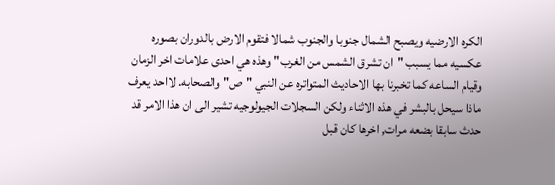الكره الارضيه ويصبح الشمال جنوبا والجنوب شمالا فتقوم الارض بالدوران بصوره عكسيه مما يسبب "ان تشرق الشمس من الغرب" وهذه هي احدى علامات اخر الزمان وقيام الساعه كما تخبرنا بها الاحاديث المتواتره عن النبي "ص" والصحابه. لااحد يعرف ماذا سيحل بالبشر في هذه الاثناء ولكن السجلات الجيولوجيه تشير الى ان هذا الامر قد حدث سابقا بضعه مرات, اخرها كان قبل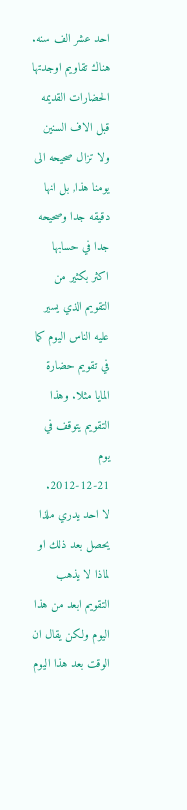احد عشر الف سنه.
هناك تقاويم اوجدتها الحضارات القديمه قبل الاف السنين ولا تزال صحيحه الى يومنا هذا, بل انها دقيقه جدا وصحيحه جدا في حسابها اكثر بكثير من التقويم الذي يسير عليه الناس اليوم كما في تقويم حضارة المايا مثلا. وهذا التقويم يتوقف في يوم 21-12-2012.
لا احد يدري ملذا يحصل بعد ذلك او لماذا لا يذهب التقويم ابعد من هذا اليوم ولكن يقال ان الوقت بعد هذا اليوم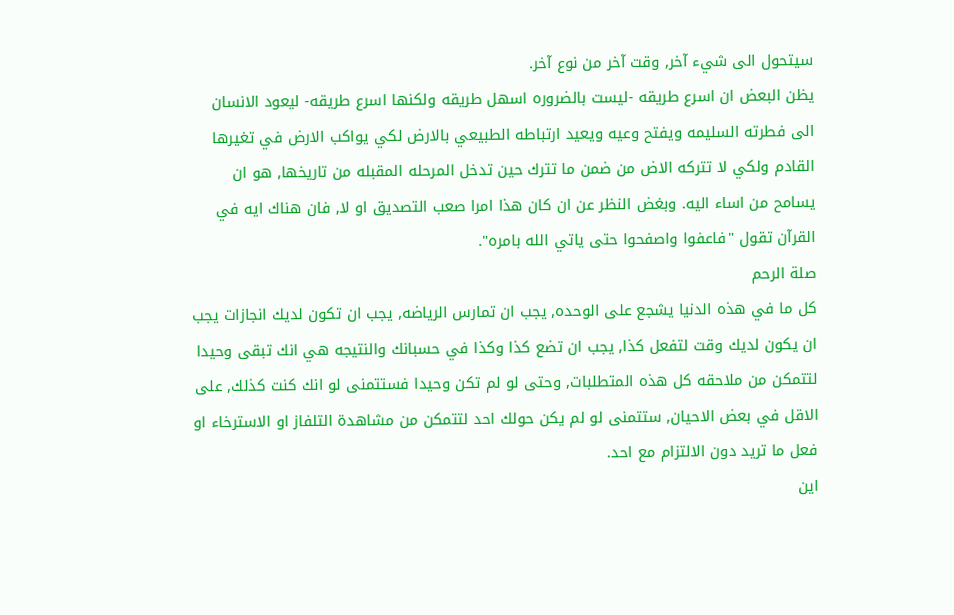سيتحول الى شيء آخر, وقت آخر من نوع آخر.
يظن البعض ان اسرع طريقه -ليست بالضروره اسهل طريقه ولكنها اسرع طريقه- ليعود الانسان الى فطرته السليمه ويفتح وعيه ويعيد ارتباطه الطبيعي بالارض لكي يواكب الارض في تغيرها القادم ولكي لا تتركه الاض من ضمن ما تترك حين تدخل المرحله المقبله من تاريخها, هو ان يسامح من اساء اليه. وبغض النظر عن ان كان هذا امرا صعب التصديق او لا, فان هناك ايه في القرآن تقول "فاعفوا واصفحوا حتى ياتي الله بامره".
صلة الرحم
كل ما في هذه الدنيا يشجع على الوحده, يجب ان تمارس الرياضه, يجب ان تكون لديك انجازات يجب ان يكون لديك وقت لتفعل كذا, يجب ان تضع كذا وكذا في حسبانك والنتيجه هي انك تبقى وحيدا لتتمكن من ملاحقه كل هذه المتطلبات, وحتى لو لم تكن وحيدا فستتمنى لو انك كنت كذلك, على الاقل في بعض الاحيان, ستتمنى لو لم يكن حولك احد لتتمكن من مشاهدة التلفاز او الاسترخاء او فعل ما تريد دون الالتزام مع احد.
اين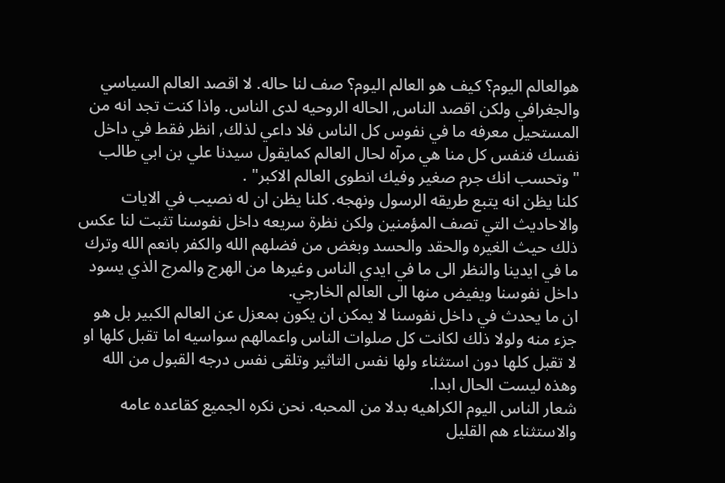هوالعالم اليوم؟ كيف هو العالم اليوم؟ صف لنا حاله. لا اقصد العالم السياسي والجغرافي ولكن اقصد الناس, الحاله الروحيه لدى الناس. واذا كنت تجد انه من المستحيل معرفه ما في نفوس كل الناس فلا داعي لذلك, انظر فقط في داخل نفسك فنفس كل منا هي مرآه لحال العالم كمايقول سيدنا علي بن ابي طالب "وتحسب انك جرم صغير وفيك انطوى العالم الاكبر" .
كلنا يظن انه يتبع طريقه الرسول ونهجه. كلنا يظن ان له نصيب في الايات والاحاديث التي تصف المؤمنين ولكن نظرة سريعه داخل نفوسنا تثبت لنا عكس ذلك حيث الغيره والحقد والحسد وبغض من فضلهم الله والكفر بانعم الله وترك ما في ايدينا والنظر الى ما في ايدي الناس وغيرها من الهرج والمرج الذي يسود داخل نفوسنا ويفيض منها الى العالم الخارجي.
ان ما يحدث في داخل نفوسنا لا يمكن ان يكون بمعزل عن العالم الكبير بل هو جزء منه ولولا ذلك لكانت كل صلوات الناس واعمالهم سواسيه اما تقبل كلها او لا تقبل كلها دون استثناء ولها نفس التاثير وتلقى نفس درجه القبول من الله وهذه ليست الحال ابدا.
شعار الناس اليوم الكراهيه بدلا من المحبه. نحن نكره الجميع كقاعده عامه والاستثناء هم القليل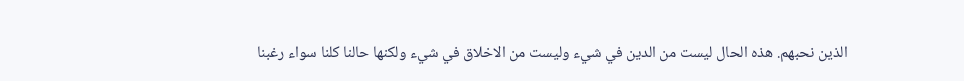الذين نحبهم. هذه الحال ليست من الدين في شيء وليست من الاخلاق في شيء ولكنها حالنا كلنا سواء رغبنا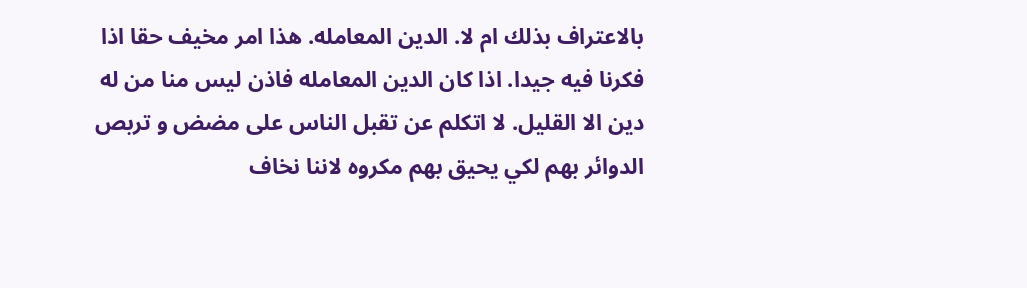بالاعتراف بذلك ام لا. الدين المعامله. هذا امر مخيف حقا اذا فكرنا فيه جيدا. اذا كان الدين المعامله فاذن ليس منا من له دين الا القليل. لا اتكلم عن تقبل الناس على مضض و تربص الدوائر بهم لكي يحيق بهم مكروه لاننا نخاف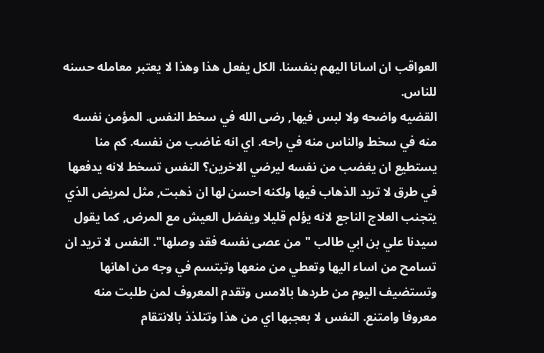العواقب ان اسانا اليهم بنفسنا. الكل يفعل هذا وهذا لا يعتبر معامله حسنه للناس.
القضيه واضحه ولا لبس فيها, رضى الله في سخط النفس. المؤمن نفسه منه في سخط والناس منه في راحه. اي انه غاضب من نفسه. كم منا يستطيع ان يغضب من نفسه ليرضي الاخرين؟ النفس تسخط لانه يدفعها في طرق لا تريد الذهاب فيها ولكنه احسن لها ان ذهبت, مثل لمريض الذي يتجنب العلاج الناجع لانه يؤلم قليلا ويفضل العيش مع المرض, كما يقول سيدنا علي بن ابي طالب "من عصى نفسه فقد وصلها". النفس لا تريد ان تسامح من اساء اليها وتعطي من منعها وتبتسم في وجه من اهانها وتستضيف اليوم من طردها بالامس وتقدم المعروف لمن طلبت منه معروفا وامتنع. النفس لا بعجبها اي من هذا وتتلذذ بالانتقام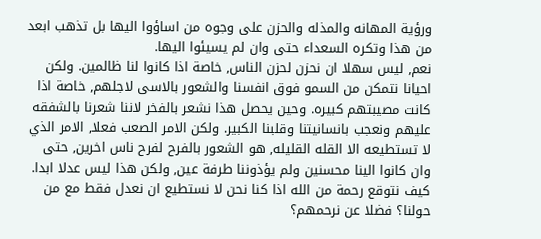ورؤية المهانه والمذله والحزن على وجوه من اساؤوا اليها بل تذهب ابعد من هذا وتكره السعداء حتى وان لم يسيئوا اليها.
نعم, ليس سهلا ان نحزن لحزن الناس, خاصة اذا كانوا لنا ظالمين. ولكن احيانا نتمكن من السمو فوق انفسنا والشعور بالاسى لاجلهم, خاصة اذا كانت مصيبتهم كبيره. وحين يحصل هذا نشعر بالفخر لاننا شعرنا بالشفقه عليهم ونعجب بانسانيتنا وقلبنا الكبير. ولكن الامر الصعب فعلا, الامر الذي لا تستطيعه الا القله القليله, هو الشعور بالفرح لفرح ناس اخرين, حتى وان كانوا الينا محسنين ولم يؤذوننا طرفة عين, ولكن هذا ليس عدلا ابدا. كيف نتوقع رحمة من الله اذا كنا نحن لا نستطيع ان نعدل فقط مع من حولنا؟ فضلا عن نرحمهم؟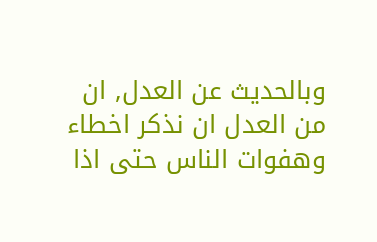وبالحديث عن العدل, ان من العدل ان نذكر اخطاء وهفوات الناس حتى اذا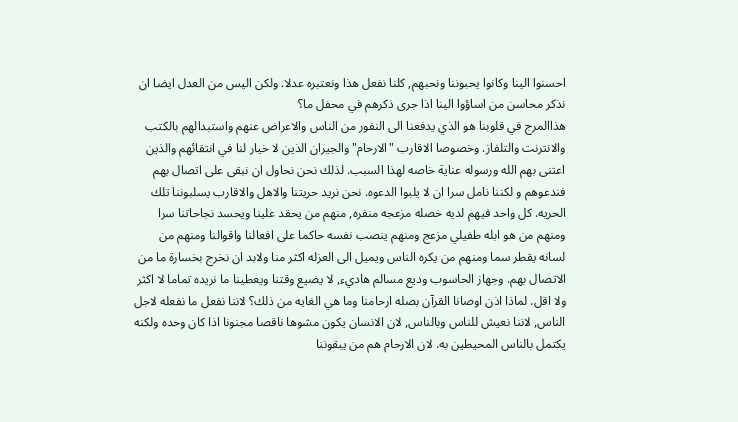احسنوا الينا وكانوا يحبوننا ونحبهم, كلنا نفعل هذا ونعتبره عدلا. ولكن اليس من العدل ايضا ان نذكر محاسن من اساؤوا الينا اذا جرى ذكرهم في محفل ما؟
هذاالمرج في قلوبنا هو الذي يدفعنا الى النفور من الناس والاعراض عنهم واستبدالهم بالكتب والانترنت والتلفاز. وخصوصا الاقارب "الارحام" والجيران الذين لا خيار لنا في انتقائهم والذين اعتنى بهم الله ورسوله عناية خاصه لهذا السبب. لذلك نحن نحاول ان نبقى على اتصال بهم فندعوهم و لكننا نامل سرا ان لا يلبوا الدعوه. نحن نريد حريتنا والاهل والاقارب يسلبوننا تلك الحريه. كل واحد فيهم لديه خصله مزعجه منفره, منهم من يحقد علينا ويحسد نجاحاتنا سرا ومنهم من هو ابله طفيلي مزعج ومنهم ينصب نفسه حاكما على افعالنا واقوالنا ومنهم من لسانه يقطر سما ومنهم من يكره الناس ويميل الى العزله اكثر منا ولابد ان نخرج بخسارة ما من الاتصال بهم. وجهاز الحاسوب وديع مسالم هاديء, لا يضيع وقتنا ويعطينا ما نريده تماما لا اكثر ولا اقل. لماذا اذن اوصانا القرآن بصله ارحامنا وما هي الغايه من ذلك؟ لاننا نفعل ما نفعله لاجل الناس, لاننا نعيش للناس وبالناس, لان الانسان يكون مشوها ناقصا مجنونا اذا كان وحده ولكنه يكتمل بالناس المحيطين به. لان الارحام هم من يبقوننا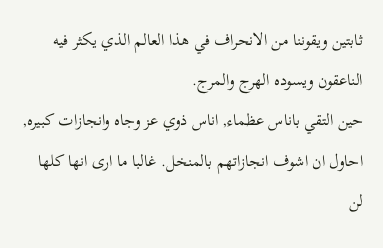ثابتين ويقوننا من الانحراف في هذا العالم الذي يكثر فيه الناعقون ويسوده الهرج والمرج.
حين التقي باناس عظماء, اناس ذوي عز وجاه وانجازات كبيره, احاول ان اشوف انجازاتهم بالمنخل. غالبا ما ارى انها كلها لن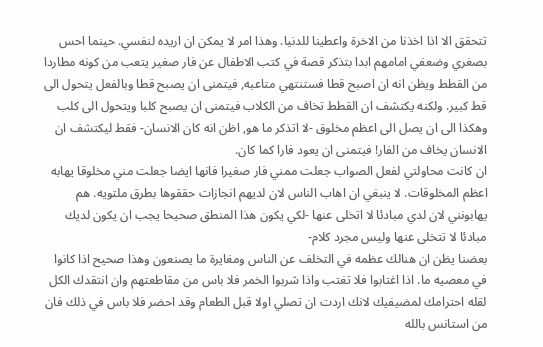تتحقق الا اذا اخذنا من الاخرة واعطينا للدنيا. وهذا امر لا يمكن ان اريده لنفسي. حينما احس بصغري وضعفي امامهم ابدا بتذكر قصة في كتب الاطفال عن فار صغير يتعب من كونه مطاردا من القطط ويظن انه ان اصبح قطا فستنتهي متاعبه, فيتمنى ان يصبح قطا وبالفعل يتحول الى قط كبير. ولكنه يكتشف ان القطط تخاف من الكلاب فيتمنى ان يصبح كلبا ويتحول الى كلب وهكذا الى ان يصل الى اعظم مخلوق -لا اتذكر ما هو, اظن انه كان الانسان- فقط ليكتشف ان الانسان يخاف من الفار! فيتمنى ان يعود فارا كما كان.
ان كانت محاولتي لفعل الصواب جعلت ممني فار صغيرا فانها ايضا جعلت مني مخلوقا يهابه اعظم المخلوقات. لا ينبغي ان اهاب الناس لان لديهم انجازات حققوها بطرق ملتويه. هم يهابونني لان لدي مبادئا لا اتخلى عنها -لكي يكون هذا المنطق صحيحا يجب ان يكون لديك مبادئا لا تتخلى عنها وليس مجرد كلام-
بعضنا يظن ان هنالك عظمه في التخلف عن الناس ومغايرة ما يصنعون وهذا صحيح اذا كانوا في معصيه ما. اذا اغتابوا فلا تغتب واذا شربوا الخمر فلا باس من مقاطعتهم وان انتقدك الكل لقله احترامك لمضيفيك لانك اردت ان تصلي اولا قبل الطعام وقد احضر فلا باس في ذلك فان من استانس بالله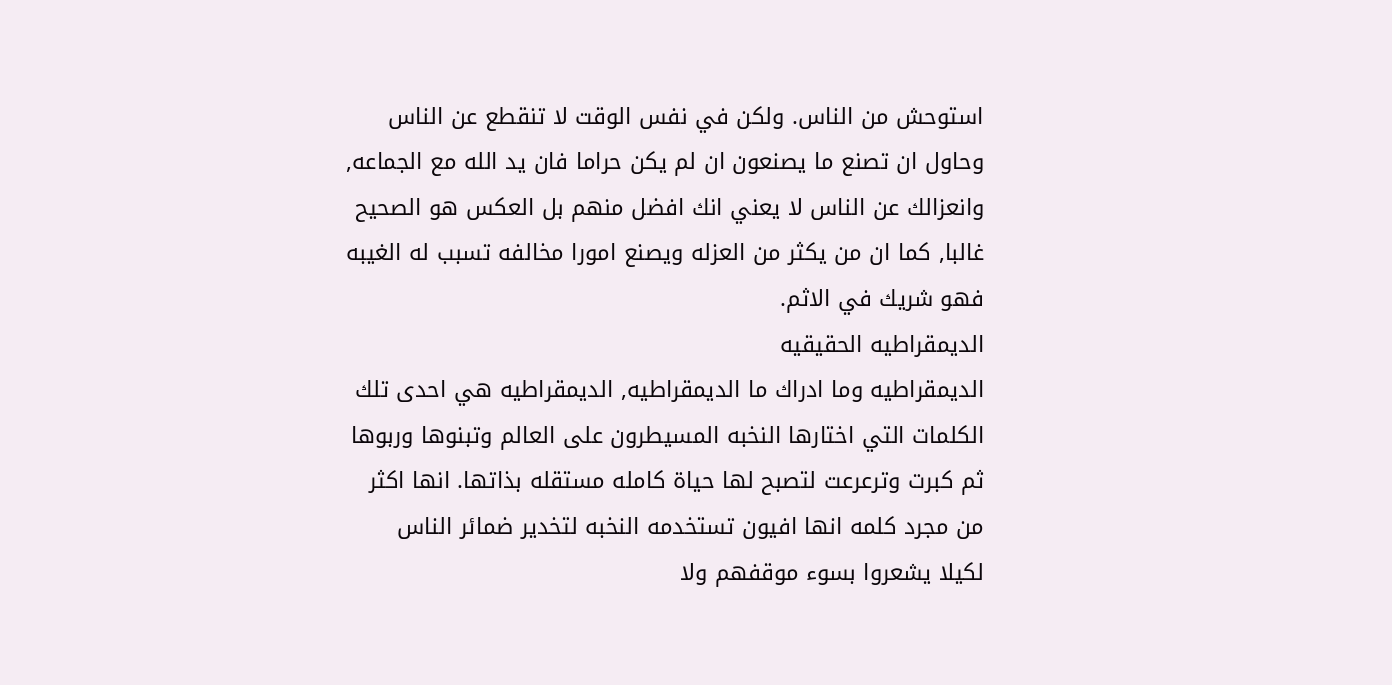استوحش من الناس. ولكن في نفس الوقت لا تنقطع عن الناس وحاول ان تصنع ما يصنعون ان لم يكن حراما فان يد الله مع الجماعه, وانعزالك عن الناس لا يعني انك افضل منهم بل العكس هو الصحيح غالبا, كما ان من يكثر من العزله ويصنع امورا مخالفه تسبب له الغيبه فهو شريك في الاثم.
الديمقراطيه الحقيقيه
الديمقراطيه وما ادراك ما الديمقراطيه, الديمقراطيه هي احدى تلك الكلمات التي اختارها النخبه المسيطرون على العالم وتبنوها وربوها ثم كبرت وترعرعت لتصبح لها حياة كامله مستقله بذاتها. انها اكثر من مجرد كلمه انها افيون تستخدمه النخبه لتخدير ضمائر الناس لكيلا يشعروا بسوء موقفهم ولا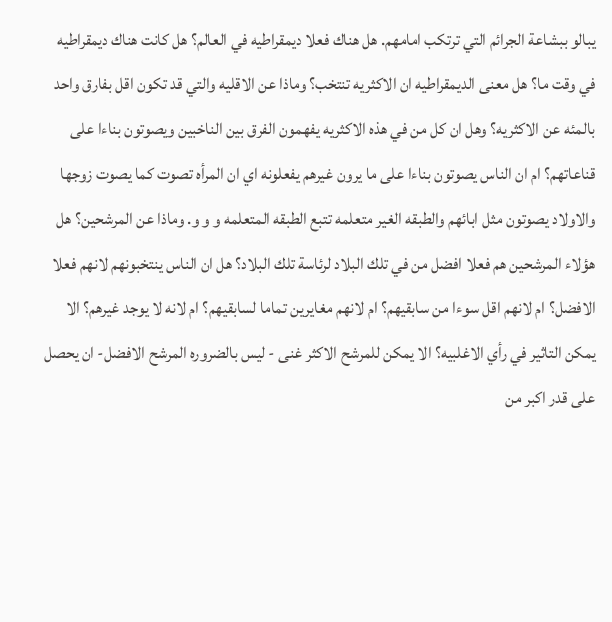يبالو ببشاعة الجرائم التي ترتكب امامهم. هل هناك فعلا ديمقراطيه في العالم؟ هل كانت هناك ديمقراطيه في وقت ما؟ هل معنى الديمقراطيه ان الاكثريه تنتخب؟ وماذا عن الاقليه والتي قد تكون اقل بفارق واحد بالمئه عن الاكثريه؟ وهل ان كل من في هذه الاكثريه يفهمون الفرق بين الناخبين ويصوتون بناءا على قناعاتهم؟ ام ان الناس يصوتون بناءا على ما يرون غيرهم يفعلونه اي ان المرأه تصوت كما يصوت زوجها والاولاد يصوتون مثل ابائهم والطبقه الغير متعلمه تتبع الطبقه المتعلمه و و و. وماذا عن المرشحين؟ هل هؤلاء المرشحين هم فعلا افضل من في تلك البلاد لرئاسة تلك البلاد؟ هل ان الناس ينتخبونهم لانهم فعلا الافضل؟ ام لانهم اقل سوءا من سابقيهم؟ ام لانهم مغايرين تماما لسابقيهم؟ ام لانه لا يوجد غيرهم؟ الا يمكن التاثير في رأي الاغلبيه؟ الا يمكن للمرشح الاكثر غنى - ليس بالضروره المرشح الافضل- ان يحصل على قدر اكبر من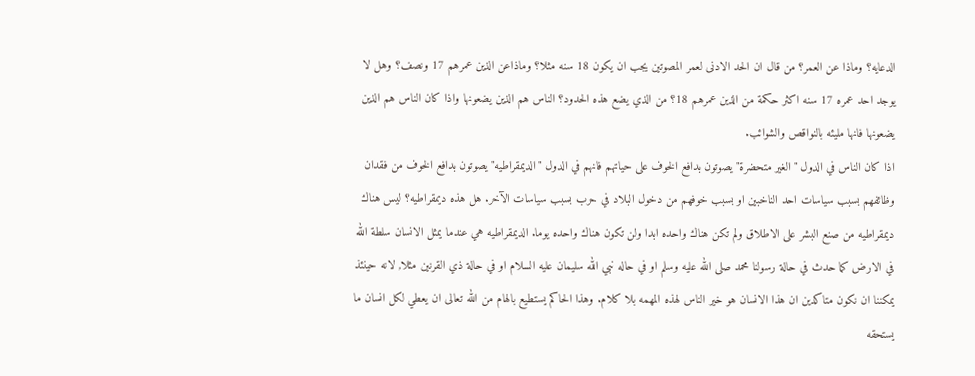الدعايه؟ وماذا عن العمر؟ من قال ان الحد الادنى لعمر المصوتين يجب ان يكون 18 سنه مثلا؟ وماذاعن الذين عمرهم 17 ونصف؟ وهل لا يوجد احد عمره 17 سنه اكثر حكمة من الذين عمرهم 18؟ من الذي يضع هذه الحدود؟ الناس هم الذين يضعونها واذا كان الناس هم الذين يضعونها فانها مليئه بالنواقص والشوائب.
اذا كان الناس في الدول "الغير متحضرة" يصوتون بدافع الخوف على حياتهم فانهم في الدول "الديمقراطيه" يصوتون بدافع الخوف من فقدان وظائفهم بسبب سياسات احد الناخبين او بسبب خوفهم من دخول البلاد في حرب بسبب سياسات الآخر. هل هذه ديمقراطيه؟ ليس هناك ديمقراطيه من صنع البشر على الاطلاق ولم تكن هناك واحده ابدا ولن تكون هناك واحده يوما. الديمقراطيه هي عندما يمثل الانسان سلطة الله في الارض كما حدث في حالة رسولنا محمد صلى الله عليه وسلم او في حاله نبي الله سليمان عليه السلام او في حالة ذي القرنين مثلا, لانه حينئذ يمكننا ان نكون متاكدين ان هذا الانسان هو خير الناس لهذه المهمه بلا كلام. وهذا الحاكم يستطيع بالهام من الله تعالى ان يعطي لكل انسان ما يستحقه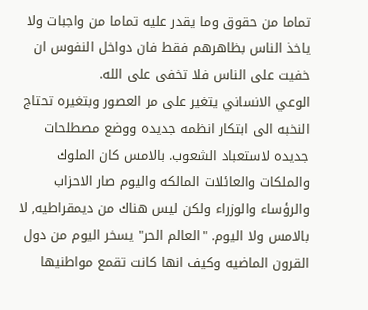تماما من حقوق وما يقدر عليه تماما من واجبات ولا ياخذ الناس بظاهرهم فقط فان دواخل النفوس ان خفيت على الناس فلا تخفى على الله.
الوعي الانساني يتغير على مر العصور وبتغيره تحتاج النخبه الى ابتكار انظمه جديده ووضع مصطلحات جديده لاستعباد الشعوب. بالامس كان الملوك والملكات والعائلات المالكه واليوم صار الاحزاب والرؤساء والوزراء ولكن ليس هناك من ديمقراطيه, لا بالامس ولا اليوم. "العالم الحر" يسخر اليوم من دول القرون الماضيه وكيف انها كانت تقمع مواطنيها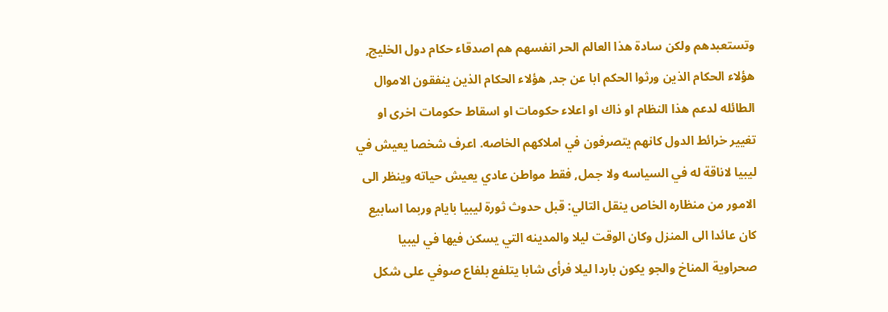وتستعبدهم ولكن سادة هذا العالم الحر انفسهم هم اصدقاء حكام دول الخليج, هؤلاء الحكام الذين ورثوا الحكم ابا عن جد, هؤلاء الحكام الذين ينفقون الاموال الطائله لدعم هذا النظام او ذاك او اعلاء حكومات او اسقاط حكومات اخرى او تغيير خرائط الدول كانهم يتصرفون في املاكهم الخاصه. اعرف شخصا يعيش في ليبيا لاناقة له في السياسه ولا جمل, فقط مواطن عادي يعيش حياته وينظر الى الامور من منظاره الخاص ينقل التالي: قبل حدوث ثورة ليبيا بايام وربما اسابيع كان عائدا الى المنزل وكان الوقت ليلا والمدينه التي يسكن فيها في ليبيا صحراوية المناخ والجو يكون باردا ليلا فرأى شابا يتلفع بلفاع صوفي على شكل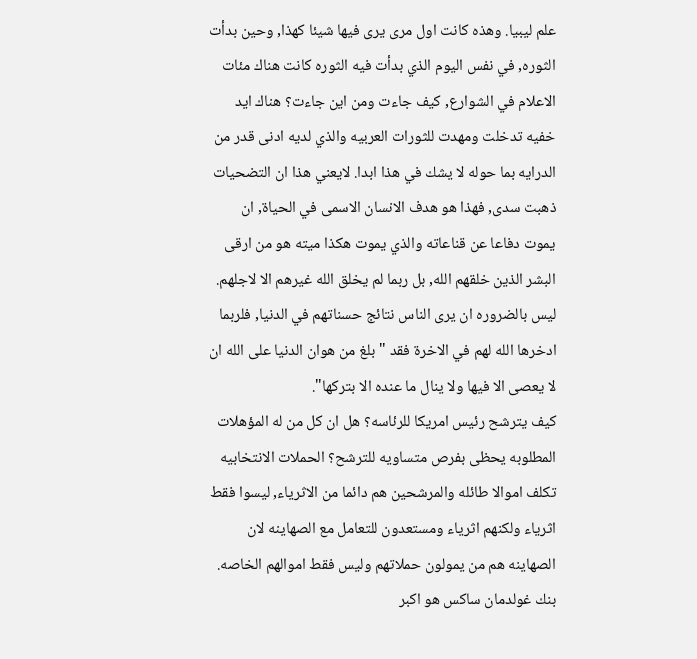علم ليبيا. وهذه كانت اول مرى يرى فيها شيئا كهذا, وحين بدأت الثوره, في نفس اليوم الذي بدأت فيه الثوره كانت هناك مئات الاعلام في الشوارع, كيف جاءت ومن اين جاءت؟ هناك ايد خفيه تدخلت ومهدت للثورات العربيه والذي لديه ادنى قدر من الدرايه بما حوله لا يشك في هذا ابدا. لايعني هذا ان التضحيات ذهبت سدى, فهذا هو هدف الانسان الاسمى في الحياة, ان يموت دفاعا عن قناعاته والذي يموت هكذا ميته هو من ارقى البشر الذين خلقهم الله, بل ربما لم يخلق الله غيرهم الا لاجلهم. ليس بالضروره ان يرى الناس نتائج حسناتهم في الدنيا, فلربما ادخرها الله لهم في الاخرة فقد "بلغ من هوان الدنيا على الله ان لا يعصى الا فيها ولا ينال ما عنده الا بتركها".
كيف يترشح رئيس امريكا للرئاسه؟ هل ان كل من له المؤهلات المطلوبه يحظى بفرص متساويه للترشح؟ الحملات الانتخابيه تكلف اموالا طائله والمرشحين هم دائما من الاثرياء, ليسوا فقط اثرياء ولكنهم اثرياء ومستعدون للتعامل مع الصهاينه لان الصهاينه هم من يمولون حملاتهم وليس فقط اموالهم الخاصه. بنك غولدمان ساكس هو اكبر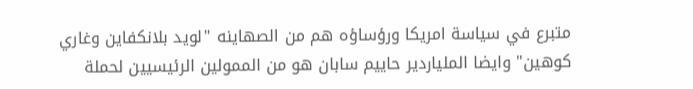متبرع في سياسة امريكا ورؤساؤه هم من الصهاينه "لويد بلانكفاين وغاري كوهين" وايضا الملياردير حاييم سابان هو من الممولين الرئيسيين لحملة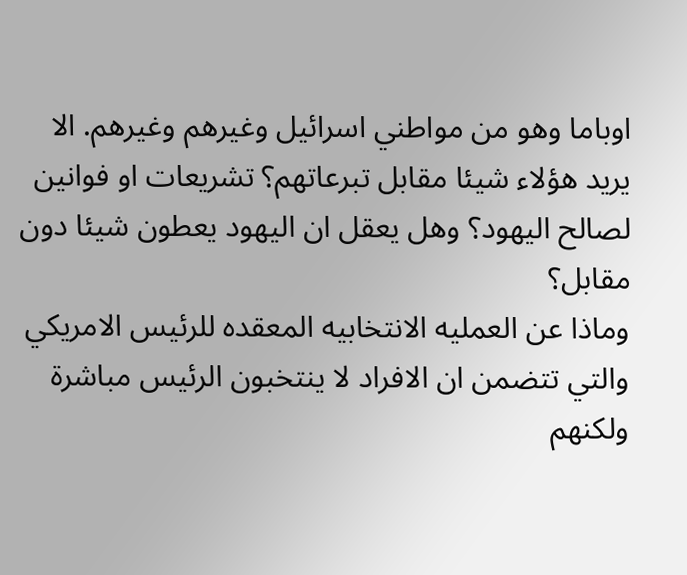اوباما وهو من مواطني اسرائيل وغيرهم وغيرهم. الا يريد هؤلاء شيئا مقابل تبرعاتهم؟ تشريعات او فوانين لصالح اليهود؟ وهل يعقل ان اليهود يعطون شيئا دون مقابل؟
وماذا عن العمليه الانتخابيه المعقده للرئيس الامريكي والتي تتضمن ان الافراد لا ينتخبون الرئيس مباشرة ولكنهم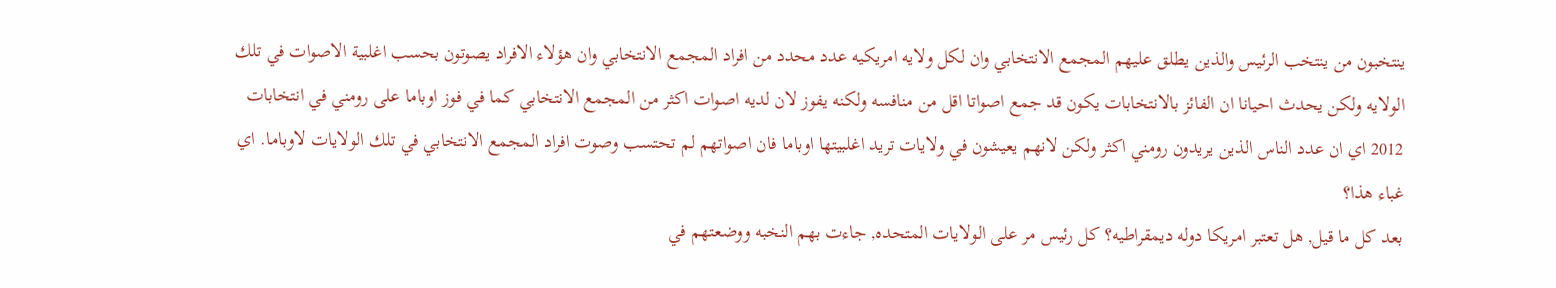ينتخبون من ينتخب الرئيس والذين يطلق عليهم المجمع الانتخابي وان لكل ولايه امريكيه عدد محدد من افراد المجمع الانتخابي وان هؤلاء الافراد يصوتون بحسب اغلبية الاصوات في تلك الولايه ولكن يحدث احيانا ان الفائز بالانتخابات يكون قد جمع اصواتا اقل من منافسه ولكنه يفوز لان لديه اصوات اكثر من المجمع الانتخابي كما في فوز اوباما على رومني في انتخابات 2012 اي ان عدد الناس الذين يريدون رومني اكثر ولكن لانهم يعيشون في ولايات تريد اغلبيتها اوباما فان اصواتهم لم تحتسب وصوت افراد المجمع الانتخابي في تلك الولايات لاوباما. اي غباء هذا؟
بعد كل ما قيل, هل تعتبر امريكا دوله ديمقراطيه؟ كل رئيس مر على الولايات المتحده, جاءت بهم النخبه ووضعتهم في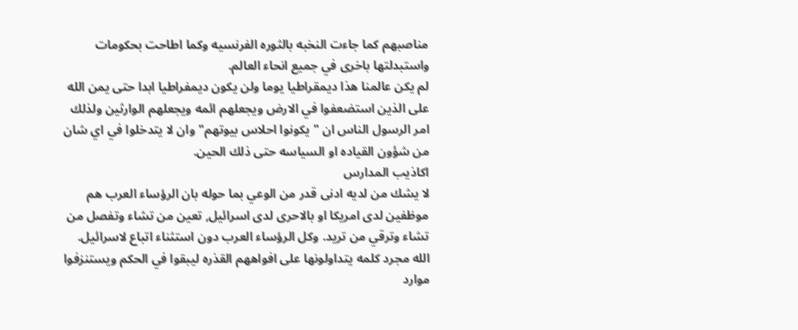مناصبهم كما جاءت النخبه بالثوره الفرنسيه وكما اطاحت بحكومات واستبدلتها باخرى في جميع انحاء العالم.
لم يكن عالمنا هذا ديمقراطيا يوما ولن يكون ديمفراطيا ابدا حتى يمن الله على الذين استضعفوا في الارض ويجعلهم ائمه ويجعلهم الوارثين ولذلك امر الرسول الناس ان "يكونوا احلاس بيوتهم" وان لا يتدخلوا في اي شان من شؤون القياده او السياسه حتى ذلك الحين.
اكاذيب المدارس
لا يشك من لديه ادنى قدر من الوعي بما حوله بان الرؤساء العرب هم موظفين لدى امريكا او بالاحرى لدى اسرائيل, تعين من تشاء وتفصل من تشاء وترقي من تريد. وكل الرؤساء العرب دون استثناء اتباع لاسرائيل. الله مجرد كلمه يتداولونها على افواههم القذره ليبقوا في الحكم ويستنزفوا موارد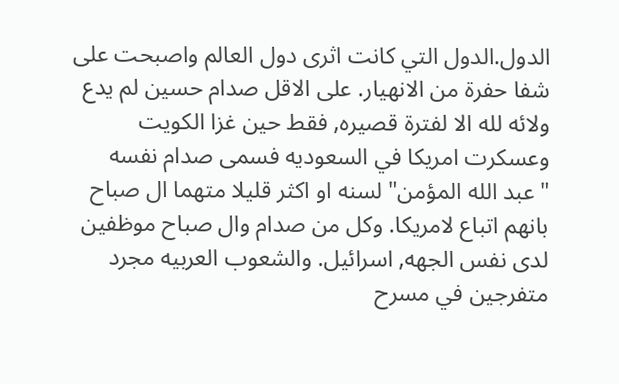الدول.الدول التي كانت اثرى دول العالم واصبحت على شفا حفرة من الانهيار. على الاقل صدام حسين لم يدع ولائه لله الا لفترة قصيره, فقط حين غزا الكويت وعسكرت امريكا في السعوديه فسمى صدام نفسه "عبد الله المؤمن" لسنه او اكثر قليلا متهما ال صباح بانهم اتباع لامريكا. وكل من صدام وال صباح موظفين لدى نفس الجهه, اسرائيل. والشعوب العربيه مجرد متفرجين في مسرح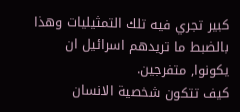كبير تجري فيه تلك التمثيليات وهذا بالضبط ما تريدهم اسرائيل ان يكونوا, متفرجين.
كيف تتكون شخصية الانسان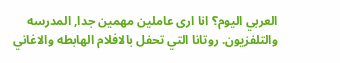العربي اليوم؟ انا ارى عاملين مهمين جدا, المدرسه والتلفزيون. روتانا التي تحفل بالافلام الهابطه والاغاني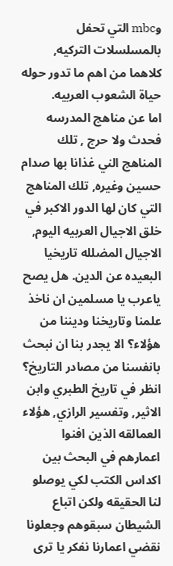وmbc التي تحفل بالمسلسلات التركيه, كلاهما من اهم ما تدور حوله حياة الشعوب العربيه.
اما عن مناهج المدرسه فحدث ولا حرج , تلك المناهج الني غذانا بها صدام حسين وغيره, تلك المناهج التي كان لها الدور الاكبر في خلق الاجيال العربيه اليوم, الاجيال المضلله تاريخيا البعيده عن الدين. هل يصح ياعرب يا مسلمين ان ناخذ علمنا وتاريخنا وديننا من هؤلاء؟ الا يجدر بنا ان نبحث بانفسنا من مصادر التاريخ؟ انظر في تاريخ الطبري وابن الاثير, وتفسير الرازي, هؤلاء العمالقه الذين افنوا اعمارهم في البحث بين اكداس الكتب لكي يوصلو لنا الحقيقه ولكن اتباع الشيطان سبقوهم وجعلونا نقضي اعمارنا نفكر يا ترى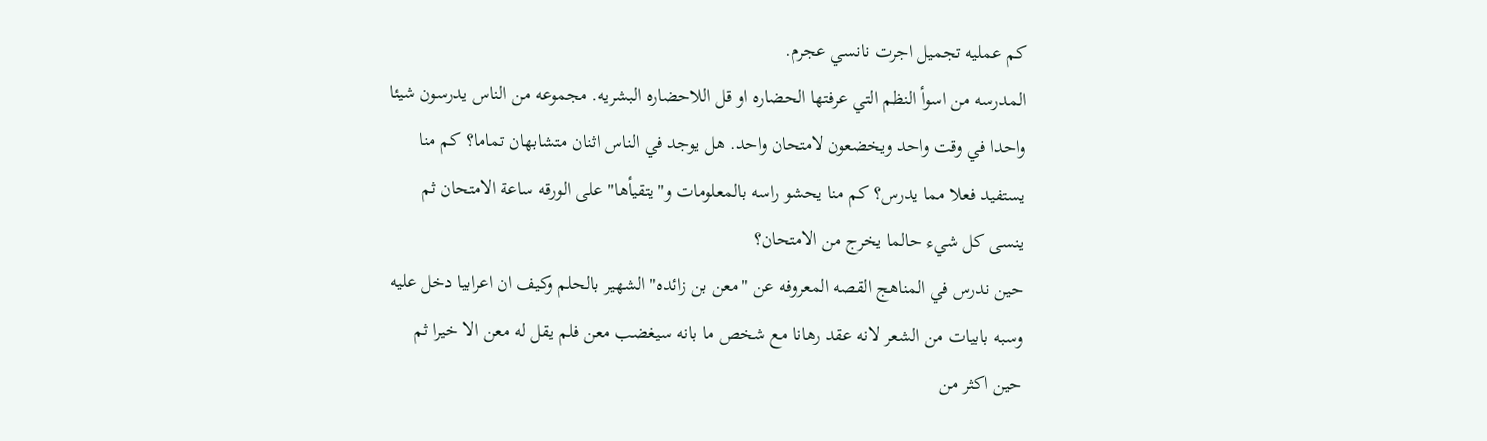كم عمليه تجميل اجرت نانسي عجرم.
المدرسه من اسوأ النظم التي عرفتها الحضاره او قل اللاحضاره البشريه. مجموعه من الناس يدرسون شيئا واحدا في وقت واحد ويخضعون لامتحان واحد. هل يوجد في الناس اثنان متشابهان تماما؟ كم منا يستفيد فعلا مما يدرس؟ كم منا يحشو راسه بالمعلومات و"يتقيأها" على الورقه ساعة الامتحان ثم ينسى كل شيء حالما يخرج من الامتحان؟
حين ندرس في المناهج القصه المعروفه عن "معن بن زائده" الشهير بالحلم وكيف ان اعرابيا دخل عليه وسبه بابيات من الشعر لانه عقد رهانا مع شخص ما بانه سيغضب معن فلم يقل له معن الا خيرا ثم حين اكثر من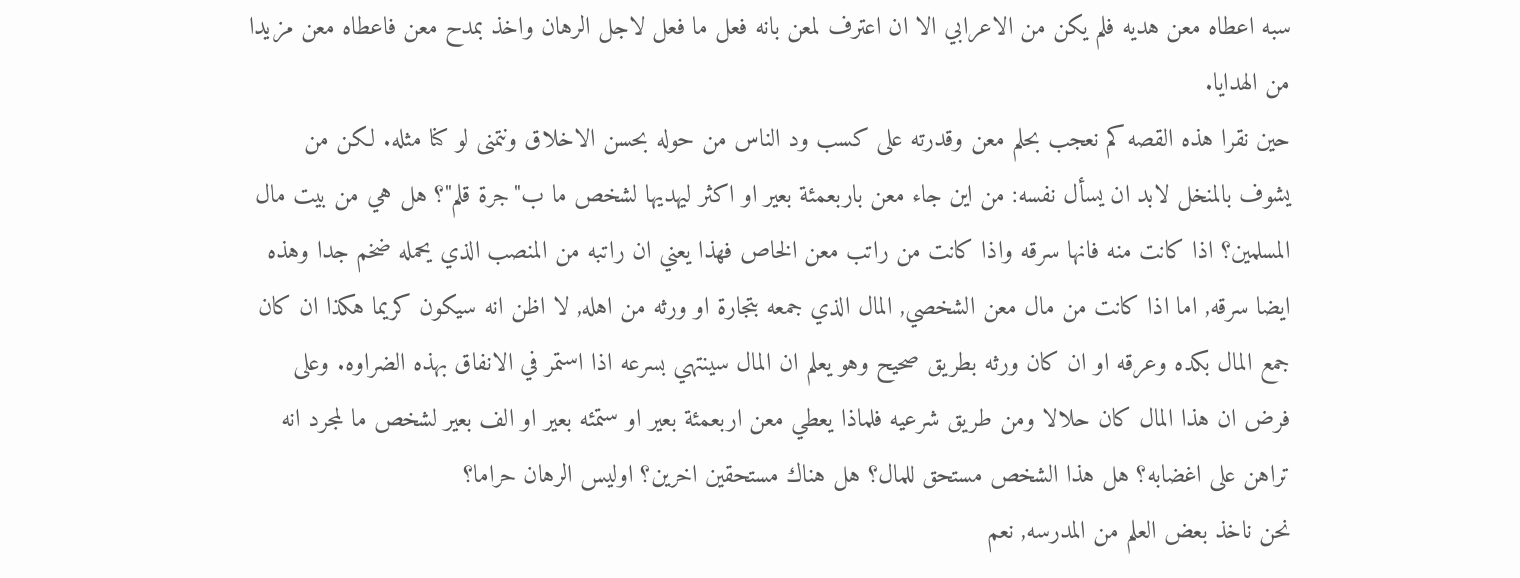سبه اعطاه معن هديه فلم يكن من الاعرابي الا ان اعترف لمعن بانه فعل ما فعل لاجل الرهان واخذ بمدح معن فاعطاه معن مزيدا من الهدايا.
حين نقرا هذه القصه كم نعجب بحلم معن وقدرته على كسب ود الناس من حوله بحسن الاخلاق ونتمنى لو كنا مثله. لكن من يشوف بالمنخل لابد ان يسأل نفسه: من اين جاء معن باربعمئة بعير او اكثر ليهديها لشخص ما ب"جرة قلم"؟ هل هي من بيت مال المسلمين؟ اذا كانت منه فانها سرقه واذا كانت من راتب معن الخاص فهذا يعني ان راتبه من المنصب الذي يحمله ضخم جدا وهذه ايضا سرقه, اما اذا كانت من مال معن الشخصي, المال الذي جمعه بتجارة او ورثه من اهله, لا اظن انه سيكون كريما هكذا ان كان جمع المال بكده وعرقه او ان كان ورثه بطريق صحيح وهو يعلم ان المال سينتهي بسرعه اذا استمر في الانفاق بهذه الضراوه. وعلى فرض ان هذا المال كان حلالا ومن طريق شرعيه فلماذا يعطي معن اربعمئة بعير او ستمئه بعير او الف بعير لشخص ما لمجرد انه تراهن على اغضابه؟ هل هذا الشخص مستحق للمال؟ هل هناك مستحقين اخرين؟ اوليس الرهان حراما؟
نحن ناخذ بعض العلم من المدرسه, نعم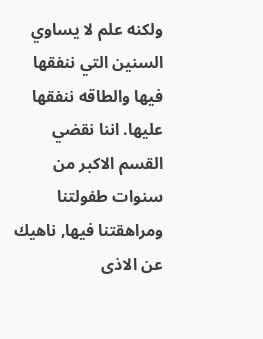ولكنه علم لا يساوي السنين التي ننفقها فيها والطاقه ننفقها عليها. اننا نقضي القسم الاكبر من سنوات طفولتنا ومراهقتنا فيها, ناهيك عن الاذى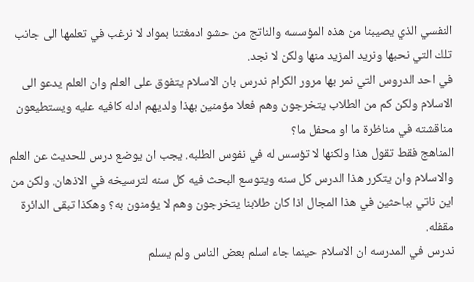النفسي الذي يصيبنا من هذه المؤسسه والناتج من حشو ادمغتنا بمواد لا نرغب في تعلمها الى جانب تلك التي نحبها ونريد المزيد منها ولكن لا نجد.
في احد الدروس التي نمر بها مرور الكرام ندرس بان الاسلام يتفوق على العلم وان العلم يدعو الى الاسلام ولكن كم من الطلاب يتخرجون وهم فعلا مؤمنين بهذا ولديهم ادله كافيه عليه ويستطيعون مناقشته في مناظرة ما او محفل ما؟
المناهج فقط تقول هذا ولكنها لا تؤسس له في نفوس الطلبه. يجب ان يوضع درس للحديث عن العلم والاسلام وان يتكرر هذا الدرس كل سنه ويتوسع البحث فيه كل سنه لترسيخه في الاذهان. ولكن من اين ناتي بباحثين في هذا المجال اذا كان طلابنا يتخرجون وهم لا يؤمنون به؟ وهكذا تبقى الدائرة مقفله.
ندرس في المدرسه ان الاسلام حينما جاء اسلم بعض الناس ولم يسلم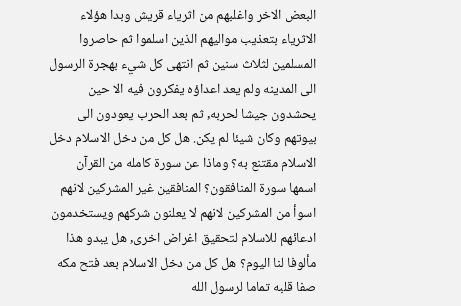البعض الاخر واغلبهم من اثرياء قريش وبدا هؤلاء الاثرياء بتعذيب مواليهم الذين اسلموا ثم حاصروا المسلمين لثلاث سنين ثم انتهى كل شيء بهجرة الرسول الى المدينه ولم يعد اعداؤه يفكرون فيه الا حين يحشدون جيشا لحربه, ثم بعد الحرب يعودون الى بيوتهم وكان شيئا لم يكن. هل كل من دخل الاسلام دخل الاسلام مقتنع به؟ وماذا عن سورة كامله من القرآن اسمها سورة المنافقون؟ المنافقين غير المشركين لانهم اسوأ من المشركين لانهم لا يعلنون شركهم ويستخدمون ادعائهم للاسلام لتحقيق اغراض اخرى, هل يبدو هذا مألوفا لنا اليوم؟ هل كل من دخل الاسلام بعد فتح مكه صفا قلبه تماما لرسول الله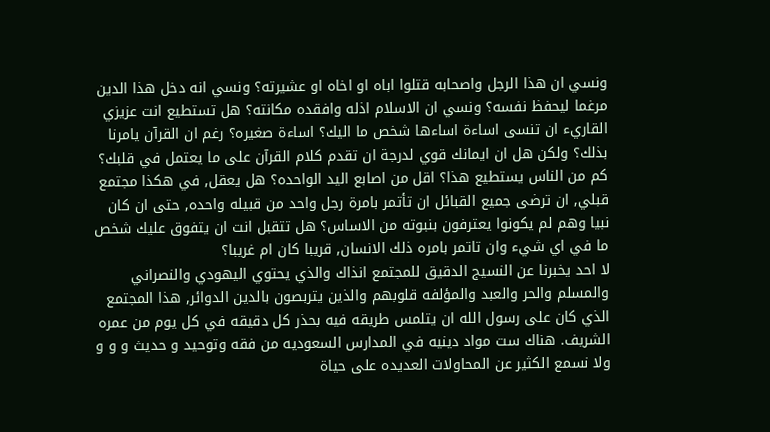ونسي ان هذا الرجل واصحابه قتلوا اباه او اخاه او عشيرته؟ ونسي انه دخل هذا الدين مرغما ليحفظ نفسه؟ ونسي ان الاسلام اذله وافقده مكانته؟ هل تستطيع انت عزيزي القاريء ان تنسى اساءة اساءها شخص ما اليك؟ اساءة صغيره؟ رغم ان القرآن يامرنا بذلك؟ ولكن هل ان ايمانك قوي لدرجة ان تقدم كلام القرآن على ما يعتمل في قلبك؟ كم من الناس يستطيع هذا؟ اقل من اصابع اليد الواحده؟ هل يعقل, في هكذا مجتمع قبلي, ان ترضى جميع القبائل ان تأتمر بامرة رجل واحد من قبيله واحده, حتى ان كان نبيا وهم لم يكونوا يعترفون بنبوته من الاساس؟ هل تتقبل انت ان يتفوق عليك شخص ما في اي شيء وان تاتمر بامره ذلك الانسان, قريبا كان ام غريبا؟
لا احد يخبرنا عن النسيج الدقيق للمجتمع انذاك والذي يحتوي اليهودي والنصراني والمسلم والحر والعبد والمؤلفه قلوبهم والذين يتربصون بالدين الدوائر, هذا المجتمع الذي كان على رسول الله ان يتلمس طريقه فيه بحذر كل دقيقه في كل يوم من عمره الشريف. هناك ست مواد دينيه في المدارس السعوديه من فقه وتوحيد و حديث و و و ولا نسمع الكثير عن المحاولات العديده على حياة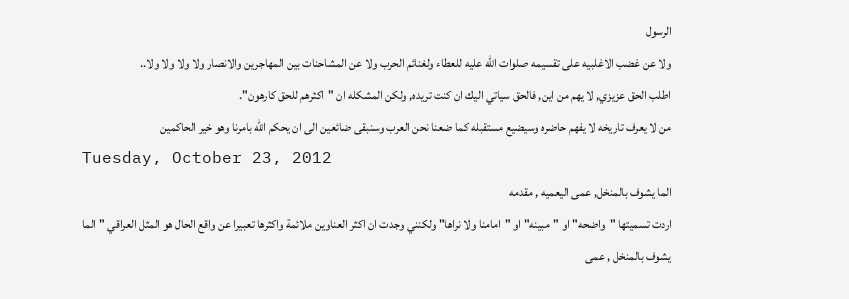الرسول
ولا عن غضب الاغلبيه على تقسيمه صلوات الله عليه للعطاء ولغنائم الحرب ولا عن المشاحنات بين المهاجرين والانصار ولا ولا ولا ولا..
اطلب الحق عزيزي, لا يهم من اين, فالحق سياتي اليك ان كنت تريده, ولكن المشكله ان "اكثرهم للحق كارهون".
من لا يعرف تاريخه لا يفهم حاضره وسيضيع مستقبله كما ضعنا نحن العرب وسنبقى ضائعين الى ان يحكم الله بامرنا وهو خير الحاكمين
Tuesday, October 23, 2012
الما يشوف بالمنخل, عمى اليعميه , مقدمه
اردت تسميتها "واضحه" او "مبينه" او "امامنا ولا نراها" ولكنني وجدت ان اكثر العناوين ملائمة واكثرها تعبيرا عن واقع الحال هو المثل العراقي "الما يشوف بالمنخل , عمى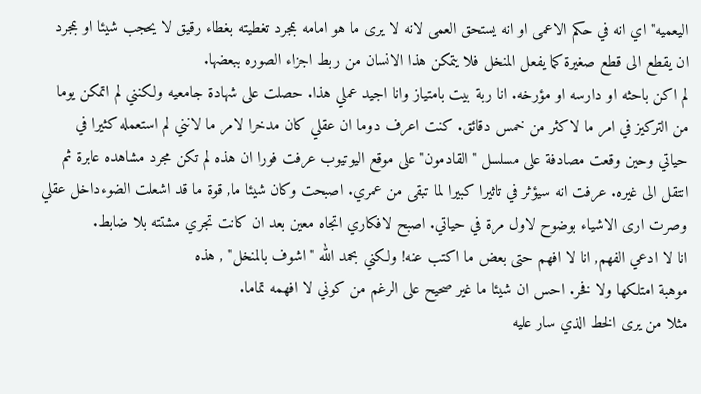اليعميه" اي انه في حكم الاعمى او انه يستحق العمى لانه لا يرى ما هو امامه بمجرد تغطيته بغطاء رقيق لا يحجب شيئا او بمجرد ان يقطع الى قطع صغيرة كما يفعل المنخل فلا يتمكن هذا الانسان من ربط اجزاء الصوره ببعضها.
لم اكن باحثه او دارسه او مؤرخه. انا ربة بيت بامتياز وانا اجيد عملي هذا. حصلت على شهادة جامعيه ولكنني لم اتمكن يوما من التركيز في امر ما لاكثر من خمس دقائق. كنت اعرف دوما ان عقلي كان مدخرا لامر ما لانني لم استعمله كثيرا في حياتي وحين وقعت مصادفة على مسلسل "القادمون" على موقع اليوتيوب عرفت فورا ان هذه لم تكن مجرد مشاهده عابرة ثم انتقل الى غيره. عرفت انه سيؤثر في تاثيرا كبيرا لما تبقى من عمري. اصبحت وكان شيئا ما, قوة ما قد اشعلت الضوءداخل عقلي وصرت ارى الاشياء بوضوح لاول مرة في حياتي. اصبح لافكاري اتجاه معين بعد ان كانت تجري مشتته بلا ضابط.
انا لا ادعي الفهم, انا لا افهم حتى بعض ما اكتب عنه! ولكني بحمد الله "اشوف بالمنخل" , هذه
موهبة امتلكها ولا فخر. احس ان شيئا ما غير صحيح على الرغم من كوني لا افهمه تماما.
مثلا من يرى الخط الذي سار عليه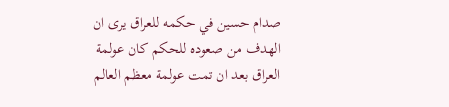صدام حسين في حكمه للعراق يرى ان الهدف من صعوده للحكم كان عولمة العراق بعد ان تمت عولمة معظم العالم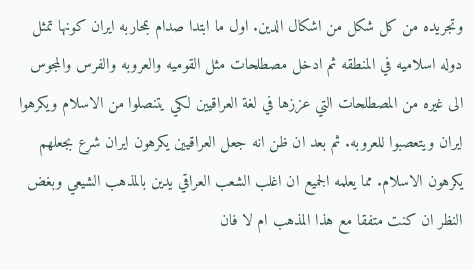وتجريده من كل شكل من اشكال الدين. اول ما ابتدا صدام بمحاربه ايران كونها تمثل دوله اسلاميه في المنطقه ثم ادخل مصطلحات مثل القوميه والعروبه والفرس والمجوس الى غيره من المصطلحات التي عززها في لغة العراقيين لكي يتنصلوا من الاسلام ويكرهوا ايران ويتعصبوا للعروبه. ثم بعد ان ظن انه جعل العراقيين يكرهون ايران شرع بجعلهم يكرهون الاسلام. مما يعلمه الجميع ان اغلب الشعب العراقي يدين بالمذهب الشيعي وبغض النظر ان كنت متفقا مع هذا المذهب ام لا فان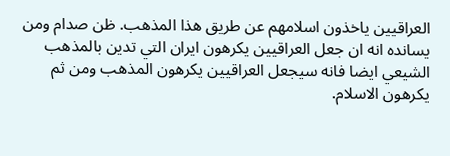العراقيين ياخذون اسلامهم عن طريق هذا المذهب. ظن صدام ومن يسانده انه ان جعل العراقيين يكرهون ايران التي تدين بالمذهب الشيعي ايضا فانه سيجعل العراقيين يكرهون المذهب ومن ثم يكرهون الاسلام.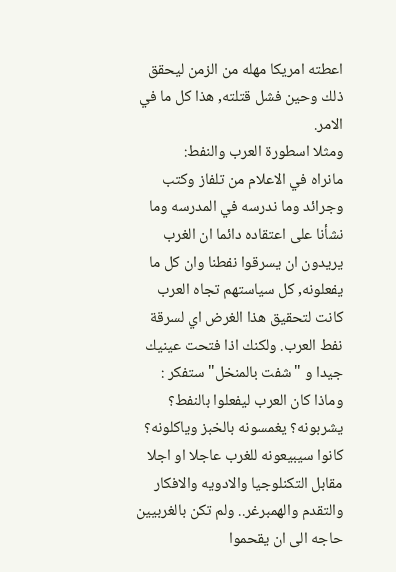اعطته امريكا مهله من الزمن ليحقق ذلك وحين فشل قتلته, هذا كل ما في الامر.
ومثلا اسطورة العرب والنفط:
مانراه في الاعلام من تلفاز وكتب وجرائد وما ندرسه في المدرسه وما نشأنا على اعتقاده دائما ان الغرب يريدون ان يسرقوا نفطنا وان كل ما يفعلونه, كل سياستهم تجاه العرب كانت لتحقيق هذا الغرض اي لسرقة نفط العرب. ولكنك اذا فتحت عينيك جيدا و "شفت بالمنخل" ستفكر : وماذا كان العرب ليفعلوا بالنفط؟ يشربونه؟ يغمسونه بالخبز وياكلونه؟ كانوا سيبيعونه للغرب عاجلا او اجلا مقابل التكنلوجيا والادويه والافكار والتقدم والهمبرغر.. ولم تكن بالغربيين حاجه الى ان يقحموا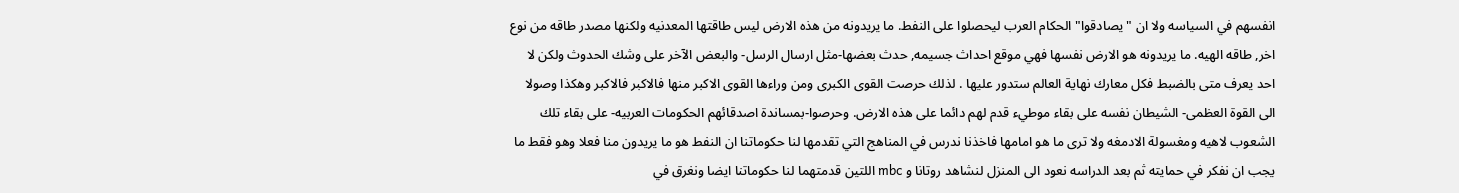انفسهم في السياسه ولا ان "يصادقوا" الحكام العرب ليحصلوا على النفط. ما يريدونه من هذه الارض ليس طاقتها المعدنيه ولكنها مصدر طاقه من نوع اخر, طاقه الهيه. ما يريدونه هو الارض نفسها فهي موقع احداث جسيمه, حدث بعضها-مثل ارسال الرسل- والبعض الآخر على وشك الحدوث ولكن لا احد يعرف متى بالضبط فكل معارك نهاية العالم ستدور عليها . لذلك حرصت القوى الكبرى ومن وراءها القوى الاكبر منها فالاكبر فالاكبر وهكذا وصولا الى القوة العظمى- الشيطان نفسه على بقاء موطيء قدم لهم دائما على هذه الارض. وحرصوا-بمساندة اصدقائهم الحكومات العربيه- على بقاء تلك الشعوب لاهيه ومغسولة الادمغه ولا ترى ما هو امامها فاخذنا ندرس في المناهج التي تقدمها لنا حكوماتنا ان النفط هو ما يريدون منا فعلا وهو فقط ما يجب ان نفكر في حمايته ثم بعد الدراسه نعود الى المنزل لنشاهد روتانا و mbc اللتين قدمتهما لنا حكوماتنا ايضا ونغرق في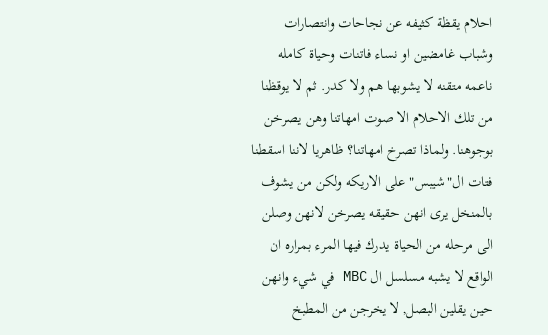احلام يقظة كثيفه عن نجاحات وانتصارات وشباب غامضين او نساء فاتنات وحياة كامله ناعمه متقنه لا يشوبها هم ولا كدر. ثم لا يوقظنا من تلك الاحلام الا صوت امهاتنا وهن يصرخن بوجوهنا. ولماذا تصرخ امهاتنا؟ ظاهريا لاننا اسقطنا فتات ال"شيبس" على الاريكه ولكن من يشوف بالمنخل يرى انهن حقيقه يصرخن لانهن وصلن الى مرحله من الحياة يدرك فيها المرء بمراره ان الواقع لا يشبه مسلسل ال MBC في شيء وانهن حين يقلين البصل, لا يخرجن من المطبخ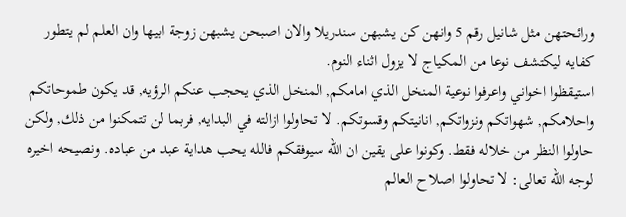ورائحتهن مثل شانيل رقم 5 وانهن كن يشبهن سندريلا والان اصبحن يشبهن زوجة ابيها وان العلم لم يتطور كفايه ليكتشف نوعا من المكياج لا يزول اثناء النوم.
استيقظوا اخواني واعرفوا نوعية المنخل الذي امامكم, المنخل الذي يحجب عنكم الرؤيه, قد يكون طموحاتكم واحلامكم, شهواتكم ونزواتكم, انانيتكم وقسوتكم. لا تحاولوا ازالته في البدايه, فربما لن تتمكنوا من ذلك, ولكن حاولوا النظر من خلاله فقط. وكونوا على يقين ان الله سيوفقكم فالله يحب هداية عبد من عباده. ونصيحه اخيره لوجه الله تعالى: لا تحاولوا اصلاح العالم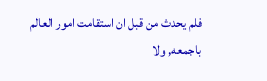فلم يحدث من قبل ان استقامت امور العالم باجمعه, ولا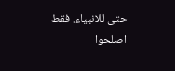حتى للانبياء. فقط اصلحوا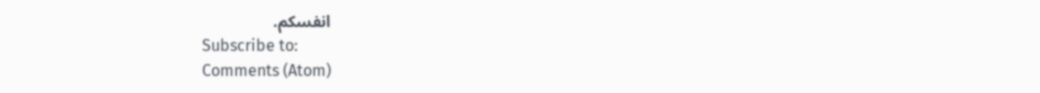انفسكم.
Subscribe to:
Comments (Atom)